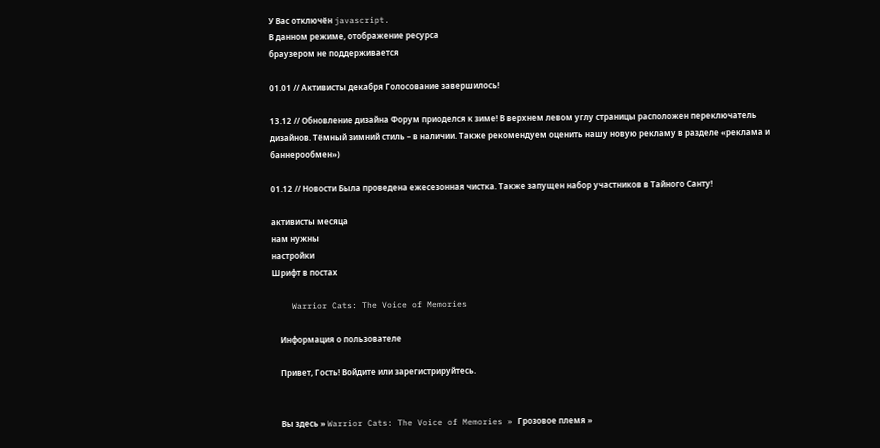У Вас отключён javascript.
В данном режиме, отображение ресурса
браузером не поддерживается

01.01 // Активисты декабря Голосование завершилось!

13.12 // Обновление дизайна Форум приоделся к зиме! В верхнем левом углу страницы расположен переключатель дизайнов. Тёмный зимний стиль – в наличии. Также рекомендуем оценить нашу новую рекламу в разделе «реклама и баннерообмен»)

01.12 // Новости Была проведена ежесезонная чистка. Также запущен набор участников в Тайного Санту!

активисты месяца
нам нужны
настройки
Шрифт в постах

    Warrior Cats: The Voice of Memories

    Информация о пользователе

    Привет, Гость! Войдите или зарегистрируйтесь.


    Вы здесь » Warrior Cats: The Voice of Memories » Грозовое племя »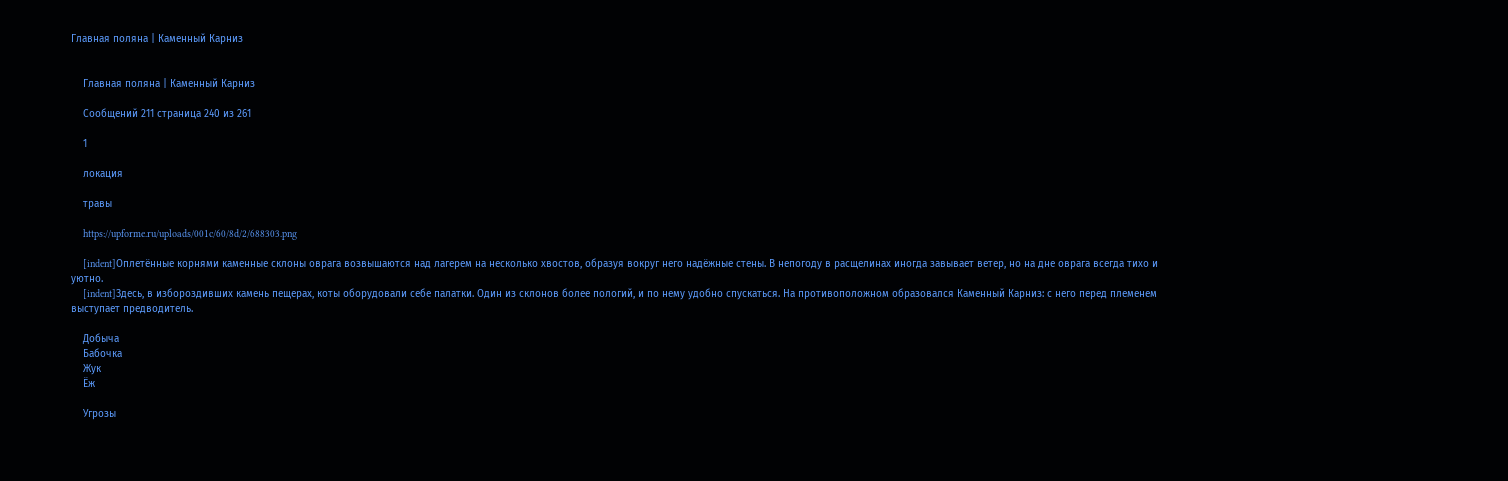Главная поляна | Каменный Карниз


    Главная поляна | Каменный Карниз

    Сообщений 211 страница 240 из 261

    1

    локация

    травы

    https://upforme.ru/uploads/001c/60/8d/2/688303.png

    [indent]Оплетённые корнями каменные склоны оврага возвышаются над лагерем на несколько хвостов, образуя вокруг него надёжные стены. В непогоду в расщелинах иногда завывает ветер, но на дне оврага всегда тихо и уютно.
    [indent]Здесь, в избороздивших камень пещерах, коты оборудовали себе палатки. Один из склонов более пологий, и по нему удобно спускаться. На противоположном образовался Каменный Карниз: с него перед племенем выступает предводитель.

    Добыча
    Бабочка
    Жук
    Ёж

    Угрозы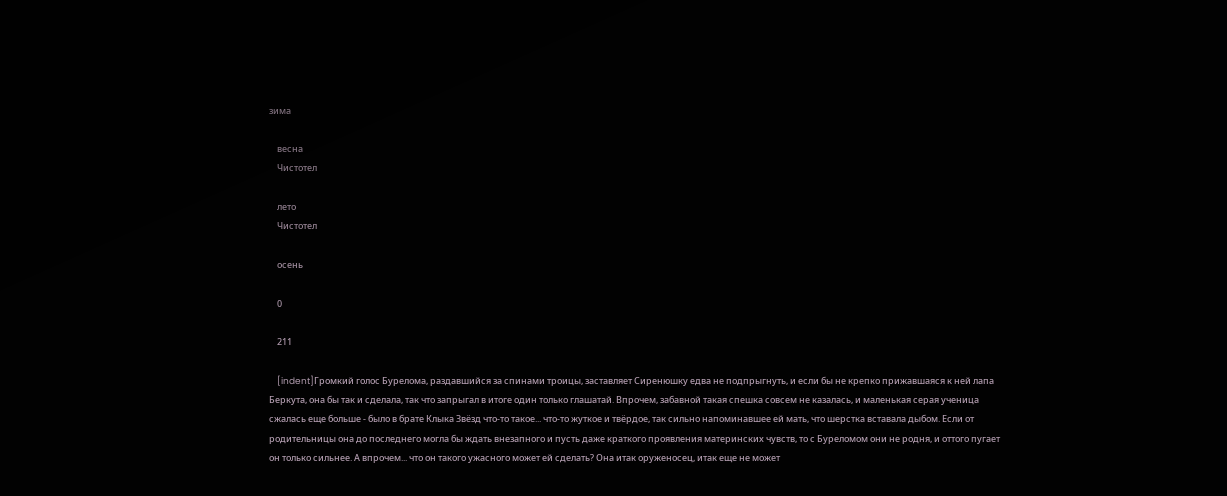зима

    весна
    Чистотел

    лето
    Чистотел

    осень

    0

    211

    [indent]Громкий голос Бурелома, раздавшийся за спинами троицы, заставляет Сиренюшку едва не подпрыгнуть, и если бы не крепко прижавшаяся к ней лапа Беркута, она бы так и сделала, так что запрыгал в итоге один только глашатай. Впрочем, забавной такая спешка совсем не казалась, и маленькая серая ученица сжалась еще больше - было в брате Клыка Звёзд что-то такое... что-то жуткое и твёрдое, так сильно напоминавшее ей мать, что шерстка вставала дыбом. Если от родительницы она до последнего могла бы ждать внезапного и пусть даже краткого проявления материнских чувств, то с Буреломом они не родня, и оттого пугает он только сильнее. А впрочем... что он такого ужасного может ей сделать? Она итак оруженосец, итак еще не может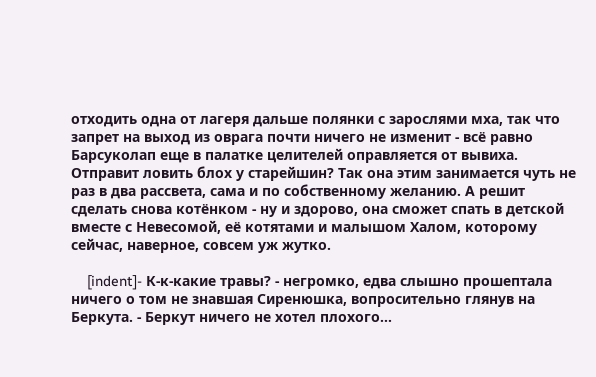отходить одна от лагеря дальше полянки с зарослями мха, так что запрет на выход из оврага почти ничего не изменит - всё равно Барсуколап еще в палатке целителей оправляется от вывиха. Отправит ловить блох у старейшин? Так она этим занимается чуть не раз в два рассвета, сама и по собственному желанию. А решит сделать снова котёнком - ну и здорово, она сможет спать в детской вместе с Невесомой, её котятами и малышом Халом, которому сейчас, наверное, совсем уж жутко.

    [indent]- К-к-какие травы? - негромко, едва слышно прошептала ничего о том не знавшая Сиренюшка, вопросительно глянув на Беркута. - Беркут ничего не хотел плохого...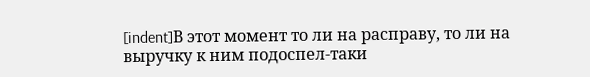[indent]В этот момент то ли на расправу, то ли на выручку к ним подоспел-таки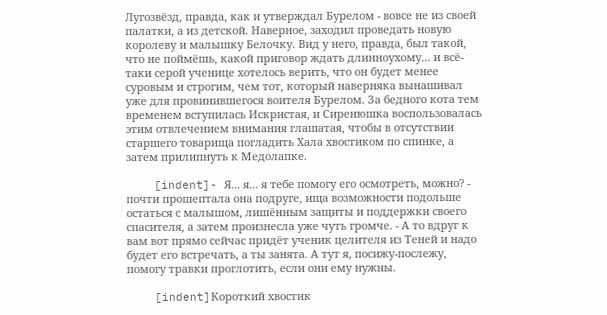Лугозвёзд, правда, как и утверждал Бурелом - вовсе не из своей палатки, а из детской. Наверное, заходил проведать новую королеву и малышку Белочку. Вид у него, правда, был такой, что не поймёшь, какой приговор ждать длинноухому... и всё-таки серой ученице хотелось верить, что он будет менее суровым и строгим, чем тот, который наверняка вынашивал уже для провинившегося воителя Бурелом. За бедного кота тем временем вступилась Искристая, и Сиренюшка воспользовалась этим отвлечением внимания глашатая, чтобы в отсутствии старшего товарища погладить Хала хвостиком по спинке, а затем прилипнуть к Медолапке.

    [indent]- Я... я... я тебе помогу его осмотреть, можно? - почти прошептала она подруге, ища возможности подольше остаться с малышом, лишённым защиты и поддержки своего спасителя, а затем произнесла уже чуть громче. - А то вдруг к вам вот прямо сейчас придёт ученик целителя из Теней и надо будет его встречать, а ты занята. А тут я, посижу-послежу, помогу травки проглотить, если они ему нужны.

    [indent]Короткий хвостик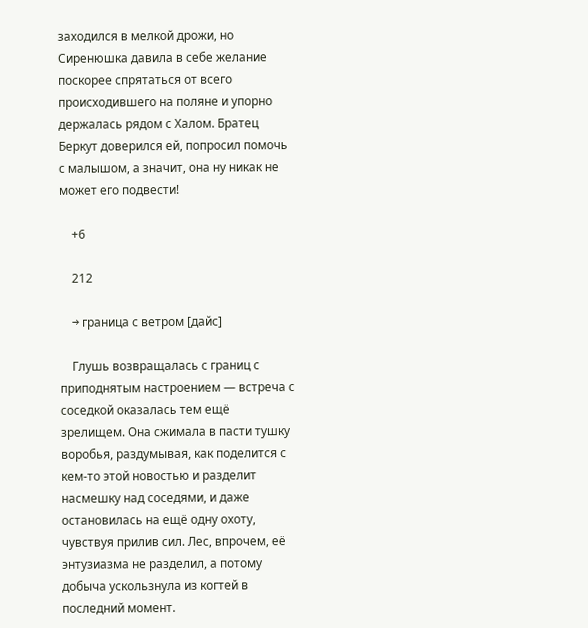заходился в мелкой дрожи, но Сиренюшка давила в себе желание поскорее спрятаться от всего происходившего на поляне и упорно держалась рядом с Халом. Братец Беркут доверился ей, попросил помочь с малышом, а значит, она ну никак не может его подвести!

    +6

    212

    → граница с ветром [дайс]

    Глушь возвращалась с границ с приподнятым настроением — встреча с соседкой оказалась тем ещё зрелищем. Она сжимала в пасти тушку воробья, раздумывая, как поделится с кем-то этой новостью и разделит насмешку над соседями, и даже остановилась на ещё одну охоту, чувствуя прилив сил. Лес, впрочем, её энтузиазма не разделил, а потому добыча ускользнула из когтей в последний момент.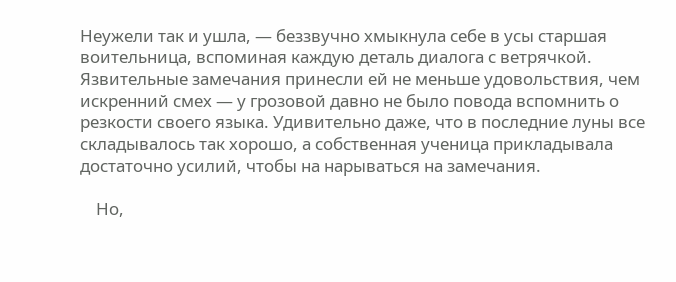Неужели так и ушла, — беззвучно хмыкнула себе в усы старшая воительница, вспоминая каждую деталь диалога с ветрячкой. Язвительные замечания принесли ей не меньше удовольствия, чем искренний смех — у грозовой давно не было повода вспомнить о резкости своего языка. Удивительно даже, что в последние луны все складывалось так хорошо, а собственная ученица прикладывала достаточно усилий, чтобы на нарываться на замечания.

    Но,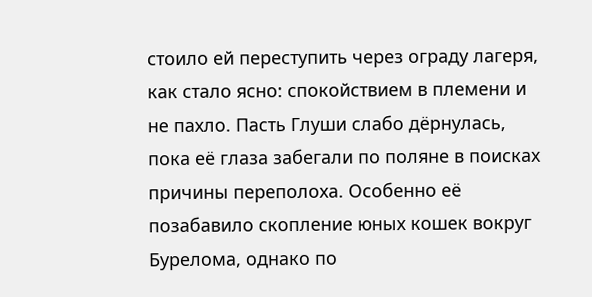стоило ей переступить через ограду лагеря, как стало ясно: спокойствием в племени и не пахло. Пасть Глуши слабо дёрнулась, пока её глаза забегали по поляне в поисках причины переполоха. Особенно её позабавило скопление юных кошек вокруг Бурелома, однако по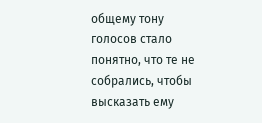общему тону голосов стало понятно, что те не собрались, чтобы высказать ему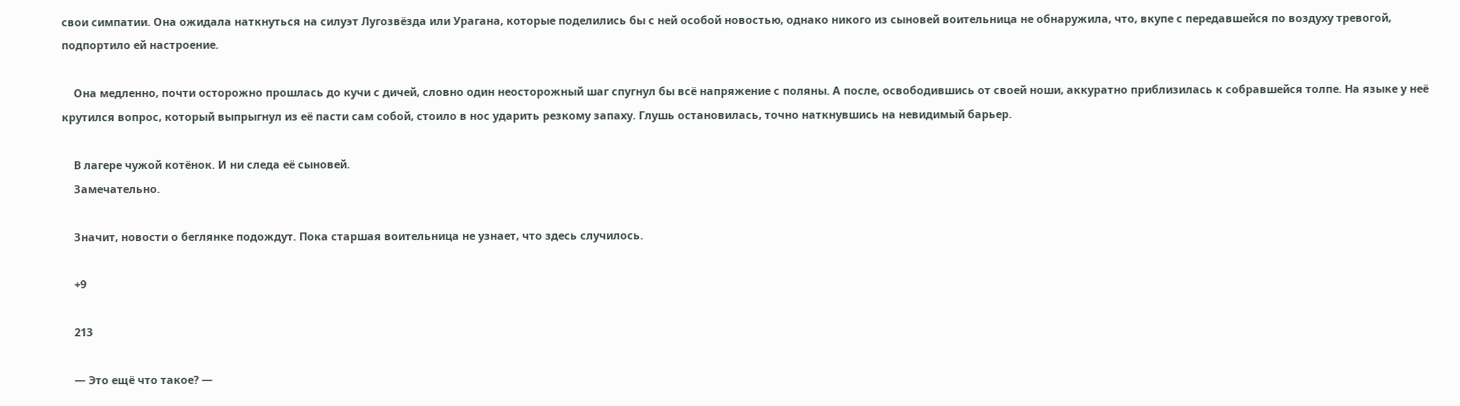свои симпатии. Она ожидала наткнуться на силуэт Лугозвёзда или Урагана, которые поделились бы с ней особой новостью, однако никого из сыновей воительница не обнаружила, что, вкупе с передавшейся по воздуху тревогой, подпортило ей настроение.

    Она медленно, почти осторожно прошлась до кучи с дичей, словно один неосторожный шаг спугнул бы всё напряжение с поляны. А после, освободившись от своей ноши, аккуратно приблизилась к собравшейся толпе. На языке у неё крутился вопрос, который выпрыгнул из её пасти сам собой, стоило в нос ударить резкому запаху. Глушь остановилась, точно наткнувшись на невидимый барьер.

    В лагере чужой котёнок. И ни следа её сыновей.
    Замечательно.

    Значит, новости о беглянке подождут. Пока старшая воительница не узнает, что здесь случилось.

    +9

    213

    — Это ещё что такое? —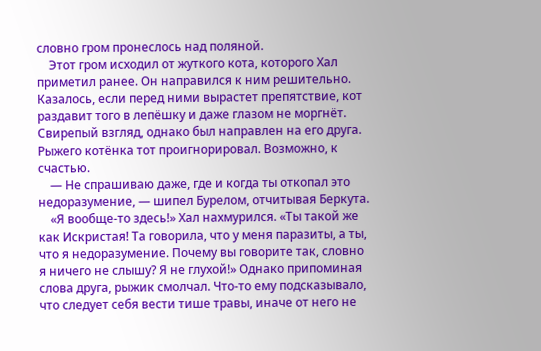словно гром пронеслось над поляной.
    Этот гром исходил от жуткого кота, которого Хал приметил ранее. Он направился к ним решительно. Казалось, если перед ними вырастет препятствие, кот раздавит того в лепёшку и даже глазом не моргнёт. Свирепый взгляд, однако был направлен на его друга. Рыжего котёнка тот проигнорировал. Возможно, к счастью.
    — Не спрашиваю даже, где и когда ты откопал это недоразумение, — шипел Бурелом, отчитывая Беркута.
    «Я вообще-то здесь!» Хал нахмурился. «Ты такой же как Искристая! Та говорила, что у меня паразиты, а ты, что я недоразумение. Почему вы говорите так, словно я ничего не слышу? Я не глухой!» Однако припоминая слова друга, рыжик смолчал. Что-то ему подсказывало, что следует себя вести тише травы, иначе от него не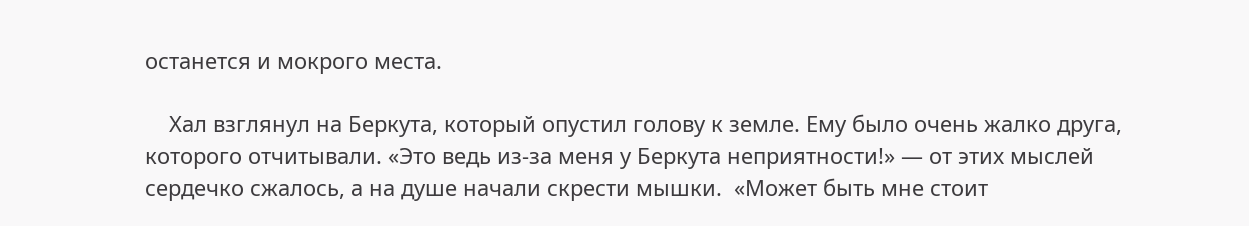останется и мокрого места.

    Хал взглянул на Беркута, который опустил голову к земле. Ему было очень жалко друга, которого отчитывали. «Это ведь из-за меня у Беркута неприятности!» — от этих мыслей сердечко сжалось, а на душе начали скрести мышки.  «Может быть мне стоит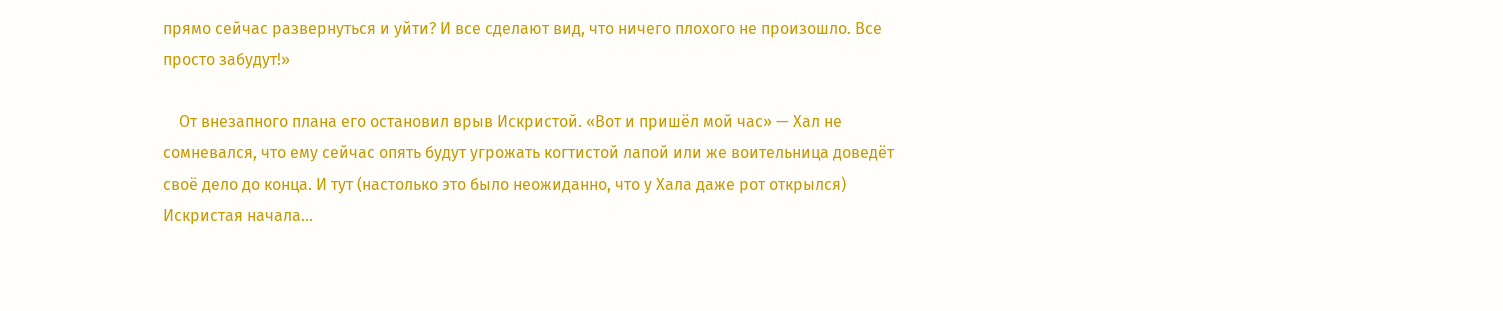прямо сейчас развернуться и уйти? И все сделают вид, что ничего плохого не произошло. Все просто забудут!»

    От внезапного плана его остановил врыв Искристой. «Вот и пришёл мой час» — Хал не сомневался, что ему сейчас опять будут угрожать когтистой лапой или же воительница доведёт своё дело до конца. И тут (настолько это было неожиданно, что у Хала даже рот открылся) Искристая начала...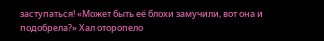заступаться! «Может быть её блохи замучили, вот она и подобрела?» Хал оторопело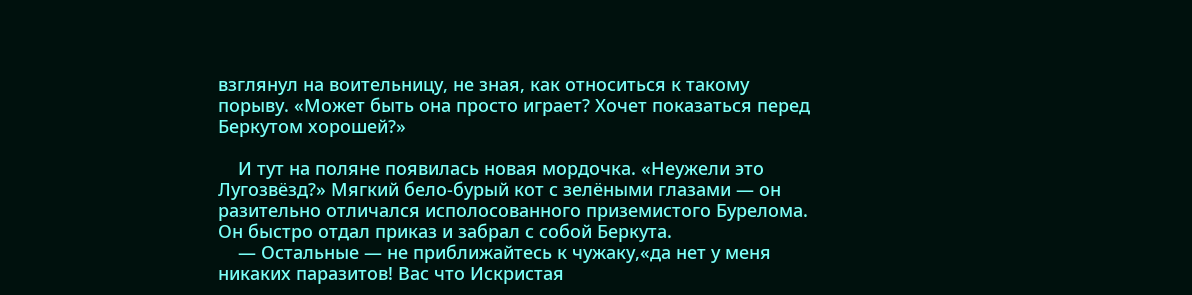взглянул на воительницу, не зная, как относиться к такому порыву. «Может быть она просто играет? Хочет показаться перед Беркутом хорошей?»

    И тут на поляне появилась новая мордочка. «Неужели это Лугозвёзд?» Мягкий бело-бурый кот с зелёными глазами — он разительно отличался исполосованного приземистого Бурелома. Он быстро отдал приказ и забрал с собой Беркута.
    — Остальные — не приближайтесь к чужаку,«да нет у меня никаких паразитов! Вас что Искристая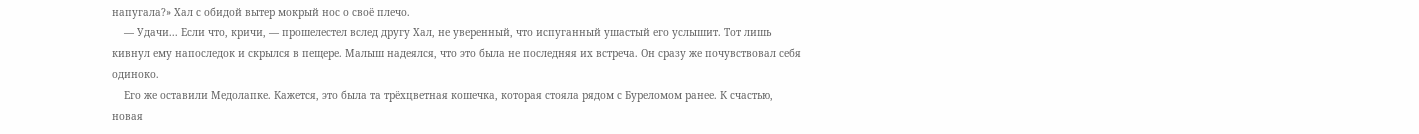напугала?» Хал с обидой вытер мокрый нос о своё плечо.
    — Удачи... Если что, кричи, — прошелестел вслед другу Хал, не уверенный, что испуганный ушастый его услышит. Тот лишь кивнул ему напоследок и скрылся в пещере. Малыш надеялся, что это была не последняя их встреча. Он сразу же почувствовал себя одиноко.
    Его же оставили Медолапке. Кажется, это была та трёхцветная кошечка, которая стояла рядом с Буреломом ранее. К счастью, новая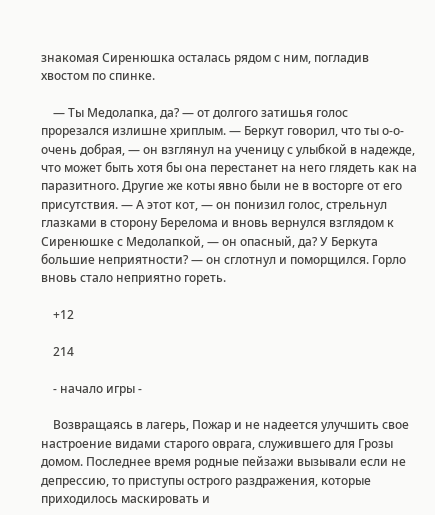знакомая Сиренюшка осталась рядом с ним, погладив хвостом по спинке.

    — Ты Медолапка, да? — от долгого затишья голос прорезался излишне хриплым. — Беркут говорил, что ты о-о-очень добрая, — он взглянул на ученицу с улыбкой в надежде, что может быть хотя бы она перестанет на него глядеть как на паразитного. Другие же коты явно были не в восторге от его присутствия. — А этот кот, — он понизил голос, стрельнул глазками в сторону Берелома и вновь вернулся взглядом к Сиренюшке с Медолапкой, — он опасный, да? У Беркута большие неприятности? — он сглотнул и поморщился. Горло вновь стало неприятно гореть.

    +12

    214

    - начало игры -

    Возвращаясь в лагерь, Пожар и не надеется улучшить свое настроение видами старого оврага, служившего для Грозы домом. Последнее время родные пейзажи вызывали если не депрессию, то приступы острого раздражения, которые приходилось маскировать и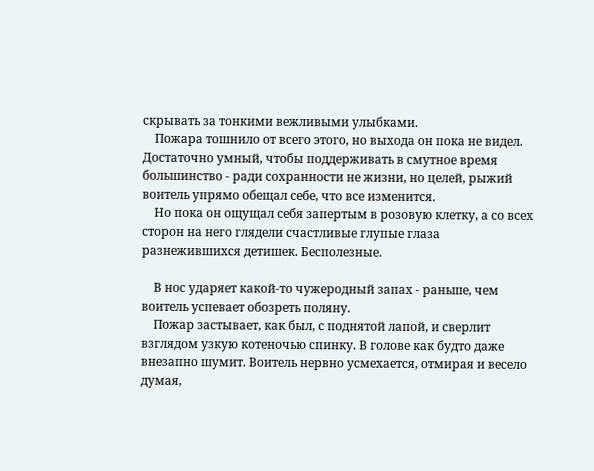скрывать за тонкими вежливыми улыбками.
    Пожара тошнило от всего этого, но выхода он пока не видел. Достаточно умный, чтобы поддерживать в смутное время большинство - ради сохранности не жизни, но целей, рыжий воитель упрямо обещал себе, что все изменится.
    Но пока он ощущал себя запертым в розовую клетку, а со всех сторон на него глядели счастливые глупые глаза разнежившихся детишек. Бесполезные.

    В нос ударяет какой-то чужеродный запах - раньше, чем воитель успевает обозреть поляну.
    Пожар застывает, как был, с поднятой лапой, и сверлит взглядом узкую котеночью спинку. В голове как будто даже внезапно шумит. Воитель нервно усмехается, отмирая и весело думая,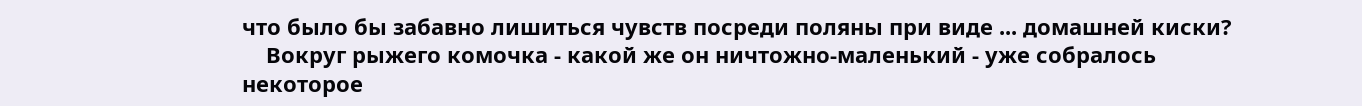что было бы забавно лишиться чувств посреди поляны при виде ... домашней киски?
    Вокруг рыжего комочка - какой же он ничтожно-маленький - уже собралось некоторое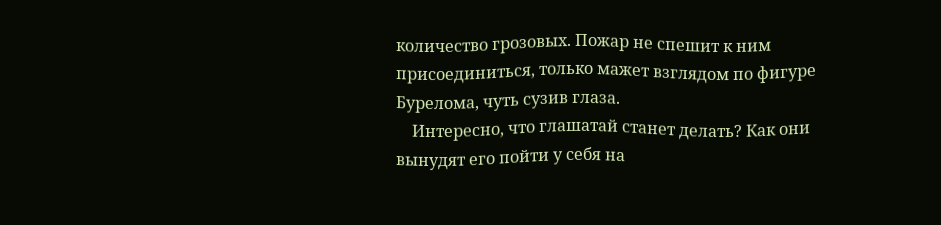количество грозовых. Пожар не спешит к ним присоединиться, только мажет взглядом по фигуре Бурелома, чуть сузив глаза.
    Интересно, что глашатай станет делать? Как они вынудят его пойти у себя на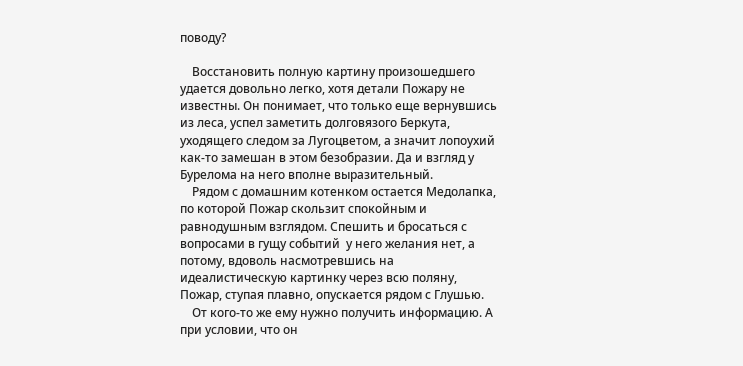поводу?

    Восстановить полную картину произошедшего удается довольно легко, хотя детали Пожару не известны. Он понимает, что только еще вернувшись из леса, успел заметить долговязого Беркута, уходящего следом за Лугоцветом, а значит лопоухий как-то замешан в этом безобразии. Да и взгляд у Бурелома на него вполне выразительный.
    Рядом с домашним котенком остается Медолапка, по которой Пожар скользит спокойным и равнодушным взглядом. Спешить и бросаться с вопросами в гущу событий  у него желания нет, а потому, вдоволь насмотревшись на идеалистическую картинку через всю поляну, Пожар, ступая плавно, опускается рядом с Глушью.
    От кого-то же ему нужно получить информацию. А при условии, что он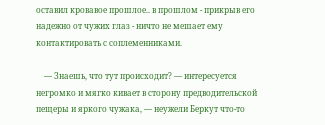оставил кровавое прошлое.. в прошлом - прикрыв его надежно от чужих глаз - ничто не мешает ему контактировать с соплеменниками.

    — Знаешь, что тут происходит? — интересуется негромко и мягко кивает в сторону предводительской пещеры и яркого чужака, — неужели Беркут что-то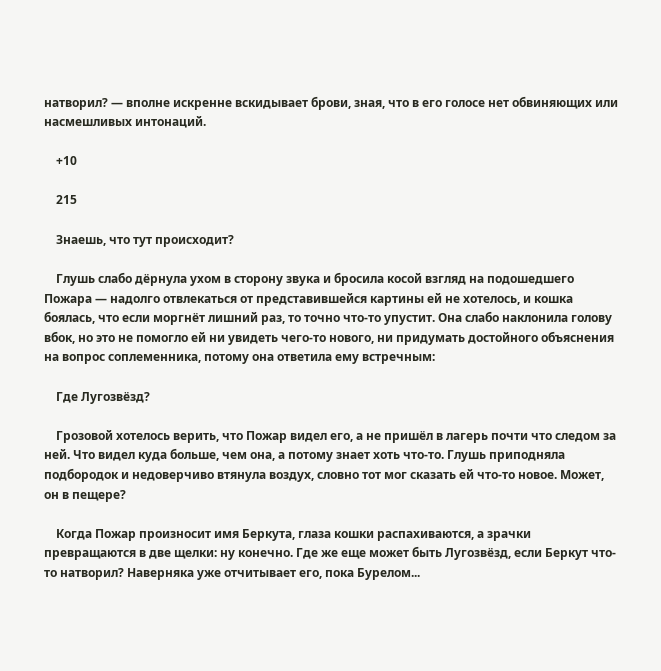натворил? — вполне искренне вскидывает брови, зная, что в его голосе нет обвиняющих или насмешливых интонаций.

    +10

    215

    Знаешь, что тут происходит?

    Глушь слабо дёрнула ухом в сторону звука и бросила косой взгляд на подошедшего Пожара — надолго отвлекаться от представившейся картины ей не хотелось, и кошка боялась, что если моргнёт лишний раз, то точно что-то упустит. Она слабо наклонила голову вбок, но это не помогло ей ни увидеть чего-то нового, ни придумать достойного объяснения на вопрос соплеменника, потому она ответила ему встречным:

    Где Лугозвёзд?

    Грозовой хотелось верить, что Пожар видел его, а не пришёл в лагерь почти что следом за ней. Что видел куда больше, чем она, а потому знает хоть что-то. Глушь приподняла подбородок и недоверчиво втянула воздух, словно тот мог сказать ей что-то новое. Может, он в пещере?

    Когда Пожар произносит имя Беркута, глаза кошки распахиваются, а зрачки превращаются в две щелки: ну конечно. Где же еще может быть Лугозвёзд, если Беркут что-то натворил? Наверняка уже отчитывает его, пока Бурелом...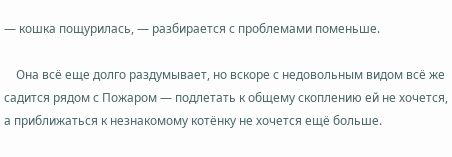— кошка пощурилась, — разбирается с проблемами поменьше.

    Она всё еще долго раздумывает, но вскоре с недовольным видом всё же садится рядом с Пожаром — подлетать к общему скоплению ей не хочется, а приближаться к незнакомому котёнку не хочется ещё больше.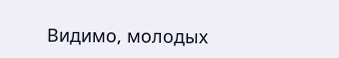Видимо, молодых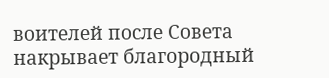воителей после Совета накрывает благородный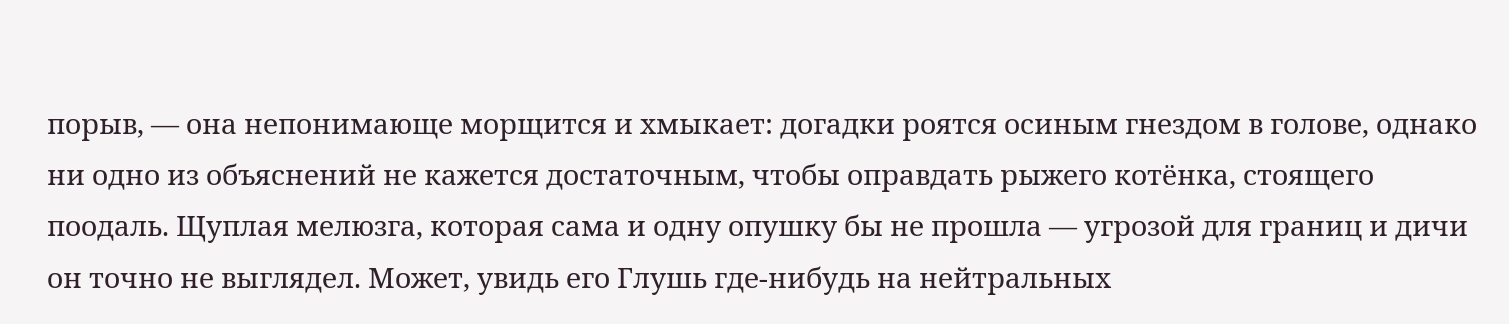порыв, — она непонимающе морщится и хмыкает: догадки роятся осиным гнездом в голове, однако ни одно из объяснений не кажется достаточным, чтобы оправдать рыжего котёнка, стоящего поодаль. Щуплая мелюзга, которая сама и одну опушку бы не прошла — угрозой для границ и дичи он точно не выглядел. Может, увидь его Глушь где-нибудь на нейтральных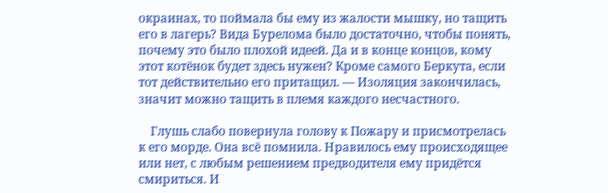окраинах, то поймала бы ему из жалости мышку, но тащить его в лагерь? Вида Бурелома было достаточно, чтобы понять, почему это было плохой идеей. Да и в конце концов, кому этот котёнок будет здесь нужен? Кроме самого Беркута, если тот действительно его притащил. — Изоляция закончилась, значит можно тащить в племя каждого несчастного.

    Глушь слабо повернула голову к Пожару и присмотрелась к его морде. Она всё помнила. Нравилось ему происходящее или нет, с любым решением предводителя ему придётся смириться. И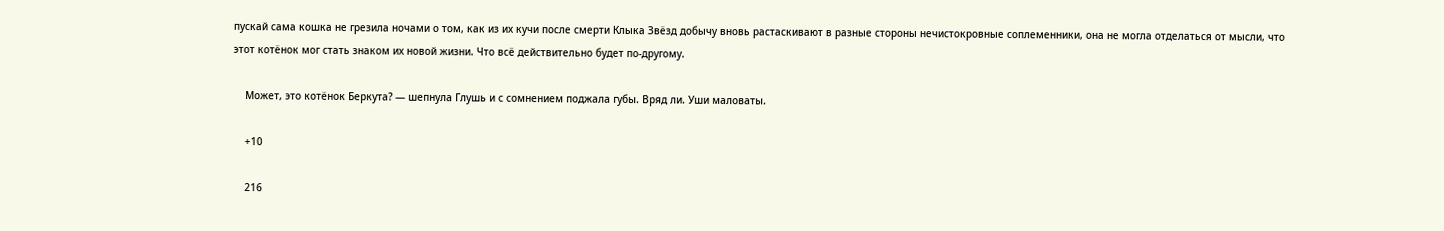пускай сама кошка не грезила ночами о том, как из их кучи после смерти Клыка Звёзд добычу вновь растаскивают в разные стороны нечистокровные соплеменники, она не могла отделаться от мысли, что этот котёнок мог стать знаком их новой жизни. Что всё действительно будет по-другому.

    Может, это котёнок Беркута? — шепнула Глушь и с сомнением поджала губы. Вряд ли. Уши маловаты.

    +10

    216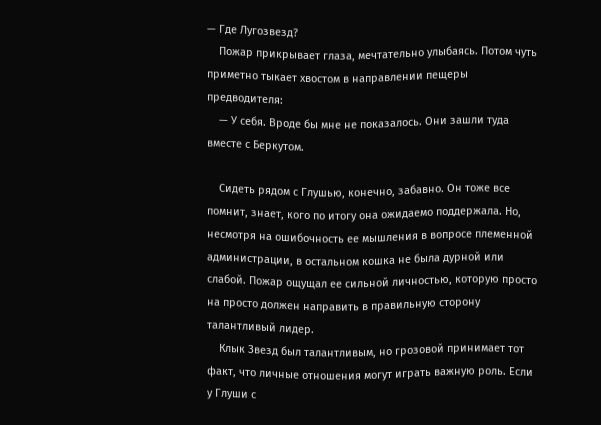— Где Лугозвезд?
    Пожар прикрывает глаза, мечтательно улыбаясь. Потом чуть приметно тыкает хвостом в направлении пещеры предводителя:
    — У себя. Вроде бы мне не показалось. Они зашли туда вместе с Беркутом.

    Сидеть рядом с Глушью, конечно, забавно. Он тоже все помнит, знает, кого по итогу она ожидаемо поддержала. Но, несмотря на ошибочность ее мышления в вопросе племенной администрации, в остальном кошка не была дурной или слабой. Пожар ощущал ее сильной личностью, которую просто на просто должен направить в правильную сторону талантливый лидер.
    Клык Звезд был талантливым, но грозовой принимает тот факт, что личные отношения могут играть важную роль. Если у Глуши с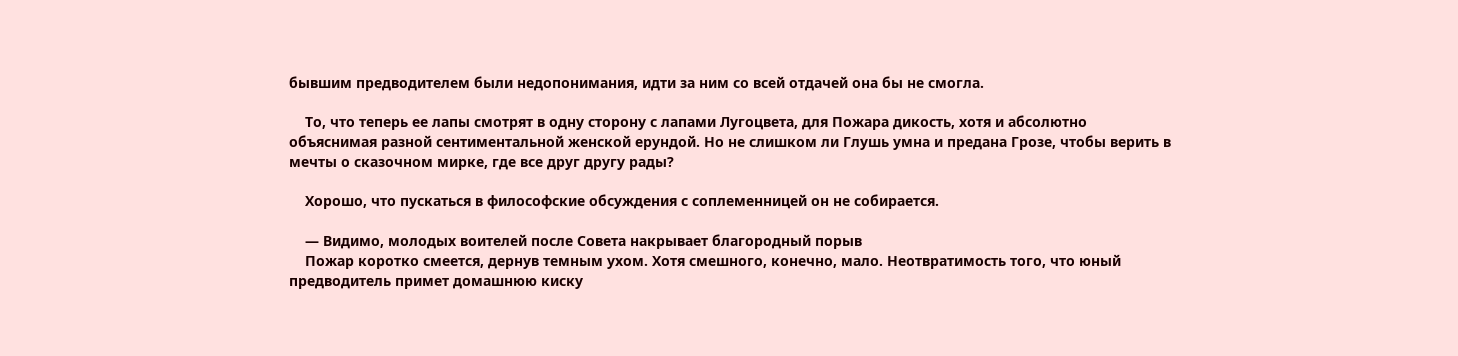бывшим предводителем были недопонимания, идти за ним со всей отдачей она бы не смогла.

    То, что теперь ее лапы смотрят в одну сторону с лапами Лугоцвета, для Пожара дикость, хотя и абсолютно объяснимая разной сентиментальной женской ерундой. Но не слишком ли Глушь умна и предана Грозе, чтобы верить в мечты о сказочном мирке, где все друг другу рады?

    Хорошо, что пускаться в философские обсуждения с соплеменницей он не собирается.

    — Видимо, молодых воителей после Совета накрывает благородный порыв
    Пожар коротко смеется, дернув темным ухом. Хотя смешного, конечно, мало. Неотвратимость того, что юный предводитель примет домашнюю киску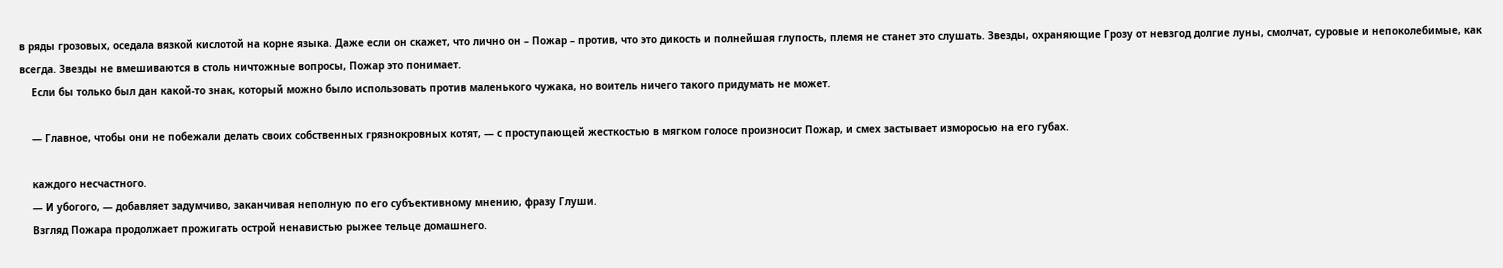в ряды грозовых, оседала вязкой кислотой на корне языка. Даже если он скажет, что лично он – Пожар – против, что это дикость и полнейшая глупость, племя не станет это слушать. Звезды, охраняющие Грозу от невзгод долгие луны, смолчат, суровые и непоколебимые, как всегда. Звезды не вмешиваются в столь ничтожные вопросы, Пожар это понимает.
    Если бы только был дан какой-то знак, который можно было использовать против маленького чужака, но воитель ничего такого придумать не может.

    — Главное, чтобы они не побежали делать своих собственных грязнокровных котят, — с проступающей жесткостью в мягком голосе произносит Пожар, и смех застывает изморосью на его губах.

    каждого несчастного.
    — И убогого, — добавляет задумчиво, заканчивая неполную по его субъективному мнению, фразу Глуши.
    Взгляд Пожара продолжает прожигать острой ненавистью рыжее тельце домашнего.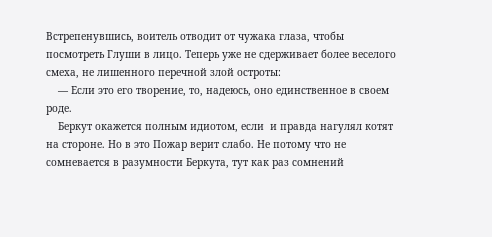Встрепенувшись, воитель отводит от чужака глаза, чтобы посмотреть Глуши в лицо. Теперь уже не сдерживает более веселого смеха, не лишенного перечной злой остроты:
    — Если это его творение, то, надеюсь, оно единственное в своем роде.
    Беркут окажется полным идиотом, если  и правда нагулял котят на стороне. Но в это Пожар верит слабо. Не потому что не сомневается в разумности Беркута, тут как раз сомнений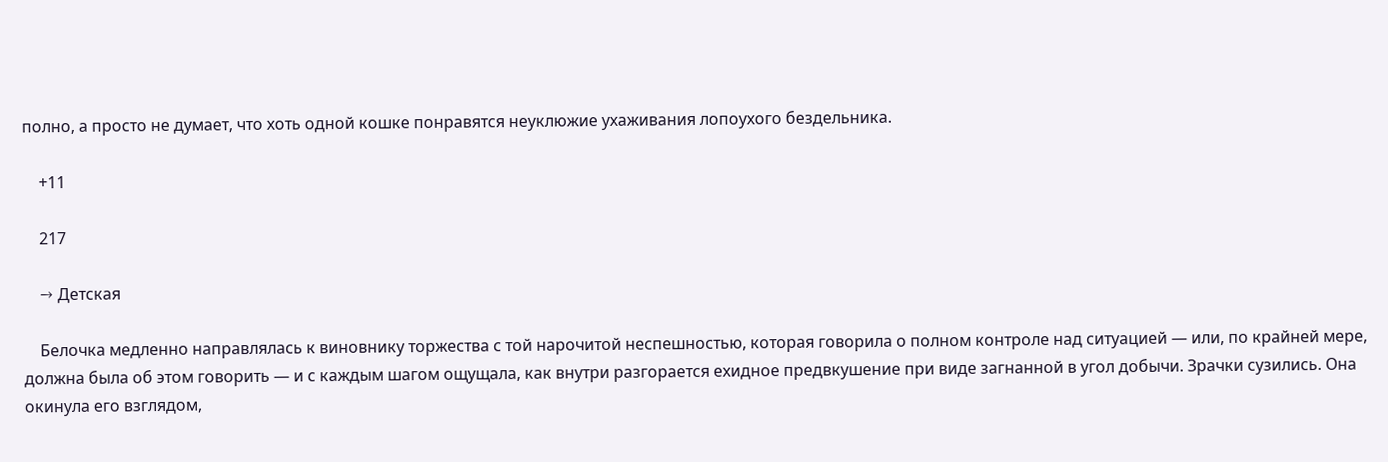полно, а просто не думает, что хоть одной кошке понравятся неуклюжие ухаживания лопоухого бездельника.

    +11

    217

    → Детская

    Белочка медленно направлялась к виновнику торжества с той нарочитой неспешностью, которая говорила о полном контроле над ситуацией — или, по крайней мере, должна была об этом говорить — и с каждым шагом ощущала, как внутри разгорается ехидное предвкушение при виде загнанной в угол добычи. Зрачки сузились. Она окинула его взглядом,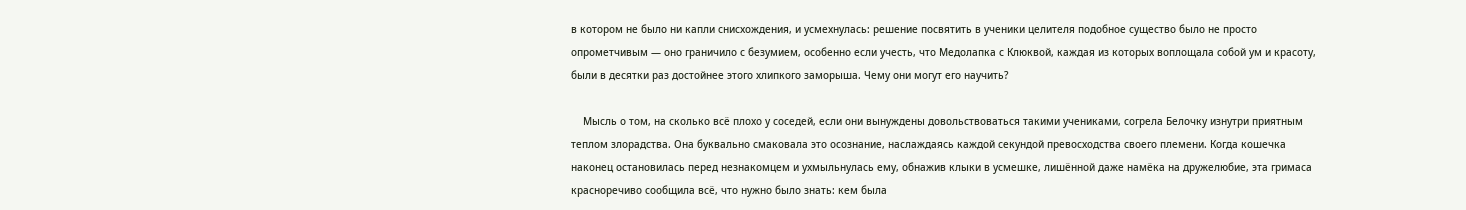в котором не было ни капли снисхождения, и усмехнулась: решение посвятить в ученики целителя подобное существо было не просто опрометчивым — оно граничило с безумием, особенно если учесть, что Медолапка с Клюквой, каждая из которых воплощала собой ум и красоту, были в десятки раз достойнее этого хлипкого заморыша. Чему они могут его научить?

    Мысль о том, на сколько всё плохо у соседей, если они вынуждены довольствоваться такими учениками, согрела Белочку изнутри приятным теплом злорадства. Она буквально смаковала это осознание, наслаждаясь каждой секундой превосходства своего племени. Когда кошечка наконец остановилась перед незнакомцем и ухмыльнулась ему, обнажив клыки в усмешке, лишённой даже намёка на дружелюбие, эта гримаса красноречиво сообщила всё, что нужно было знать: кем была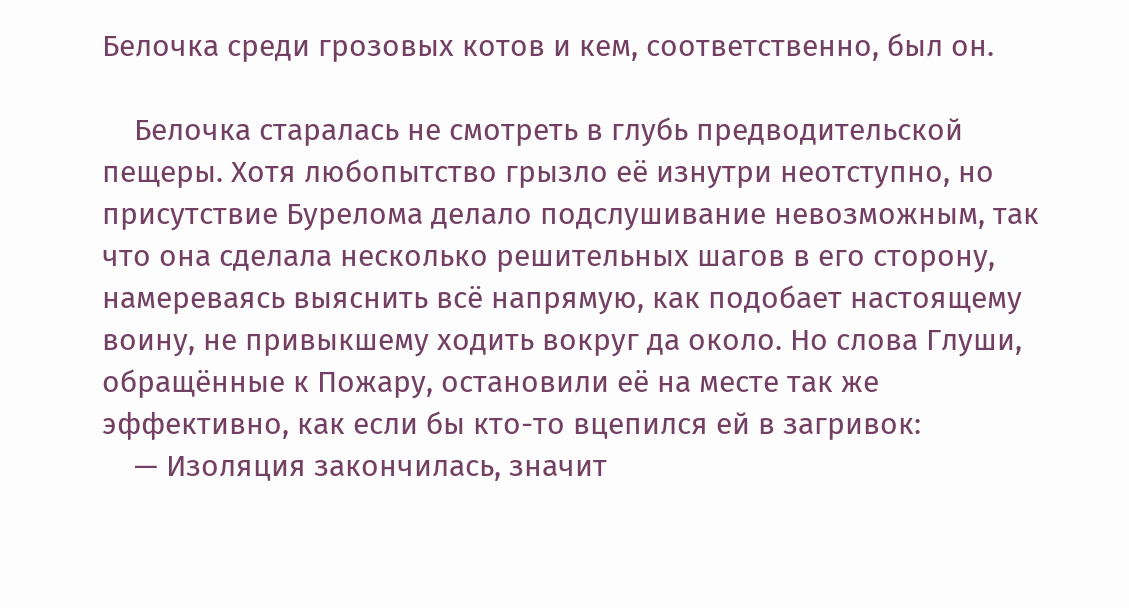Белочка среди грозовых котов и кем, соответственно, был он.

    Белочка старалась не смотреть в глубь предводительской пещеры. Хотя любопытство грызло её изнутри неотступно, но присутствие Бурелома делало подслушивание невозможным, так что она сделала несколько решительных шагов в его сторону, намереваясь выяснить всё напрямую, как подобает настоящему воину, не привыкшему ходить вокруг да около. Но слова Глуши, обращённые к Пожару, остановили её на месте так же эффективно, как если бы кто-то вцепился ей в загривок:
    — Изоляция закончилась, значит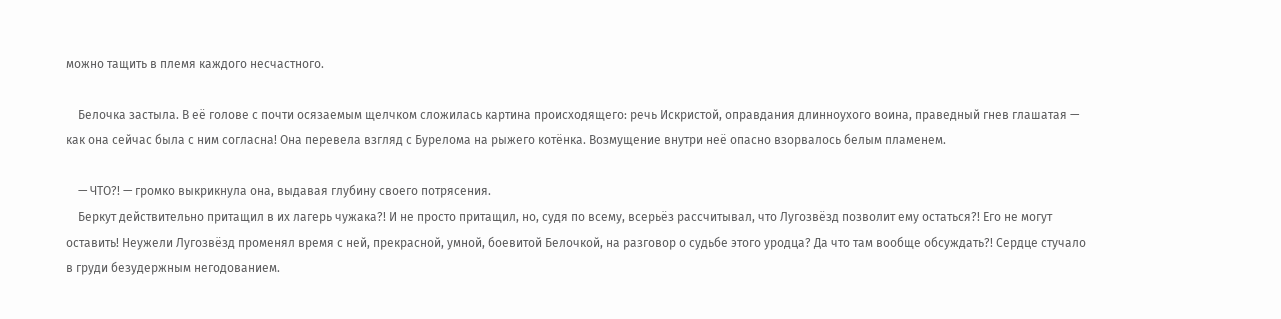можно тащить в племя каждого несчастного.

    Белочка застыла. В её голове с почти осязаемым щелчком сложилась картина происходящего: речь Искристой, оправдания длинноухого воина, праведный гнев глашатая — как она сейчас была с ним согласна! Она перевела взгляд с Бурелома на рыжего котёнка. Возмущение внутри неё опасно взорвалось белым пламенем.

    — ЧТО?! — громко выкрикнула она, выдавая глубину своего потрясения.
    Беркут действительно притащил в их лагерь чужака?! И не просто притащил, но, судя по всему, всерьёз рассчитывал, что Лугозвёзд позволит ему остаться?! Его не могут оставить! Неужели Лугозвёзд променял время с ней, прекрасной, умной, боевитой Белочкой, на разговор о судьбе этого уродца? Да что там вообще обсуждать?! Сердце стучало в груди безудержным негодованием.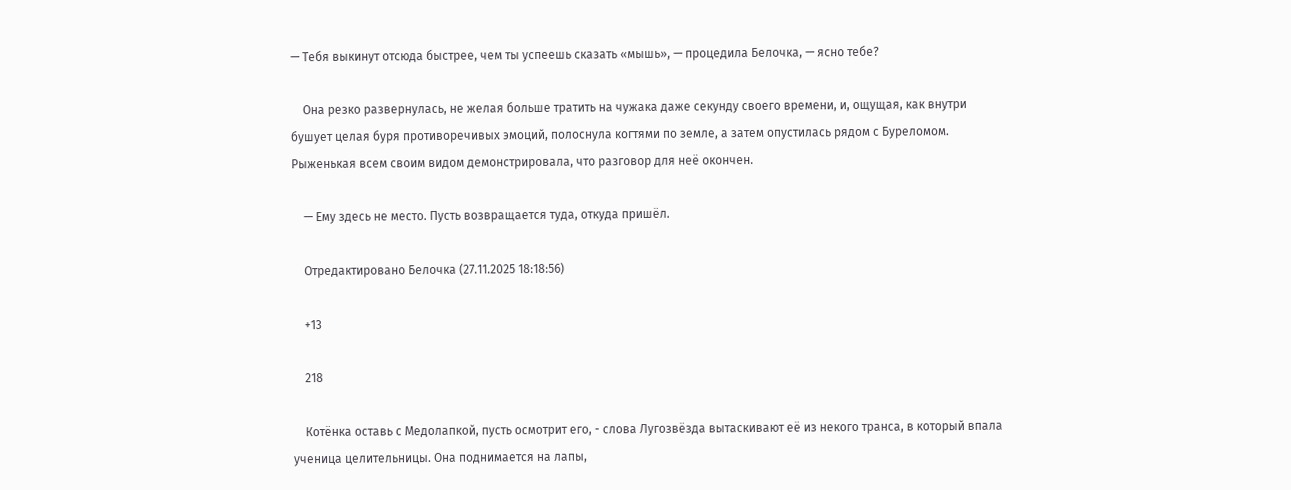— Тебя выкинут отсюда быстрее, чем ты успеешь сказать «мышь», — процедила Белочка, — ясно тебе?

    Она резко развернулась, не желая больше тратить на чужака даже секунду своего времени, и, ощущая, как внутри бушует целая буря противоречивых эмоций, полоснула когтями по земле, а затем опустилась рядом с Буреломом. Рыженькая всем своим видом демонстрировала, что разговор для неё окончен.

    — Ему здесь не место. Пусть возвращается туда, откуда пришёл.

    Отредактировано Белочка (27.11.2025 18:18:56)

    +13

    218

    Котёнка оставь с Медолапкой, пусть осмотрит его, - слова Лугозвёзда вытаскивают её из некого транса, в который впала ученица целительницы. Она поднимается на лапы,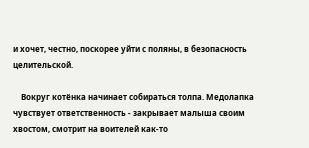и хочет, честно, поскорее уйти с поляны, в безопасность целительской.

    Вокруг котёнка начинает собираться толпа. Медолапка чувствует ответственность - закрывает малыша своим хвостом, смотрит на воителей как-то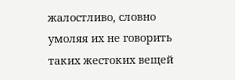жалостливо, словно умоляя их не говорить таких жестоких вещей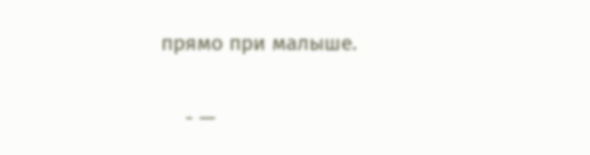прямо при малыше.

    - —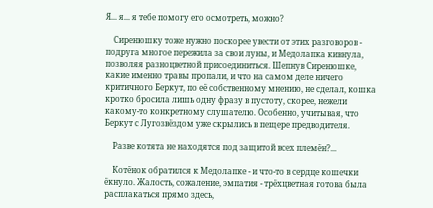Я... я... я тебе помогу его осмотреть, можно?

    Сиренюшку тоже нужно поскорее увести от этих разговоров - подруга многое пережила за свои луны, и Медолапка кивнула, позволяя разноцветной присоединиться. Шепнув Сиренюшке, какие именно травы пропали, и что на самом деле ничего критичного Беркут, по её собственному мнению, не сделал, кошка кротко бросила лишь одну фразу в пустоту, скорее, нежели какому-то конкретному слушателю. Особенно, учитывая, что Беркут с Лугозвёздом уже скрылись в пещере предводителя.

    Разве котята не находятся под защитой всех племён?...

    Котёнок обратился к Медолапке - и что-то в сердце кошечки ёкнуло. Жалость, сожаление, эмпатия - трёхцветная готова была расплакаться прямо здесь,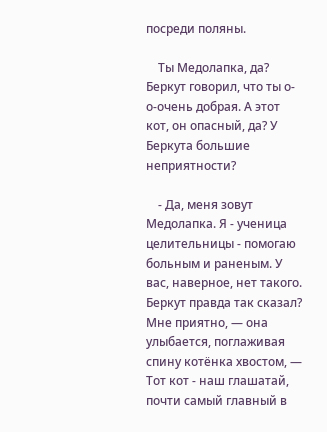посреди поляны.

    Ты Медолапка, да? Беркут говорил, что ты о-о-очень добрая. А этот кот, он опасный, да? У Беркута большие неприятности?

    - Да, меня зовут Медолапка. Я - ученица целительницы - помогаю больным и раненым. У вас, наверное, нет такого. Беркут правда так сказал? Мне приятно, — она улыбается, поглаживая спину котёнка хвостом, — Тот кот - наш глашатай, почти самый главный в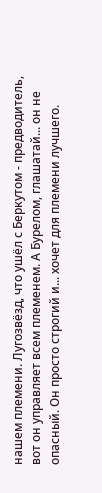нашем племени. Лугозвёзд, что ушёл с Беркутом - предводитель, вот он управляет всем племенем. А Бурелом, глашатай... он не опасный. Он просто строгий и... хочет для племени лучшего.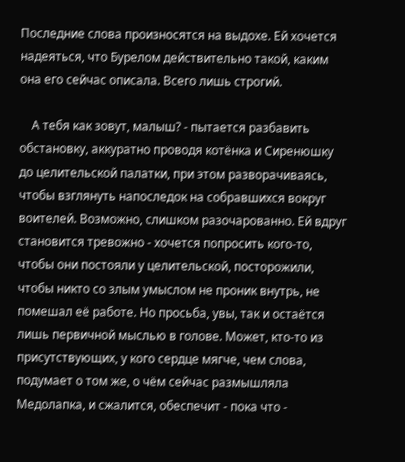Последние слова произносятся на выдохе. Ей хочется надеяться, что Бурелом действительно такой, каким она его сейчас описала. Всего лишь строгий.

    А тебя как зовут, малыш? - пытается разбавить обстановку, аккуратно проводя котёнка и Сиренюшку до целительской палатки, при этом разворачиваясь, чтобы взглянуть напоследок на собравшихся вокруг воителей. Возможно, слишком разочарованно. Ей вдруг становится тревожно - хочется попросить кого-то, чтобы они постояли у целительской, посторожили, чтобы никто со злым умыслом не проник внутрь, не помешал её работе. Но просьба, увы, так и остаётся лишь первичной мыслью в голове. Может, кто-то из присутствующих, у кого сердце мягче, чем слова, подумает о том же, о чём сейчас размышляла Медолапка, и сжалится, обеспечит - пока что -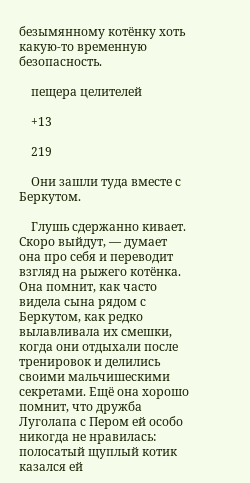безымянному котёнку хоть какую-то временную безопасность.

    пещера целителей

    +13

    219

    Они зашли туда вместе с Беркутом.

    Глушь сдержанно кивает. Скоро выйдут, — думает она про себя и переводит взгляд на рыжего котёнка. Она помнит, как часто видела сына рядом с Беркутом, как редко вылавливала их смешки, когда они отдыхали после тренировок и делились своими мальчишескими секретами. Ещё она хорошо помнит, что дружба Луголапа с Пером ей особо никогда не нравилась: полосатый щуплый котик казался ей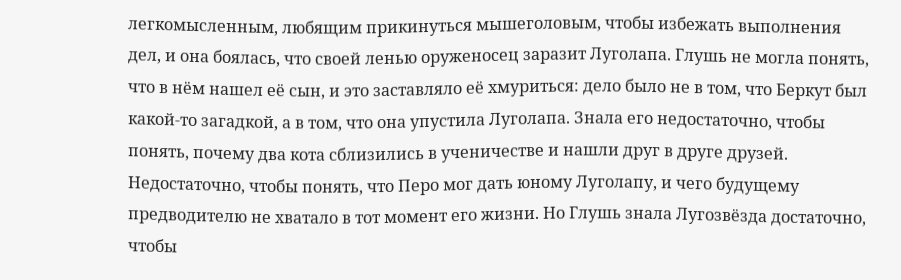легкомысленным, любящим прикинуться мышеголовым, чтобы избежать выполнения дел, и она боялась, что своей ленью оруженосец заразит Луголапа. Глушь не могла понять, что в нём нашел её сын, и это заставляло её хмуриться: дело было не в том, что Беркут был какой-то загадкой, а в том, что она упустила Луголапа. Знала его недостаточно, чтобы понять, почему два кота сблизились в ученичестве и нашли друг в друге друзей. Недостаточно, чтобы понять, что Перо мог дать юному Луголапу, и чего будущему предводителю не хватало в тот момент его жизни. Но Глушь знала Лугозвёзда достаточно, чтобы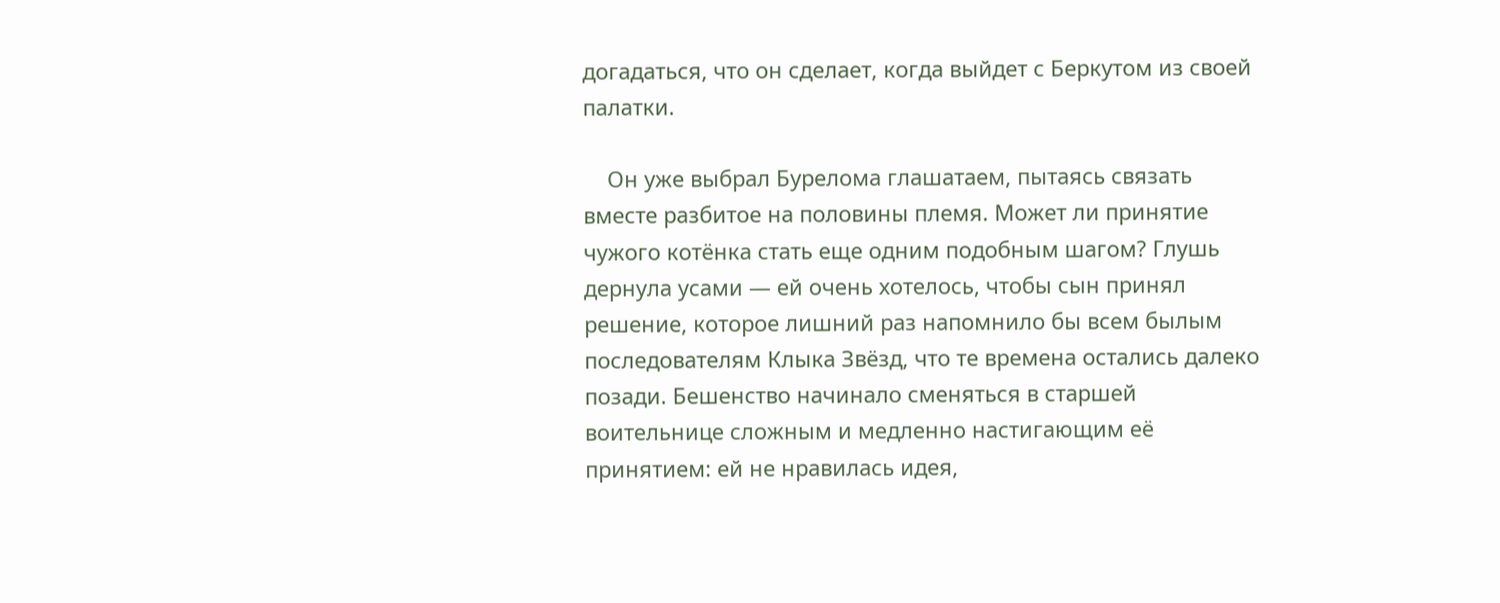догадаться, что он сделает, когда выйдет с Беркутом из своей палатки.

    Он уже выбрал Бурелома глашатаем, пытаясь связать вместе разбитое на половины племя. Может ли принятие чужого котёнка стать еще одним подобным шагом? Глушь дернула усами — ей очень хотелось, чтобы сын принял решение, которое лишний раз напомнило бы всем былым последователям Клыка Звёзд, что те времена остались далеко позади. Бешенство начинало сменяться в старшей воительнице сложным и медленно настигающим её принятием: ей не нравилась идея,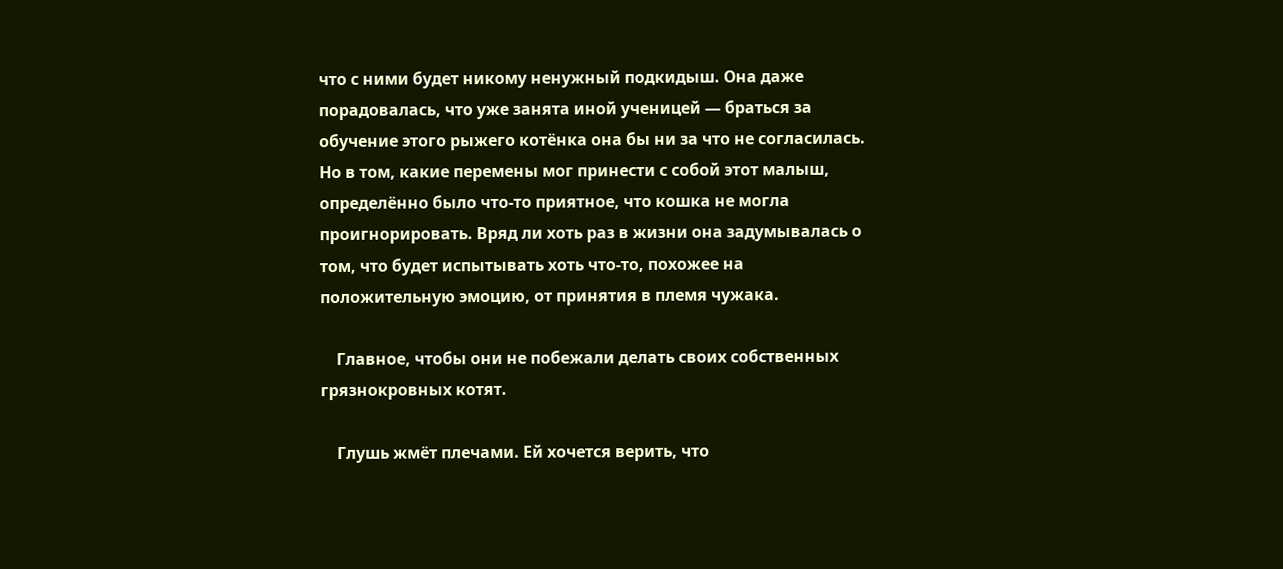что с ними будет никому ненужный подкидыш. Она даже порадовалась, что уже занята иной ученицей — браться за обучение этого рыжего котёнка она бы ни за что не согласилась. Но в том, какие перемены мог принести с собой этот малыш, определённо было что-то приятное, что кошка не могла проигнорировать. Вряд ли хоть раз в жизни она задумывалась о том, что будет испытывать хоть что-то, похожее на положительную эмоцию, от принятия в племя чужака.

    Главное, чтобы они не побежали делать своих собственных грязнокровных котят.

    Глушь жмёт плечами. Ей хочется верить, что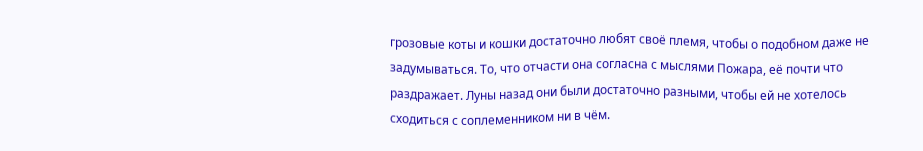грозовые коты и кошки достаточно любят своё племя, чтобы о подобном даже не задумываться. То, что отчасти она согласна с мыслями Пожара, её почти что раздражает. Луны назад они были достаточно разными, чтобы ей не хотелось сходиться с соплеменником ни в чём.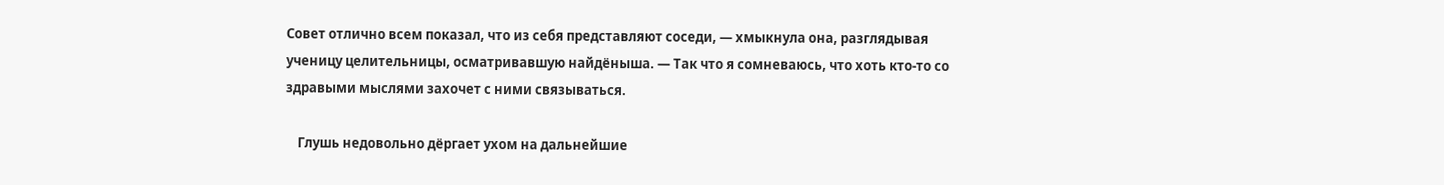Совет отлично всем показал, что из себя представляют соседи, — хмыкнула она, разглядывая ученицу целительницы, осматривавшую найдёныша. — Так что я сомневаюсь, что хоть кто-то со здравыми мыслями захочет с ними связываться.

    Глушь недовольно дёргает ухом на дальнейшие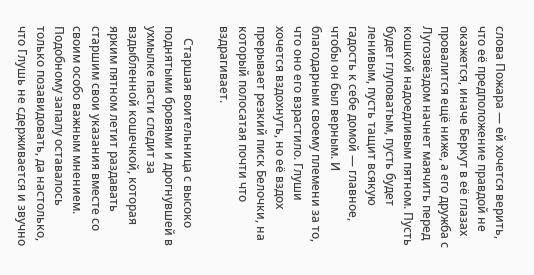слова Пожара — ей хочется верить, что её предположение правдой не окажется, иначе Беркут в её глазах провалится ещё ниже, а его дружба с Лугозвёздом начнет маячить перед кошкой надоедливым пятном. Пусть будет глуповатым, пусть будет ленивым, пусть тащит всякую гадость к себе домой — главное, чтобы он был верным. И благодарным своему племени за то, что оно его взрастило. Глуши хочется вздохнуть, но её вздох прерывает резкий писк Белочки, на который полосатая почти что вздрагивает.

    Старшая воительница с высоко поднятыми бровями и дрогнувшей в ухмылке пасти следит за вздыбленной кошечкой, которая ярким пятном летит раздавать старшим свои указания вместе со своим особо важным мнением. Подобному запалу оставалось только позавидовать, да настолько, что Глушь не сдерживается и звучно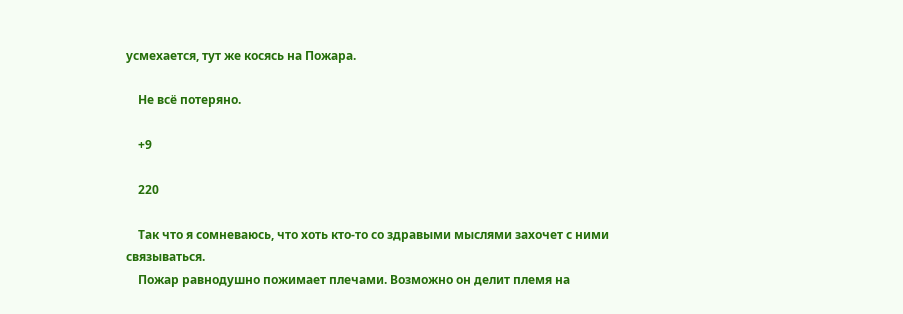усмехается, тут же косясь на Пожара.

    Не всё потеряно.

    +9

    220

    Так что я сомневаюсь, что хоть кто-то со здравыми мыслями захочет с ними связываться.
    Пожар равнодушно пожимает плечами. Возможно он делит племя на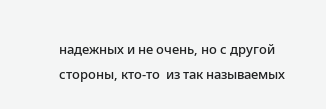надежных и не очень, но с другой стороны, кто-то  из так называемых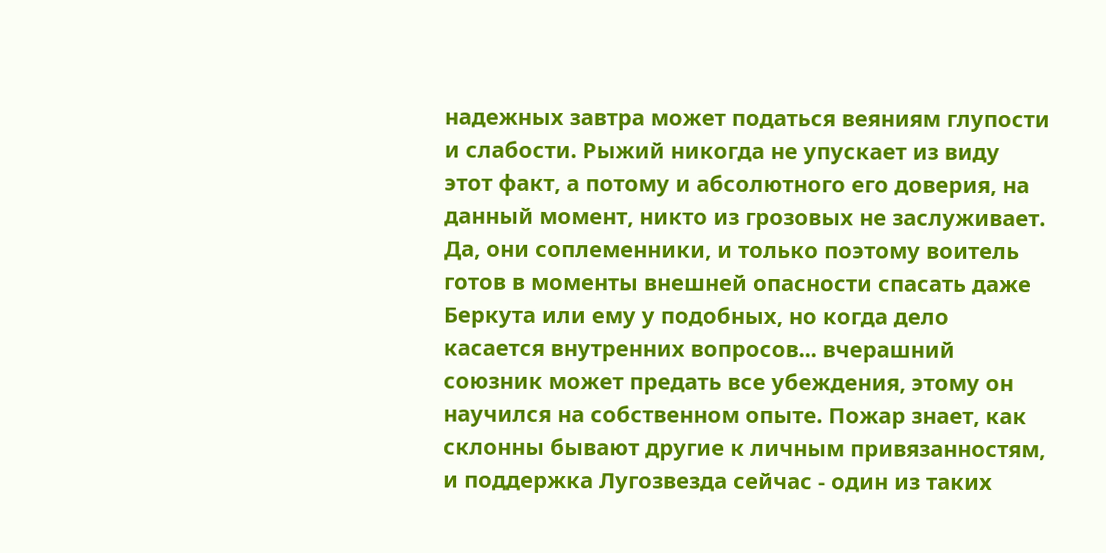надежных завтра может податься веяниям глупости и слабости. Рыжий никогда не упускает из виду этот факт, а потому и абсолютного его доверия, на данный момент, никто из грозовых не заслуживает. Да, они соплеменники, и только поэтому воитель готов в моменты внешней опасности спасать даже Беркута или ему у подобных, но когда дело касается внутренних вопросов... вчерашний союзник может предать все убеждения, этому он научился на собственном опыте. Пожар знает, как склонны бывают другие к личным привязанностям, и поддержка Лугозвезда сейчас - один из таких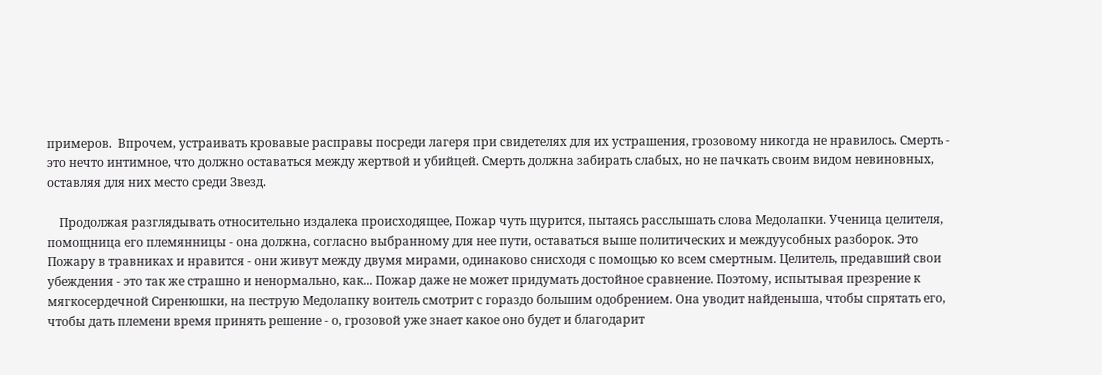примеров.  Впрочем, устраивать кровавые расправы посреди лагеря при свидетелях для их устрашения, грозовому никогда не нравилось. Смерть - это нечто интимное, что должно оставаться между жертвой и убийцей. Смерть должна забирать слабых, но не пачкать своим видом невиновных, оставляя для них место среди Звезд.

    Продолжая разглядывать относительно издалека происходящее, Пожар чуть щурится, пытаясь расслышать слова Медолапки. Ученица целителя, помощница его племянницы - она должна, согласно выбранному для нее пути, оставаться выше политических и междуусобных разборок. Это Пожару в травниках и нравится - они живут между двумя мирами, одинаково снисходя с помощью ко всем смертным. Целитель, предавший свои убеждения - это так же страшно и ненормально, как... Пожар даже не может придумать достойное сравнение. Поэтому, испытывая презрение к мягкосердечной Сиренюшки, на пеструю Медолапку воитель смотрит с гораздо большим одобрением. Она уводит найденыша, чтобы спрятать его, чтобы дать племени время принять решение - о, грозовой уже знает какое оно будет и благодарит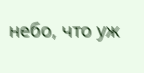небо, что уж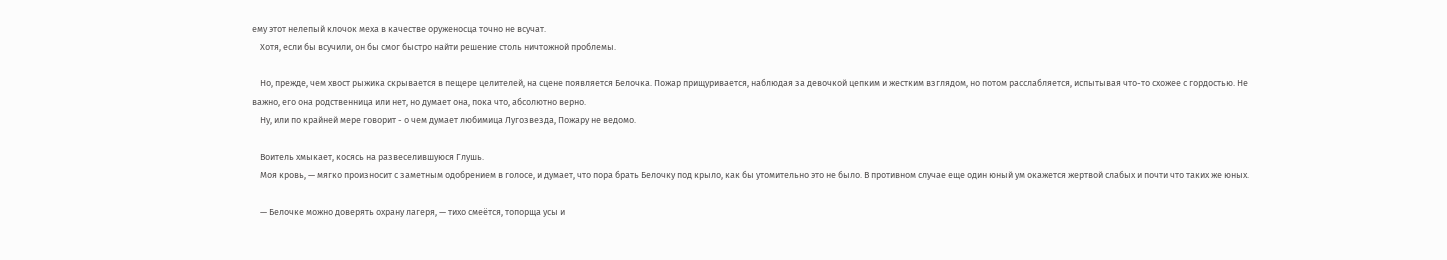ему этот нелепый клочок меха в качестве оруженосца точно не всучат.
    Хотя, если бы всучили, он бы смог быстро найти решение столь ничтожной проблемы.

    Но, прежде, чем хвост рыжика скрывается в пещере целителей, на сцене появляется Белочка. Пожар прищуривается, наблюдая за девочкой цепким и жестким взглядом, но потом расслабляется, испытывая что-то схожее с гордостью. Не важно, его она родственница или нет, но думает она, пока что, абсолютно верно.
    Ну, или по крайней мере говорит - о чем думает любимица Лугозвезда, Пожару не ведомо.

    Воитель хмыкает, косясь на развеселившуюся Глушь.
    Моя кровь, — мягко произносит с заметным одобрением в голосе, и думает, что пора брать Белочку под крыло, как бы утомительно это не было. В противном случае еще один юный ум окажется жертвой слабых и почти что таких же юных.

    — Белочке можно доверять охрану лагеря, — тихо смеётся, топорща усы и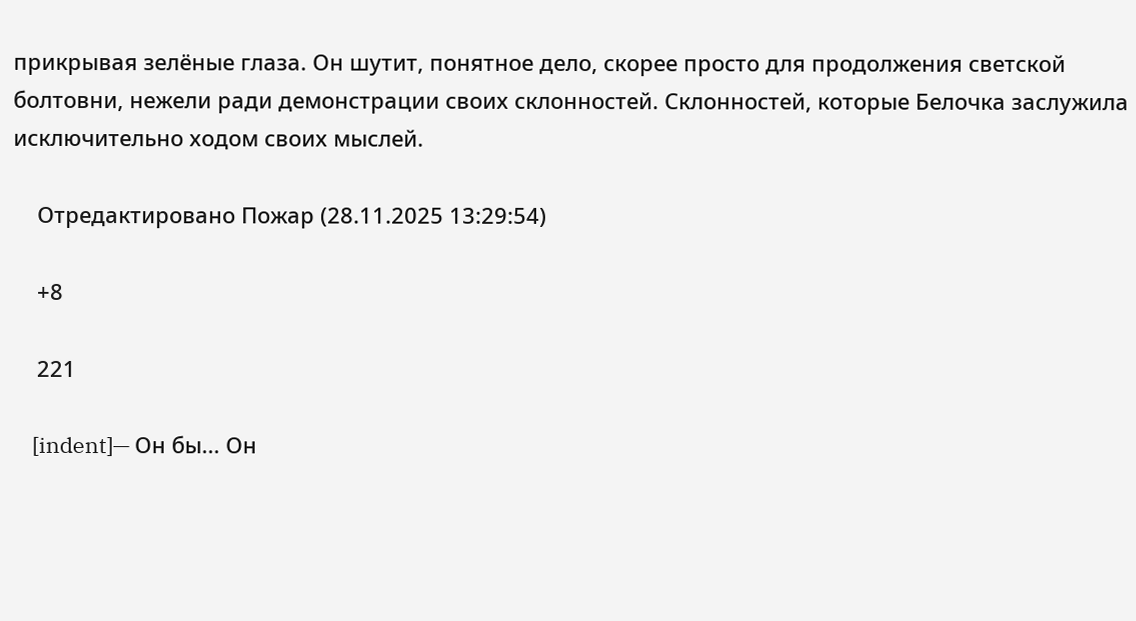прикрывая зелёные глаза. Он шутит, понятное дело, скорее просто для продолжения светской болтовни, нежели ради демонстрации своих склонностей. Склонностей, которые Белочка заслужила исключительно ходом своих мыслей.

    Отредактировано Пожар (28.11.2025 13:29:54)

    +8

    221

    [indent]— Он бы... Он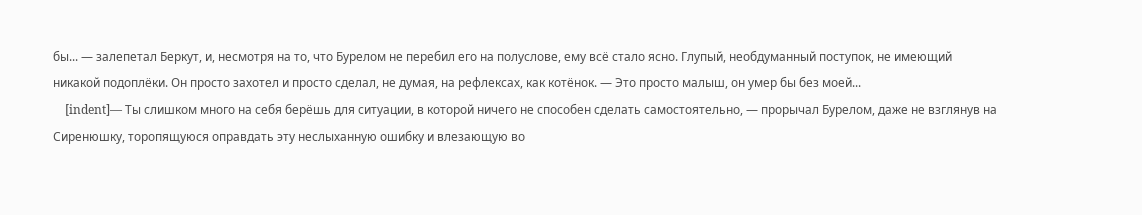бы... — залепетал Беркут, и, несмотря на то, что Бурелом не перебил его на полуслове, ему всё стало ясно. Глупый, необдуманный поступок, не имеющий никакой подоплёки. Он просто захотел и просто сделал, не думая, на рефлексах, как котёнок. — Это просто малыш, он умер бы без моей...
    [indent]— Ты слишком много на себя берёшь для ситуации, в которой ничего не способен сделать самостоятельно, — прорычал Бурелом, даже не взглянув на Сиренюшку, торопящуюся оправдать эту неслыханную ошибку и влезающую во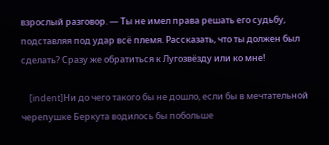взрослый разговор. — Ты не имел права решать его судьбу, подставляя под удар всё племя. Рассказать, что ты должен был сделать? Сразу же обратиться к Лугозвёзду или ко мне!

    [indent]Ни до чего такого бы не дошло, если бы в мечтательной черепушке Беркута водилось бы побольше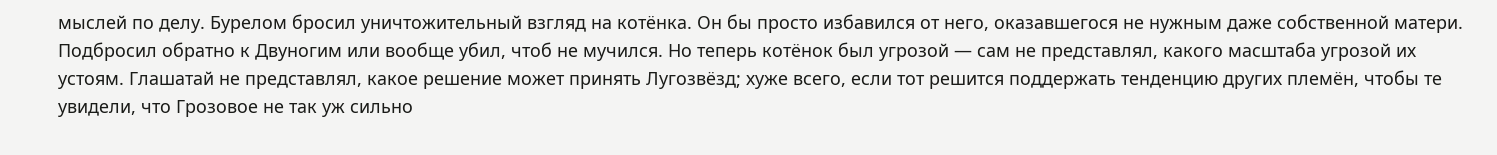мыслей по делу. Бурелом бросил уничтожительный взгляд на котёнка. Он бы просто избавился от него, оказавшегося не нужным даже собственной матери. Подбросил обратно к Двуногим или вообще убил, чтоб не мучился. Но теперь котёнок был угрозой — сам не представлял, какого масштаба угрозой их устоям. Глашатай не представлял, какое решение может принять Лугозвёзд; хуже всего, если тот решится поддержать тенденцию других племён, чтобы те увидели, что Грозовое не так уж сильно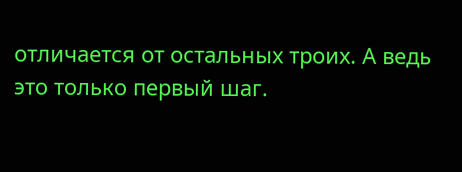отличается от остальных троих. А ведь это только первый шаг.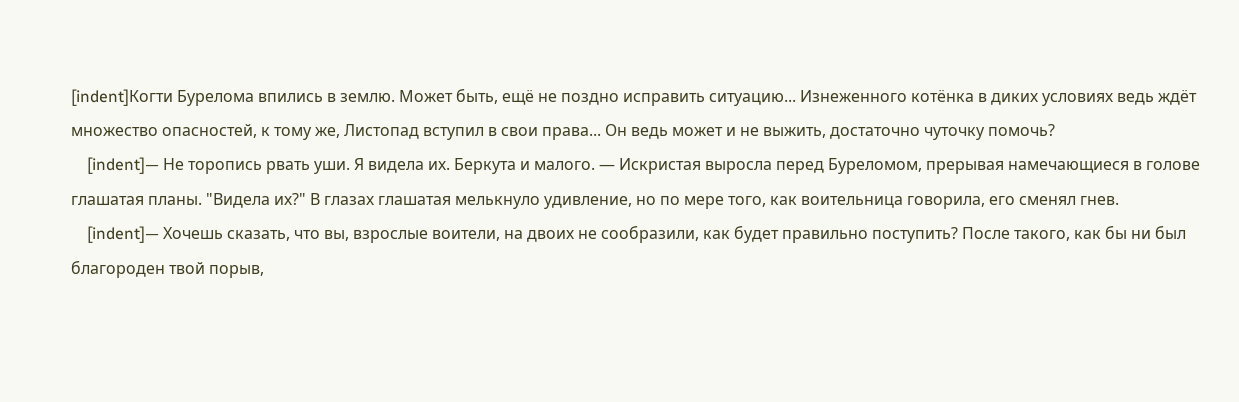[indent]Когти Бурелома впились в землю. Может быть, ещё не поздно исправить ситуацию... Изнеженного котёнка в диких условиях ведь ждёт множество опасностей, к тому же, Листопад вступил в свои права... Он ведь может и не выжить, достаточно чуточку помочь?
    [indent]— Не торопись рвать уши. Я видела их. Беркута и малого. — Искристая выросла перед Буреломом, прерывая намечающиеся в голове глашатая планы. "Видела их?" В глазах глашатая мелькнуло удивление, но по мере того, как воительница говорила, его сменял гнев.
    [indent]— Хочешь сказать, что вы, взрослые воители, на двоих не сообразили, как будет правильно поступить? После такого, как бы ни был благороден твой порыв,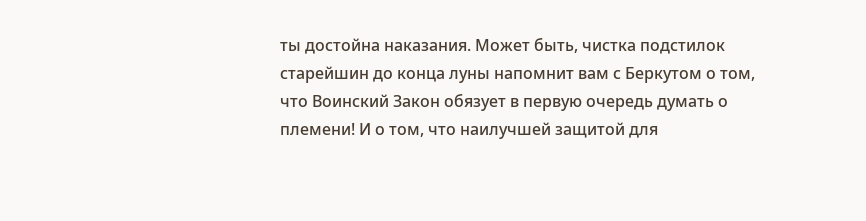ты достойна наказания. Может быть, чистка подстилок старейшин до конца луны напомнит вам с Беркутом о том, что Воинский Закон обязует в первую очередь думать о племени! И о том, что наилучшей защитой для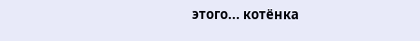этого... котёнка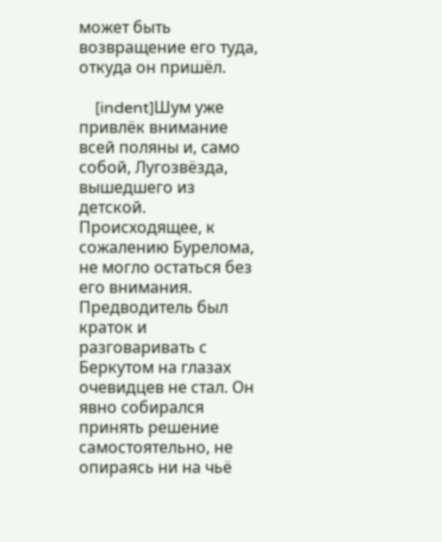может быть возвращение его туда, откуда он пришёл.

    [indent]Шум уже привлёк внимание всей поляны и, само собой, Лугозвёзда, вышедшего из детской. Происходящее, к сожалению Бурелома, не могло остаться без его внимания. Предводитель был краток и разговаривать с Беркутом на глазах очевидцев не стал. Он явно собирался принять решение самостоятельно, не опираясь ни на чьё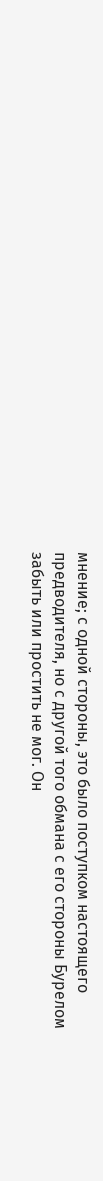мнение; с одной стороны, это было поступком настоящего предводителя, но с другой того обмана с его стороны Бурелом забыть или простить не мог. Он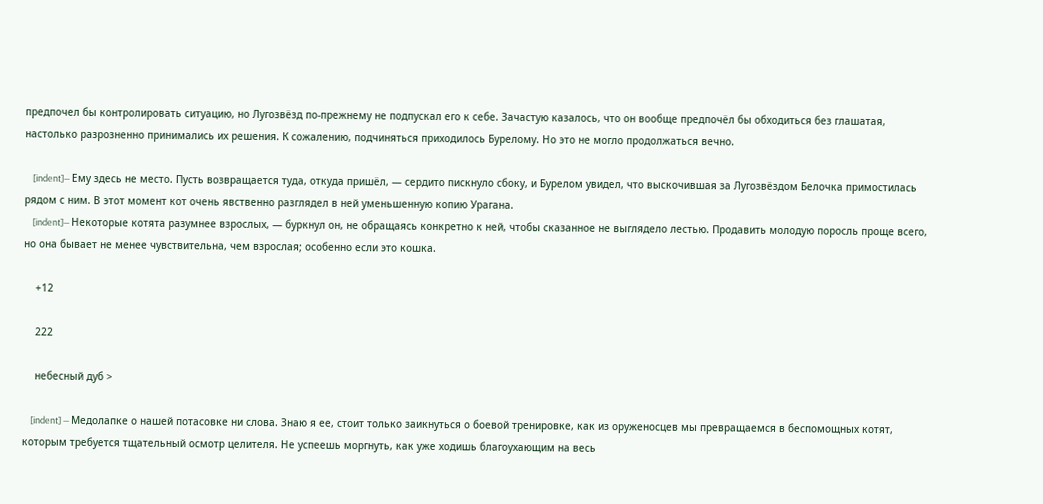предпочел бы контролировать ситуацию, но Лугозвёзд по-прежнему не подпускал его к себе. Зачастую казалось, что он вообще предпочёл бы обходиться без глашатая, настолько разрозненно принимались их решения. К сожалению, подчиняться приходилось Бурелому. Но это не могло продолжаться вечно.

    [indent]— Ему здесь не место. Пусть возвращается туда, откуда пришёл, — сердито пискнуло сбоку, и Бурелом увидел, что выскочившая за Лугозвёздом Белочка примостилась рядом с ним. В этот момент кот очень явственно разглядел в ней уменьшенную копию Урагана.
    [indent]— Некоторые котята разумнее взрослых, — буркнул он, не обращаясь конкретно к ней, чтобы сказанное не выглядело лестью. Продавить молодую поросль проще всего, но она бывает не менее чувствительна, чем взрослая; особенно если это кошка.

    +12

    222

    небесный дуб >

    [indent] — Медолапке о нашей потасовке ни слова. Знаю я ее, стоит только заикнуться о боевой тренировке, как из оруженосцев мы превращаемся в беспомощных котят, которым требуется тщательный осмотр целителя. Не успеешь моргнуть, как уже ходишь благоухающим на весь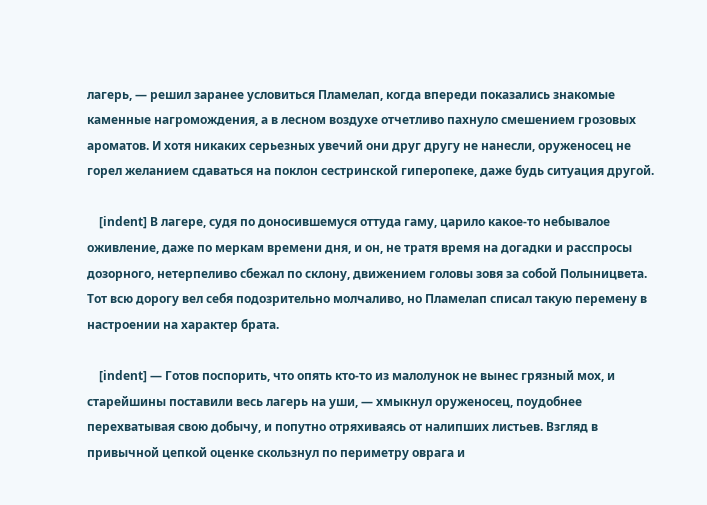лагерь, — решил заранее условиться Пламелап, когда впереди показались знакомые каменные нагромождения, а в лесном воздухе отчетливо пахнуло смешением грозовых ароматов. И хотя никаких серьезных увечий они друг другу не нанесли, оруженосец не горел желанием сдаваться на поклон сестринской гиперопеке, даже будь ситуация другой.

    [indent] В лагере, судя по доносившемуся оттуда гаму, царило какое-то небывалое оживление, даже по меркам времени дня, и он, не тратя время на догадки и расспросы дозорного, нетерпеливо сбежал по склону, движением головы зовя за собой Полыницвета. Тот всю дорогу вел себя подозрительно молчаливо, но Пламелап списал такую перемену в настроении на характер брата.

    [indent] — Готов поспорить, что опять кто-то из малолунок не вынес грязный мох, и старейшины поставили весь лагерь на уши, — хмыкнул оруженосец, поудобнее перехватывая свою добычу, и попутно отряхиваясь от налипших листьев. Взгляд в привычной цепкой оценке скользнул по периметру оврага и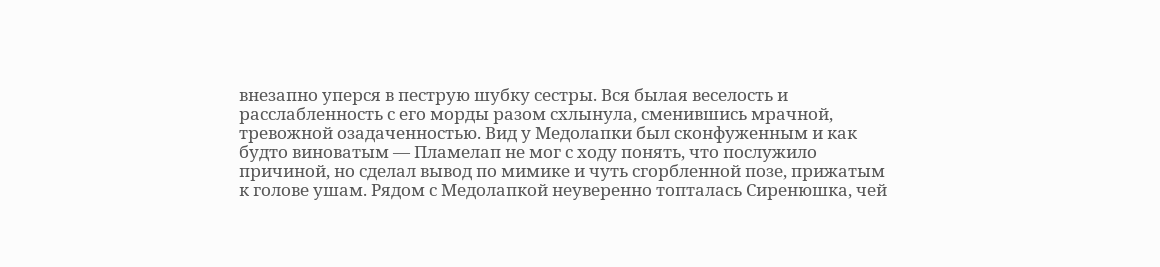внезапно уперся в пеструю шубку сестры. Вся былая веселость и расслабленность с его морды разом схлынула, сменившись мрачной, тревожной озадаченностью. Вид у Медолапки был сконфуженным и как будто виноватым — Пламелап не мог с ходу понять, что послужило причиной, но сделал вывод по мимике и чуть сгорбленной позе, прижатым к голове ушам. Рядом с Медолапкой неуверенно топталась Сиренюшка, чей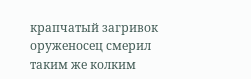крапчатый загривок оруженосец смерил таким же колким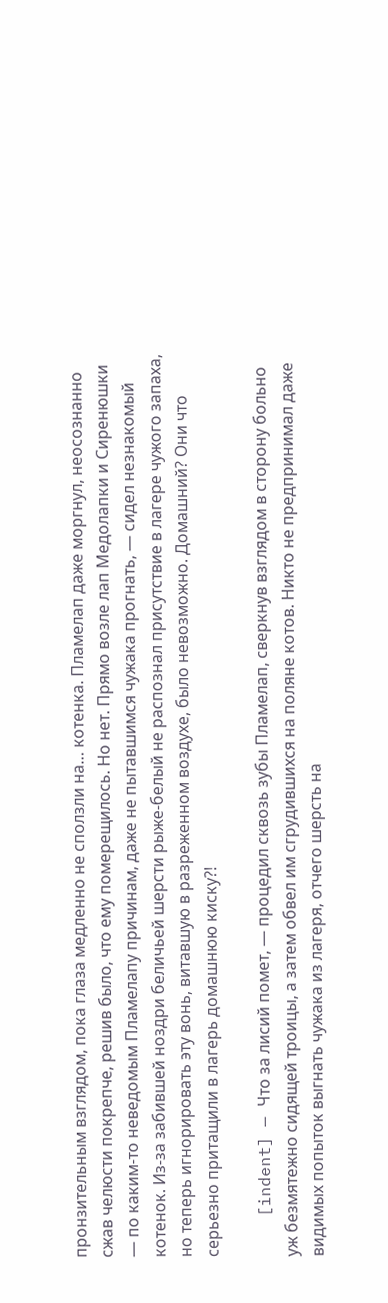пронзительным взглядом, пока глаза медленно не сползли на… котенка. Пламелап даже моргнул, неосознанно сжав челюсти покрепче, решив было, что ему померещилось. Но нет. Прямо возле лап Медолапки и Сиренюшки — по каким-то неведомым Пламелапу причинам, даже не пытавшимся чужака прогнать, — сидел незнакомый котенок. Из-за забившей ноздри беличьей шерсти рыже-белый не распознал присутствие в лагере чужого запаха, но теперь игнорировать эту вонь, витавшую в разреженном воздухе, было невозможно. Домашний? Они что серьезно притащили в лагерь домашнюю киску?!

    [indent] — Что за лисий помет, — процедил сквозь зубы Пламелап, сверкнув взглядом в сторону больно уж безмятежно сидящей троицы, а затем обвел им сгрудившихся на поляне котов. Никто не предпринимал даже видимых попыток выгнать чужака из лагеря, отчего шерсть на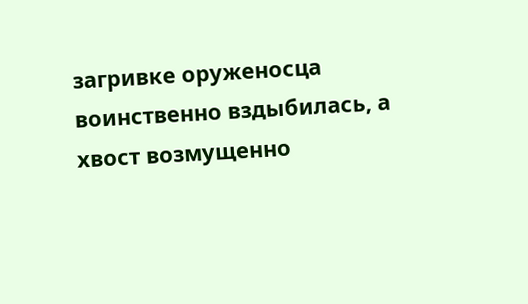загривке оруженосца воинственно вздыбилась, а хвост возмущенно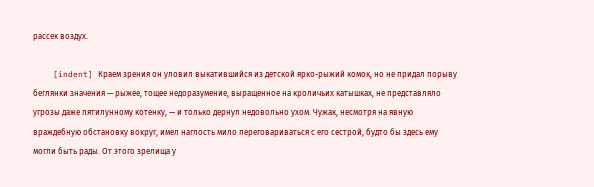рассек воздух.

    [indent] Краем зрения он уловил выкатившийся из детской ярко-рыжий комок, но не придал порыву беглянки значения — рыжее, тощее недоразумение, выращенное на кроличьих катышках, не представляло угрозы даже пятилунному котенку, — и только дернул недовольно ухом. Чужак, несмотря на явную враждебную обстановку вокруг, имел наглость мило переговариваться с его сестрой, будто бы здесь ему могли быть рады. От этого зрелища у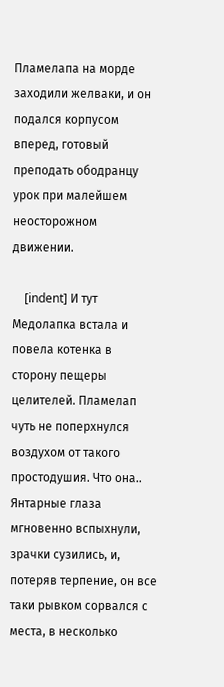Пламелапа на морде заходили желваки, и он подался корпусом вперед, готовый преподать ободранцу урок при малейшем неосторожном движении.

    [indent] И тут Медолапка встала и повела котенка в сторону пещеры целителей. Пламелап чуть не поперхнулся воздухом от такого простодушия. Что она.. Янтарные глаза мгновенно вспыхнули, зрачки сузились, и, потеряв терпение, он все таки рывком сорвался с места, в несколько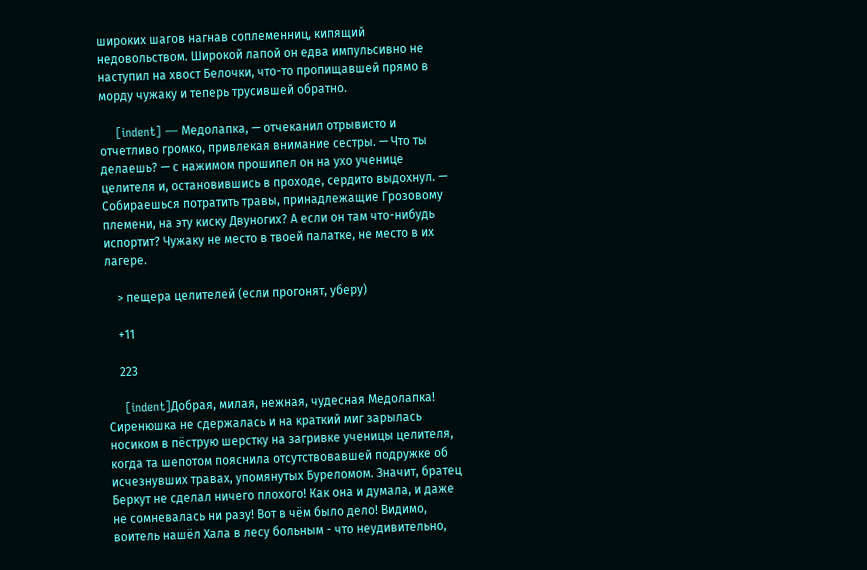широких шагов нагнав соплеменниц, кипящий недовольством. Широкой лапой он едва импульсивно не наступил на хвост Белочки, что-то пропищавшей прямо в морду чужаку и теперь трусившей обратно.

    [indent] — Медолапка, — отчеканил отрывисто и отчетливо громко, привлекая внимание сестры. — Что ты делаешь? — с нажимом прошипел он на ухо ученице целителя и, остановившись в проходе, сердито выдохнул. — Собираешься потратить травы, принадлежащие Грозовому племени, на эту киску Двуногих? А если он там что-нибудь испортит? Чужаку не место в твоей палатке, не место в их лагере.

    > пещера целителей (если прогонят, уберу)

    +11

    223

    [indent]Добрая, милая, нежная, чудесная Медолапка! Сиренюшка не сдержалась и на краткий миг зарылась носиком в пёструю шерстку на загривке ученицы целителя, когда та шепотом пояснила отсутствовавшей подружке об исчезнувших травах, упомянутых Буреломом. Значит, братец Беркут не сделал ничего плохого! Как она и думала, и даже не сомневалась ни разу! Вот в чём было дело! Видимо, воитель нашёл Хала в лесу больным - что неудивительно,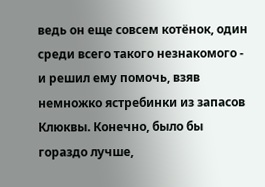ведь он еще совсем котёнок, один среди всего такого незнакомого - и решил ему помочь, взяв немножко ястребинки из запасов Клюквы. Конечно, было бы гораздо лучше,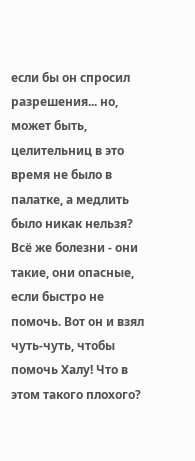если бы он спросил разрешения... но, может быть, целительниц в это время не было в палатке, а медлить было никак нельзя? Всё же болезни - они такие, они опасные, если быстро не помочь. Вот он и взял чуть-чуть, чтобы помочь Халу! Что в этом такого плохого?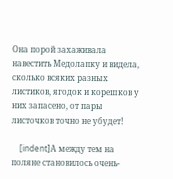Она порой захаживала навестить Медолапку и видела, сколько всяких разных листиков, ягодок и корешков у них запасено, от пары листочков точно не убудет!

    [indent]А между тем на поляне становилось очень-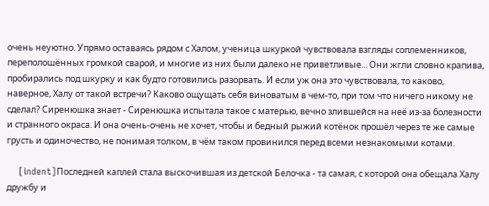очень неуютно. Упрямо оставаясь рядом с Халом, ученица шкуркой чувствовала взгляды соплеменников, переполошённых громкой сварой, и многие из них были далеко не приветливые... Они жгли словно крапива, пробирались под шкурку и как будто готовились разорвать. И если уж она это чувствовала, то каково, наверное, Халу от такой встречи? Каково ощущать себя виноватым в чем-то, при том что ничего никому не сделал? Сиренюшка знает - Сиренюшка испытала такое с матерью, вечно злившейся на неё из-за болезности и странного окраса. И она очень-очень не хочет, чтобы и бедный рыжий котёнок прошёл через те же самые грусть и одиночество, не понимая толком, в чём таком провинился перед всеми незнакомыми котами.

    [indent]Последней каплей стала выскочившая из детской Белочка - та самая, с которой она обещала Халу дружбу и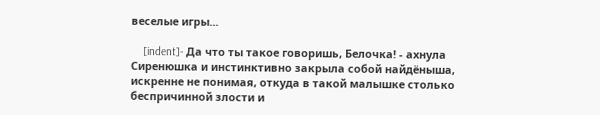веселые игры...

    [indent]- Да что ты такое говоришь, Белочка! - ахнула Сиренюшка и инстинктивно закрыла собой найдёныша, искренне не понимая, откуда в такой малышке столько беспричинной злости и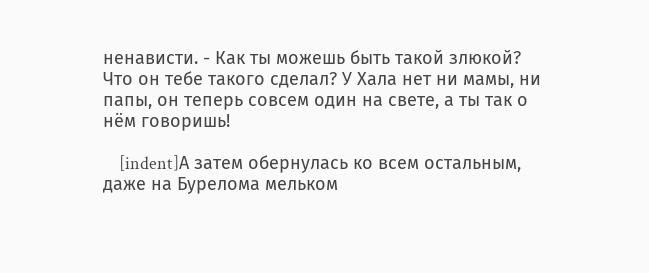ненависти. - Как ты можешь быть такой злюкой? Что он тебе такого сделал? У Хала нет ни мамы, ни папы, он теперь совсем один на свете, а ты так о нём говоришь!

    [indent]А затем обернулась ко всем остальным, даже на Бурелома мельком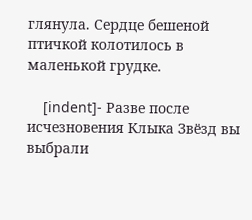глянула. Сердце бешеной птичкой колотилось в маленькой грудке.

    [indent]- Разве после исчезновения Клыка Звёзд вы выбрали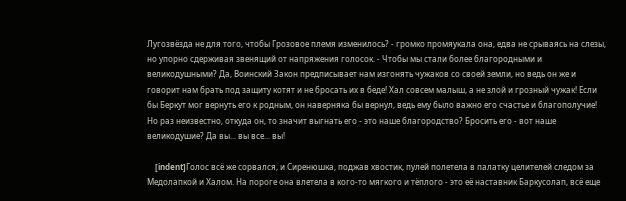Лугозвёзда не для того, чтобы Грозовое племя изменилось? - громко промяукала она, едва не срываясь на слезы, но упорно сдерживая звенящий от напряжения голосок. - Чтобы мы стали более благородными и великодушными? Да, Воинский Закон предписывает нам изгонять чужаков со своей земли, но ведь он же и говорит нам брать под защиту котят и не бросать их в беде! Хал совсем малыш, а не злой и грозный чужак! Если бы Беркут мог вернуть его к родным, он наверняка бы вернул, ведь ему было важно его счастье и благополучие! Но раз неизвестно, откуда он, то значит выгнать его - это наше благородство? Бросить его - вот наше великодушие? Да вы... вы все... вы!

    [indent]Голос всё же сорвался, и Сиренюшка, поджав хвостик, пулей полетела в палатку целителей следом за Медолапкой и Халом. На пороге она влетела в кого-то мягкого и тёплого - это её наставник Баркусолап, всё еще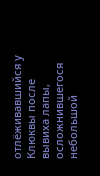отлёживавшийся у Клюквы после вывиха лапы, осложнившегося небольшой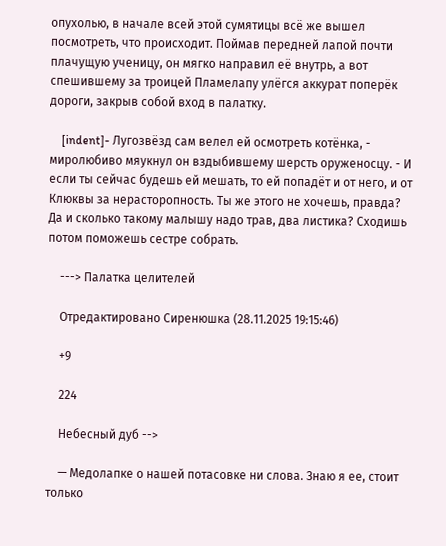опухолью, в начале всей этой сумятицы всё же вышел посмотреть, что происходит. Поймав передней лапой почти плачущую ученицу, он мягко направил её внутрь, а вот спешившему за троицей Пламелапу улёгся аккурат поперёк дороги, закрыв собой вход в палатку.

    [indent]- Лугозвёзд сам велел ей осмотреть котёнка, - миролюбиво мяукнул он вздыбившему шерсть оруженосцу. - И если ты сейчас будешь ей мешать, то ей попадёт и от него, и от Клюквы за нерасторопность. Ты же этого не хочешь, правда? Да и сколько такому малышу надо трав, два листика? Сходишь потом поможешь сестре собрать.

    ---> Палатка целителей

    Отредактировано Сиренюшка (28.11.2025 19:15:46)

    +9

    224

    Небесный дуб -->

    — Медолапке о нашей потасовке ни слова. Знаю я ее, стоит только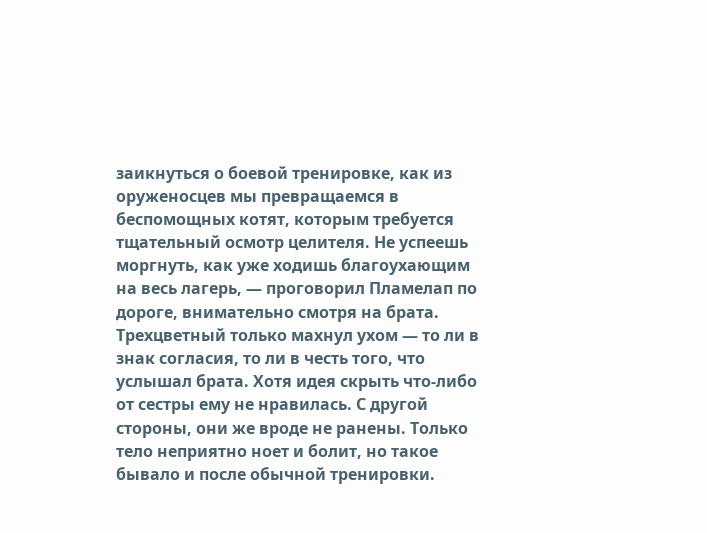заикнуться о боевой тренировке, как из оруженосцев мы превращаемся в беспомощных котят, которым требуется тщательный осмотр целителя. Не успеешь моргнуть, как уже ходишь благоухающим на весь лагерь, — проговорил Пламелап по дороге, внимательно смотря на брата. Трехцветный только махнул ухом — то ли в знак согласия, то ли в честь того, что услышал брата. Хотя идея скрыть что-либо от сестры ему не нравилась. С другой стороны, они же вроде не ранены. Только тело неприятно ноет и болит, но такое бывало и после обычной тренировки.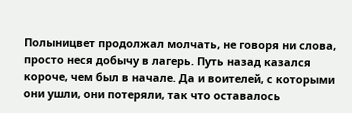Полыницвет продолжал молчать, не говоря ни слова, просто неся добычу в лагерь. Путь назад казался короче, чем был в начале. Да и воителей, с которыми они ушли, они потеряли, так что оставалось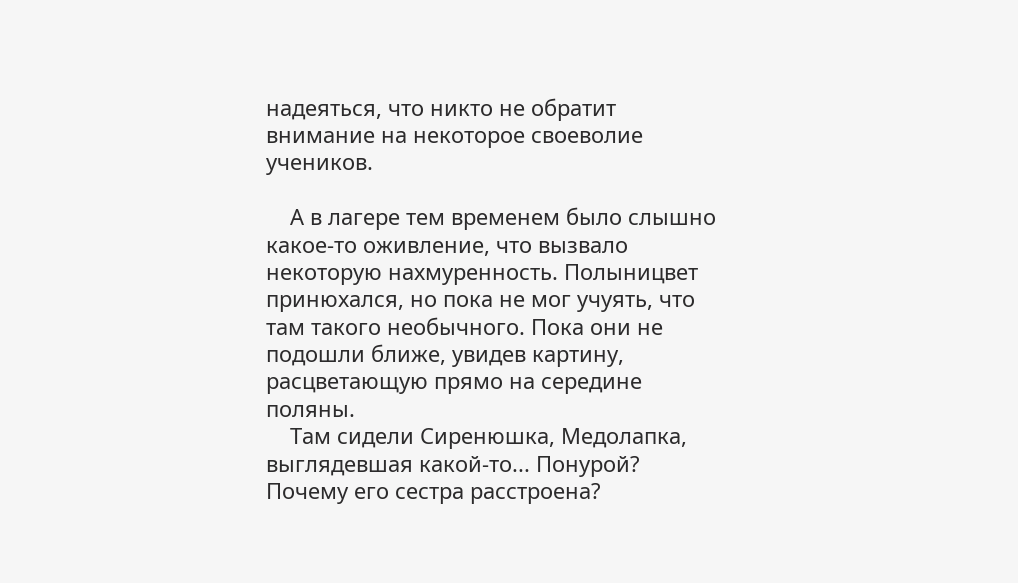надеяться, что никто не обратит внимание на некоторое своеволие учеников.

    А в лагере тем временем было слышно какое-то оживление, что вызвало некоторую нахмуренность. Полыницвет принюхался, но пока не мог учуять, что там такого необычного. Пока они не подошли ближе, увидев картину, расцветающую прямо на середине поляны.
    Там сидели Сиренюшка, Медолапка, выглядевшая какой-то... Понурой? Почему его сестра расстроена?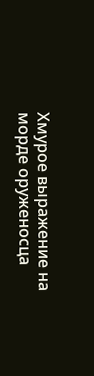Хмурое выражение на морде оруженосца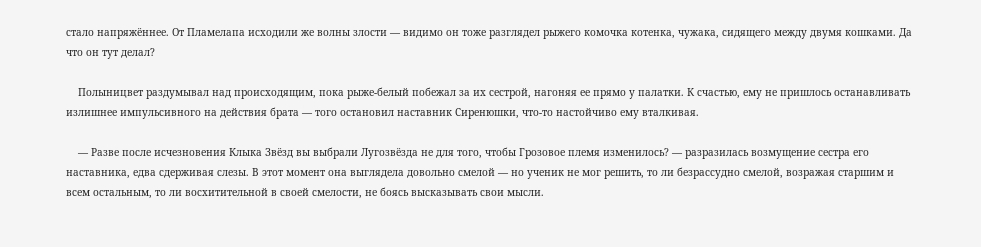стало напряжённее. От Пламелапа исходили же волны злости — видимо он тоже разглядел рыжего комочка котенка, чужака, сидящего между двумя кошками. Да что он тут делал?

    Полыницвет раздумывал над происходящим, пока рыже-белый побежал за их сестрой, нагоняя ее прямо у палатки. К счастью, ему не пришлось останавливать излишнее импульсивного на действия брата — того остановил наставник Сиренюшки, что-то настойчиво ему вталкивая.

    — Разве после исчезновения Клыка Звёзд вы выбрали Лугозвёзда не для того, чтобы Грозовое племя изменилось? — разразилась возмущение сестра его наставника, едва сдерживая слезы. В этот момент она выглядела довольно смелой — но ученик не мог решить, то ли безрассудно смелой, возражая старшим и всем остальным, то ли восхитительной в своей смелости, не боясь высказывать свои мысли.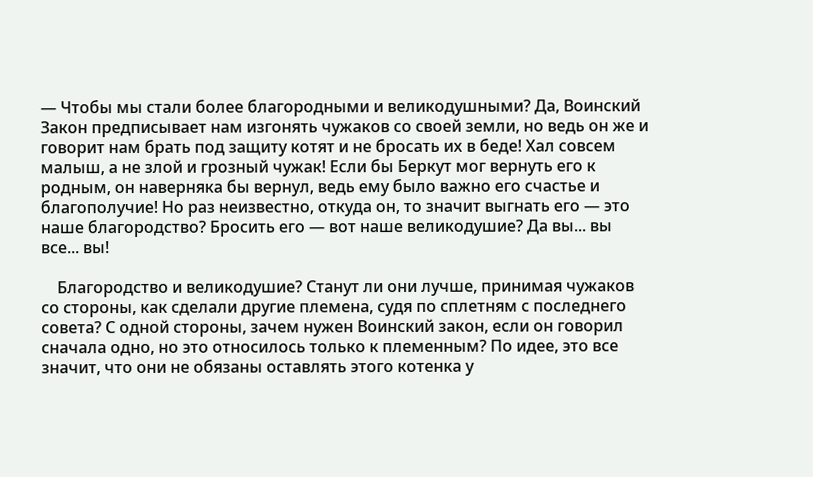— Чтобы мы стали более благородными и великодушными? Да, Воинский Закон предписывает нам изгонять чужаков со своей земли, но ведь он же и говорит нам брать под защиту котят и не бросать их в беде! Хал совсем малыш, а не злой и грозный чужак! Если бы Беркут мог вернуть его к родным, он наверняка бы вернул, ведь ему было важно его счастье и благополучие! Но раз неизвестно, откуда он, то значит выгнать его — это наше благородство? Бросить его — вот наше великодушие? Да вы... вы все... вы!

    Благородство и великодушие? Станут ли они лучше, принимая чужаков со стороны, как сделали другие племена, судя по сплетням с последнего совета? С одной стороны, зачем нужен Воинский закон, если он говорил сначала одно, но это относилось только к племенным? По идее, это все значит, что они не обязаны оставлять этого котенка у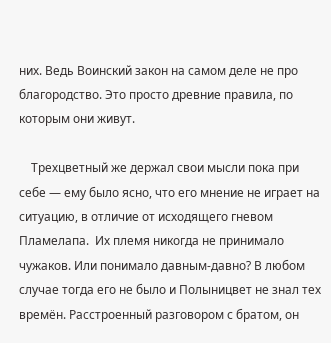них. Ведь Воинский закон на самом деле не про благородство. Это просто древние правила, по которым они живут.

    Трехцветный же держал свои мысли пока при себе — ему было ясно, что его мнение не играет на ситуацию, в отличие от исходящего гневом Пламелапа.  Их племя никогда не принимало чужаков. Или понимало давным-давно? В любом случае тогда его не было и Полыницвет не знал тех времён. Расстроенный разговором с братом, он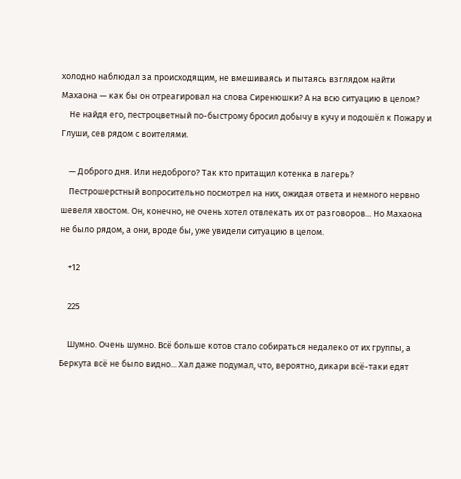холодно наблюдал за происходящим, не вмешиваясь и пытаясь взглядом найти Махаона — как бы он отреагировал на слова Сиренюшки? А на всю ситуацию в целом?
    Не найдя его, пестроцветный по-быстрому бросил добычу в кучу и подошёл к Пожару и Глуши, сев рядом с воителями.

    — Доброго дня. Или недоброго? Так кто притащил котенка в лагерь?
    Пестрошерстный вопросительно посмотрел на них, ожидая ответа и немного нервно шевеля хвостом. Он, конечно, не очень хотел отвлекать их от разговоров... Но Махаона не было рядом, а они, вроде бы, уже увидели ситуацию в целом.

    +12

    225

    Шумно. Очень шумно. Всё больше котов стало собираться недалеко от их группы, а Беркута всё не было видно... Хал даже подумал, что, вероятно, дикари всё-таки едят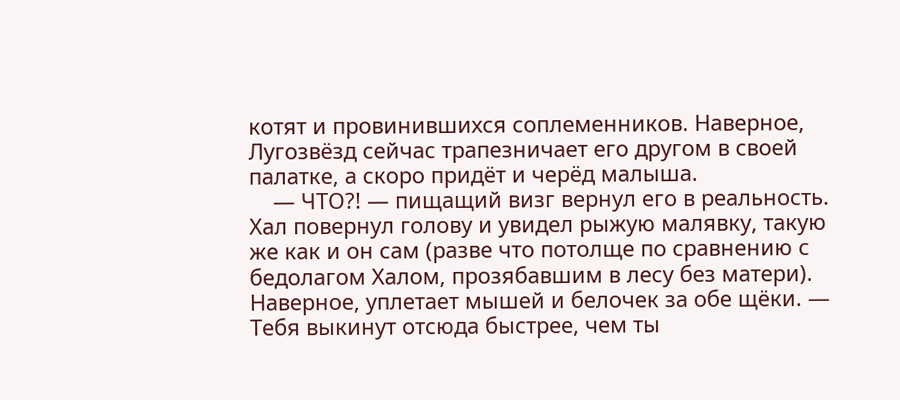котят и провинившихся соплеменников. Наверное, Лугозвёзд сейчас трапезничает его другом в своей палатке, а скоро придёт и черёд малыша.
    — ЧТО?! — пищащий визг вернул его в реальность. Хал повернул голову и увидел рыжую малявку, такую же как и он сам (разве что потолще по сравнению с бедолагом Халом, прозябавшим в лесу без матери). Наверное, уплетает мышей и белочек за обе щёки. — Тебя выкинут отсюда быстрее, чем ты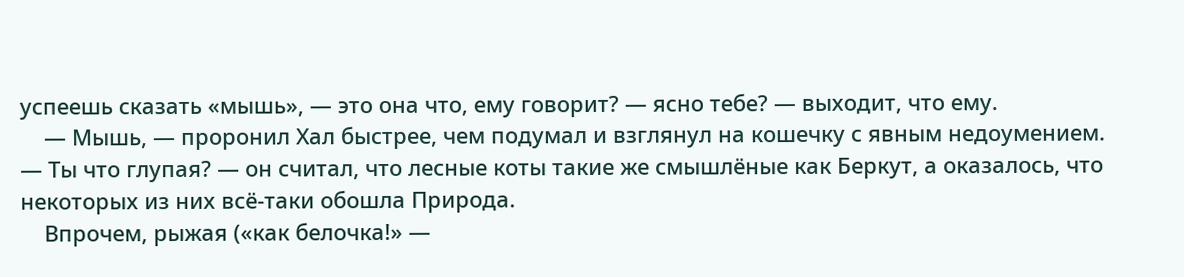успеешь сказать «мышь», — это она что, ему говорит? — ясно тебе? — выходит, что ему.
    — Мышь, — проронил Хал быстрее, чем подумал и взглянул на кошечку с явным недоумением. — Ты что глупая? — он считал, что лесные коты такие же смышлёные как Беркут, а оказалось, что некоторых из них всё-таки обошла Природа.
    Впрочем, рыжая («как белочка!» —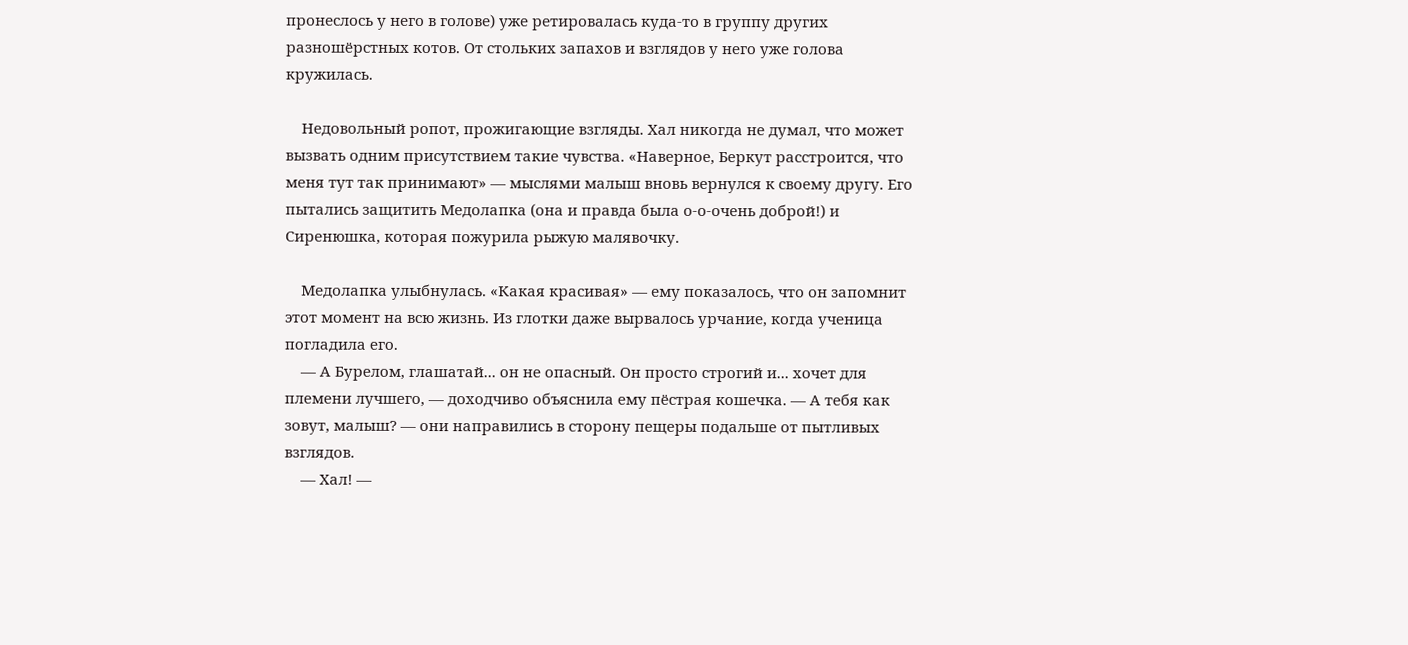пронеслось у него в голове) уже ретировалась куда-то в группу других разношёрстных котов. От стольких запахов и взглядов у него уже голова кружилась.

    Недовольный ропот, прожигающие взгляды. Хал никогда не думал, что может вызвать одним присутствием такие чувства. «Наверное, Беркут расстроится, что меня тут так принимают» — мыслями малыш вновь вернулся к своему другу. Его пытались защитить Медолапка (она и правда была о-о-очень доброй!) и Сиренюшка, которая пожурила рыжую малявочку.

    Медолапка улыбнулась. «Какая красивая» — ему показалось, что он запомнит этот момент на всю жизнь. Из глотки даже вырвалось урчание, когда ученица погладила его.
    — А Бурелом, глашатай... он не опасный. Он просто строгий и... хочет для племени лучшего, — доходчиво объяснила ему пёстрая кошечка. — А тебя как зовут, малыш? — они направились в сторону пещеры подальше от пытливых взглядов.
    — Хал! —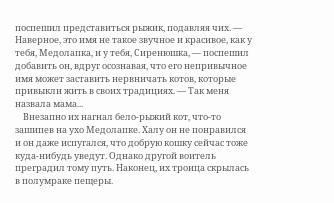поспешил представиться рыжик, подавляя чих. — Наверное, это имя не такое звучное и красивое, как у тебя, Медолапка, и у тебя, Сиренюшка, — поспешил добавить он, вдруг осознавая, что его непривычное имя может заставить нервничать котов, которые привыкли жить в своих традициях. — Так меня назвала мама...
    Внезапно их нагнал бело-рыжий кот, что-то зашипев на ухо Медолапке. Халу он не понравился и он даже испугался, что добрую кошку сейчас тоже куда-нибудь уведут. Однако другой воитель преградил тому путь. Наконец, их троица скрылась в полумраке пещеры.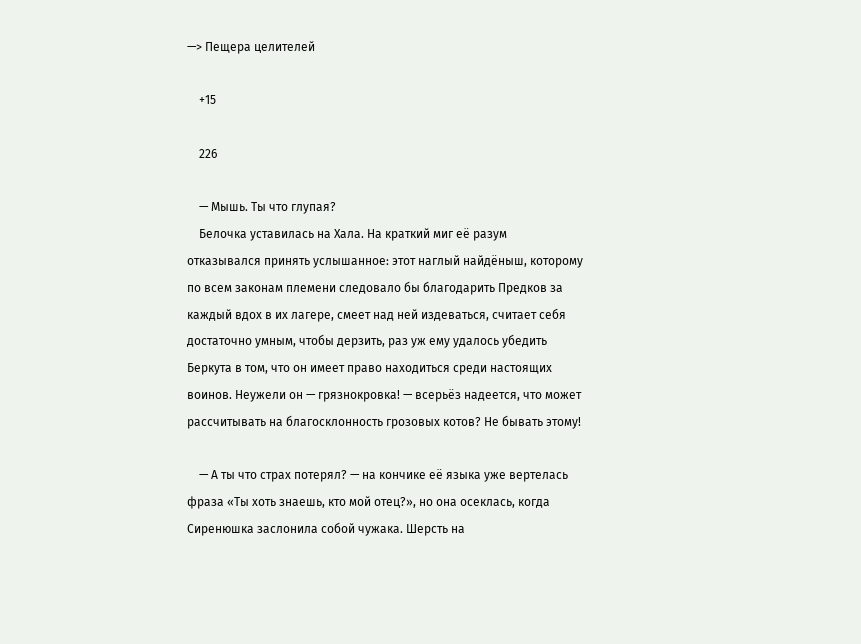—> Пещера целителей

    +15

    226

    — Мышь. Ты что глупая?
    Белочка уставилась на Хала. На краткий миг её разум отказывался принять услышанное: этот наглый найдёныш, которому по всем законам племени следовало бы благодарить Предков за каждый вдох в их лагере, смеет над ней издеваться, считает себя достаточно умным, чтобы дерзить, раз уж ему удалось убедить Беркута в том, что он имеет право находиться среди настоящих воинов. Неужели он — грязнокровка! — всерьёз надеется, что может рассчитывать на благосклонность грозовых котов? Не бывать этому!

    — А ты что страх потерял? — на кончике её языка уже вертелась фраза «Ты хоть знаешь, кто мой отец?», но она осеклась, когда Сиренюшка заслонила собой чужака. Шерсть на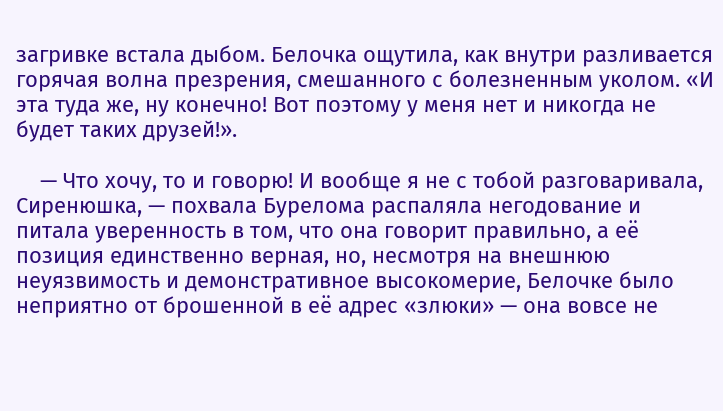загривке встала дыбом. Белочка ощутила, как внутри разливается горячая волна презрения, смешанного с болезненным уколом. «И эта туда же, ну конечно! Вот поэтому у меня нет и никогда не будет таких друзей!».

    — Что хочу, то и говорю! И вообще я не с тобой разговаривала, Сиренюшка, — похвала Бурелома распаляла негодование и питала уверенность в том, что она говорит правильно, а её позиция единственно верная, но, несмотря на внешнюю неуязвимость и демонстративное высокомерие, Белочке было неприятно от брошенной в её адрес «злюки» — она вовсе не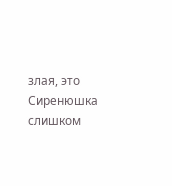злая, это Сиренюшка слишком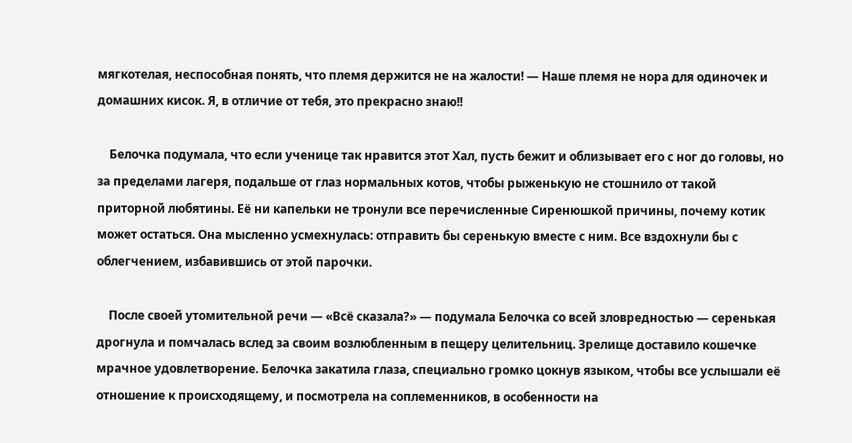мягкотелая, неспособная понять, что племя держится не на жалости! — Наше племя не нора для одиночек и домашних кисок. Я, в отличие от тебя, это прекрасно знаю!!

    Белочка подумала, что если ученице так нравится этот Хал, пусть бежит и облизывает его с ног до головы, но за пределами лагеря, подальше от глаз нормальных котов, чтобы рыженькую не стошнило от такой приторной любятины. Её ни капельки не тронули все перечисленные Сиренюшкой причины, почему котик может остаться. Она мысленно усмехнулась: отправить бы серенькую вместе с ним. Все вздохнули бы с облегчением, избавившись от этой парочки.

    После своей утомительной речи — «Всё сказала?» — подумала Белочка со всей зловредностью — серенькая дрогнула и помчалась вслед за своим возлюбленным в пещеру целительниц. Зрелище доставило кошечке мрачное удовлетворение. Белочка закатила глаза, специально громко цокнув языком, чтобы все услышали её отношение к происходящему, и посмотрела на соплеменников, в особенности на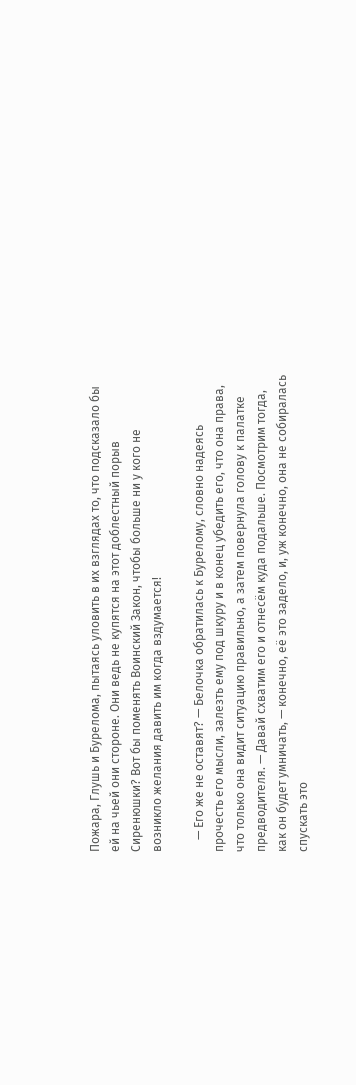Пожара, Глушь и Бурелома, пытаясь уловить в их взглядах то, что подсказало бы ей на чьей они стороне. Они ведь не купятся на этот доблестный порыв Сиренюшки? Вот бы поменять Воинский Закон, чтобы больше ни у кого не возникло желания давить им когда вздумается!

    — Его же не оставят? — Белочка обратилась к Бурелому, словно надеясь прочесть его мысли, залезть ему под шкуру и в конец убедить его, что она права, что только она видит ситуацию правильно, а затем повернула голову к палатке предводителя. — Давай схватим его и отнесём куда подальше. Посмотрим тогда, как он будет умничать, — конечно, её это задело, и, уж конечно, она не собиралась спускать это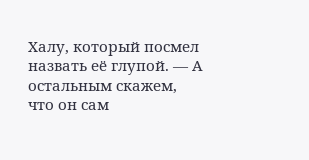Халу, который посмел назвать её глупой. — А остальным скажем, что он сам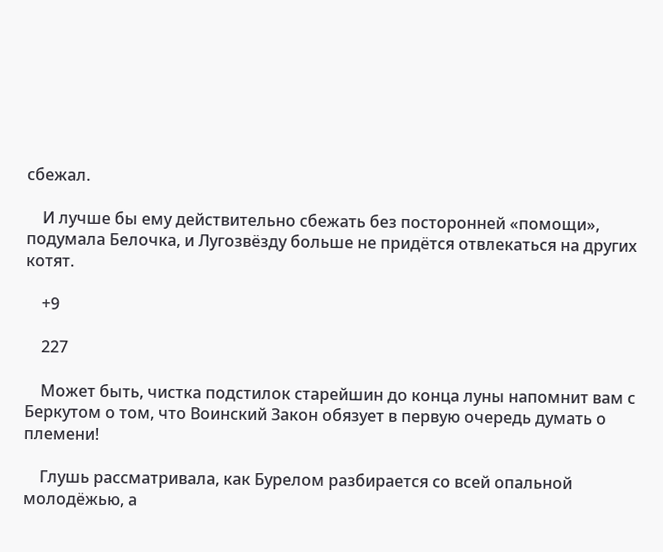сбежал.

    И лучше бы ему действительно сбежать без посторонней «помощи», подумала Белочка, и Лугозвёзду больше не придётся отвлекаться на других котят.

    +9

    227

    Может быть, чистка подстилок старейшин до конца луны напомнит вам с Беркутом о том, что Воинский Закон обязует в первую очередь думать о племени!

    Глушь рассматривала, как Бурелом разбирается со всей опальной молодёжью, а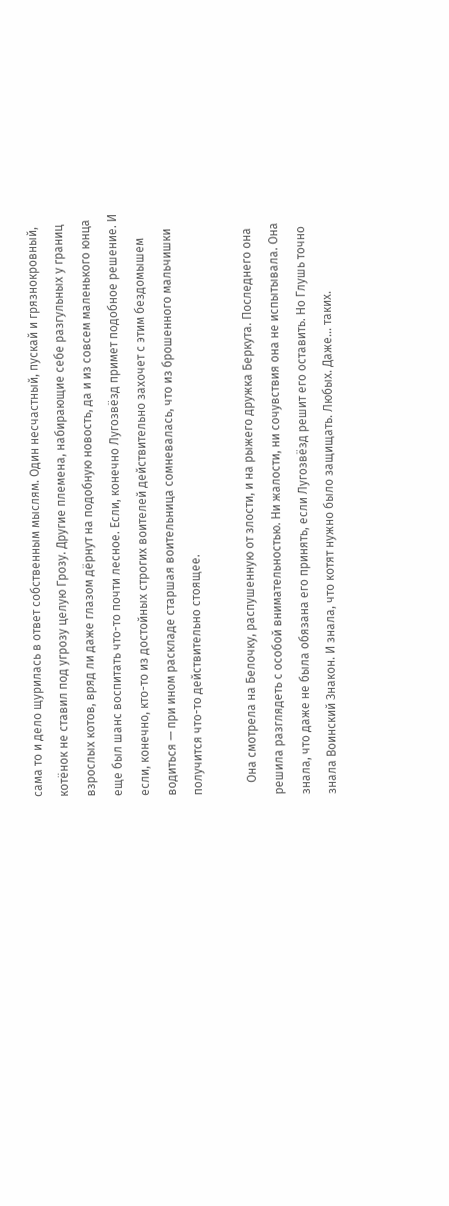сама то и дело щурилась в ответ собственным мыслям. Один несчастный, пускай и грязнокровный, котёнок не ставил под угрозу целую Грозу. Другие племена, набирающие себе разгульных у границ взрослых котов, вряд ли даже глазом дёрнут на подобную новость, да и из совсем маленького юнца еще был шанс воспитать что-то почти лесное. Если, конечно Лугозвёзд примет подобное решение. И если, конечно, кто-то из достойных строгих воителей действительно захочет с этим бездомышем водиться — при ином раскладе старшая воительница сомневалась, что из брошенного мальчишки получится что-то действительно стоящее.

    Она смотрела на Белочку, распушенную от злости, и на рыжего дружка Беркута. Последнего она решила разглядеть с особой внимательностью. Ни жалости, ни сочувствия она не испытывала. Она знала, что даже не была обязана его принять, если Лугозвёзд решит его оставить. Но Глушь точно знала Воинский Знакон. И знала, что котят нужно было защищать. Любых. Даже... таких.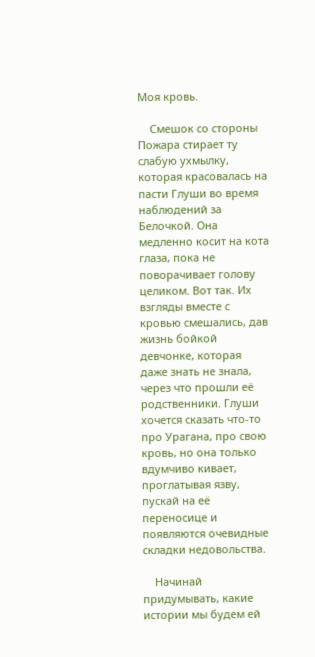Моя кровь.

    Смешок со стороны Пожара стирает ту слабую ухмылку, которая красовалась на пасти Глуши во время наблюдений за Белочкой. Она медленно косит на кота глаза, пока не поворачивает голову целиком. Вот так. Их взгляды вместе с кровью смешались, дав жизнь бойкой девчонке, которая даже знать не знала, через что прошли её родственники. Глуши хочется сказать что-то про Урагана, про свою кровь, но она только вдумчиво кивает, проглатывая язву, пускай на её переносице и появляются очевидные складки недовольства.

    Начинай придумывать, какие истории мы будем ей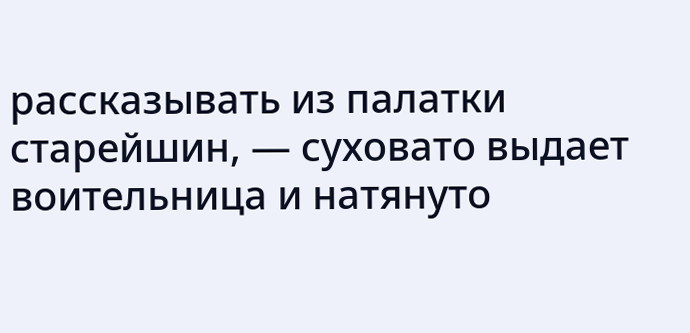рассказывать из палатки старейшин, — суховато выдает воительница и натянуто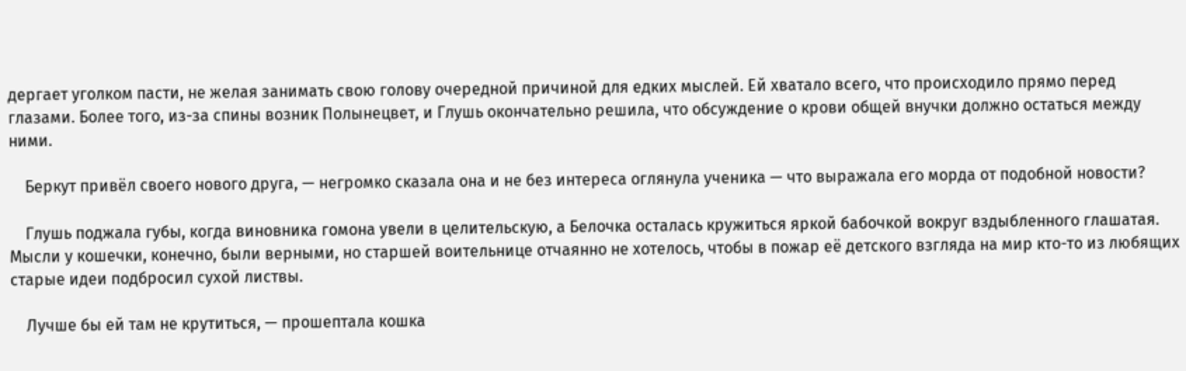дергает уголком пасти, не желая занимать свою голову очередной причиной для едких мыслей. Ей хватало всего, что происходило прямо перед глазами. Более того, из-за спины возник Полынецвет, и Глушь окончательно решила, что обсуждение о крови общей внучки должно остаться между ними.

    Беркут привёл своего нового друга, — негромко сказала она и не без интереса оглянула ученика — что выражала его морда от подобной новости?

    Глушь поджала губы, когда виновника гомона увели в целительскую, а Белочка осталась кружиться яркой бабочкой вокруг вздыбленного глашатая. Мысли у кошечки, конечно, были верными, но старшей воительнице отчаянно не хотелось, чтобы в пожар её детского взгляда на мир кто-то из любящих старые идеи подбросил сухой листвы.

    Лучше бы ей там не крутиться, — прошептала кошка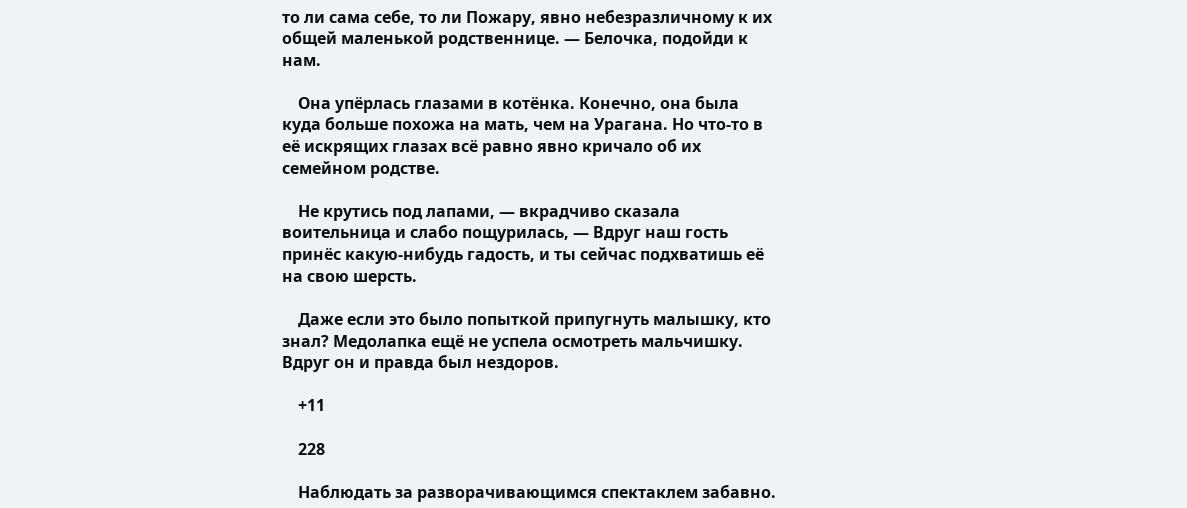то ли сама себе, то ли Пожару, явно небезразличному к их общей маленькой родственнице. — Белочка, подойди к нам.

    Она упёрлась глазами в котёнка. Конечно, она была куда больше похожа на мать, чем на Урагана. Но что-то в её искрящих глазах всё равно явно кричало об их семейном родстве.

    Не крутись под лапами, — вкрадчиво сказала воительница и слабо пощурилась, — Вдруг наш гость принёс какую-нибудь гадость, и ты сейчас подхватишь её на свою шерсть.

    Даже если это было попыткой припугнуть малышку, кто знал? Медолапка ещё не успела осмотреть мальчишку. Вдруг он и правда был нездоров.

    +11

    228

    Наблюдать за разворачивающимся спектаклем забавно.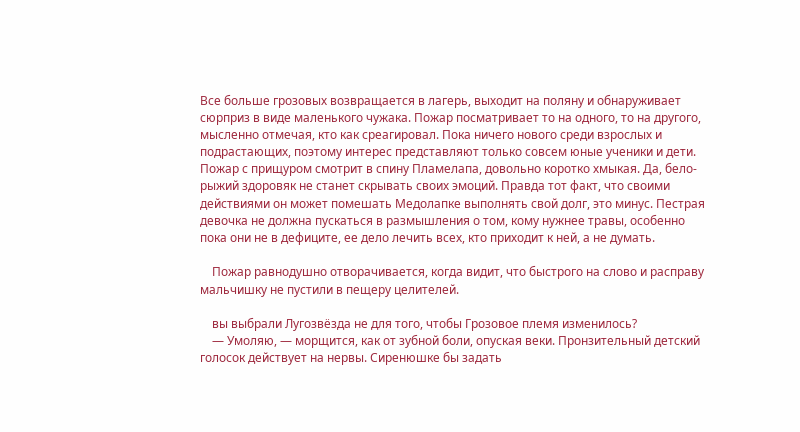Все больше грозовых возвращается в лагерь, выходит на поляну и обнаруживает сюрприз в виде маленького чужака. Пожар посматривает то на одного, то на другого, мысленно отмечая, кто как среагировал. Пока ничего нового среди взрослых и подрастающих, поэтому интерес представляют только совсем юные ученики и дети. Пожар с прищуром смотрит в спину Пламелапа, довольно коротко хмыкая. Да, бело-рыжий здоровяк не станет скрывать своих эмоций. Правда тот факт, что своими действиями он может помешать Медолапке выполнять свой долг, это минус. Пестрая девочка не должна пускаться в размышления о том, кому нужнее травы, особенно пока они не в дефиците, ее дело лечить всех, кто приходит к ней, а не думать.

    Пожар равнодушно отворачивается, когда видит, что быстрого на слово и расправу мальчишку не пустили в пещеру целителей.

    вы выбрали Лугозвёзда не для того, чтобы Грозовое племя изменилось?
    — Умоляю, — морщится, как от зубной боли, опуская веки. Пронзительный детский голосок действует на нервы. Сиренюшке бы задать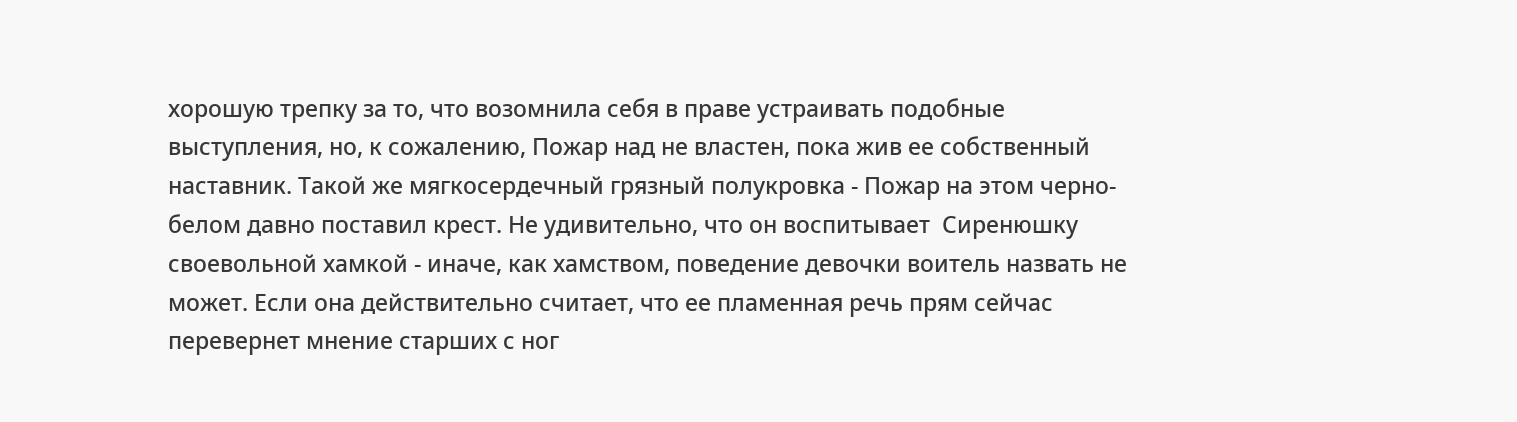хорошую трепку за то, что возомнила себя в праве устраивать подобные выступления, но, к сожалению, Пожар над не властен, пока жив ее собственный наставник. Такой же мягкосердечный грязный полукровка - Пожар на этом черно-белом давно поставил крест. Не удивительно, что он воспитывает  Сиренюшку своевольной хамкой - иначе, как хамством, поведение девочки воитель назвать не может. Если она действительно считает, что ее пламенная речь прям сейчас перевернет мнение старших с ног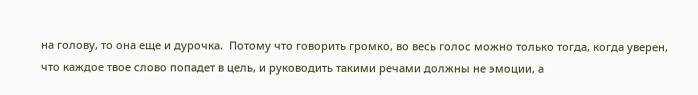на голову, то она еще и дурочка.  Потому что говорить громко, во весь голос можно только тогда, когда уверен, что каждое твое слово попадет в цель, и руководить такими речами должны не эмоции, а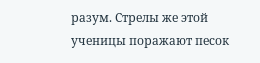разум. Стрелы же этой ученицы поражают песок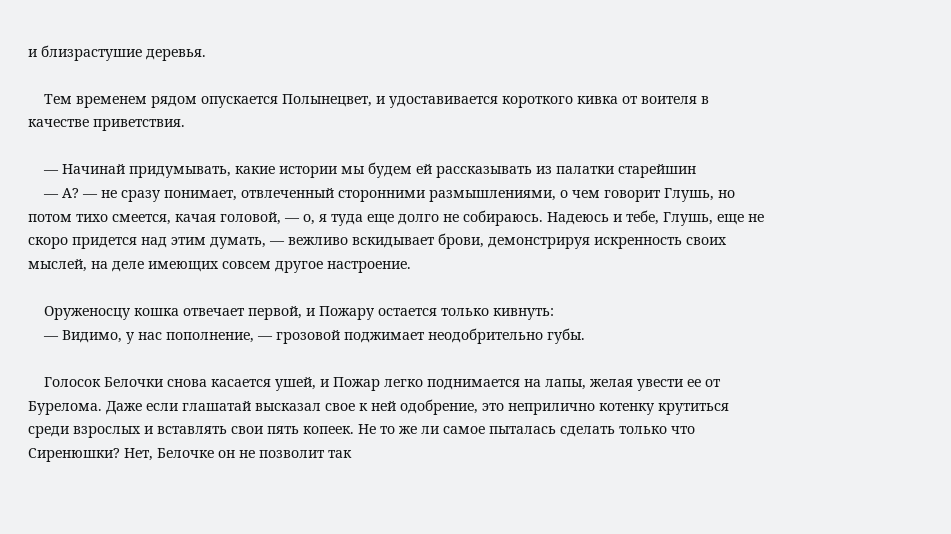и близрастушие деревья.

    Тем временем рядом опускается Полынецвет, и удоставивается короткого кивка от воителя в качестве приветствия.

    — Начинай придумывать, какие истории мы будем ей рассказывать из палатки старейшин
    — А? — не сразу понимает, отвлеченный сторонними размышлениями, о чем говорит Глушь, но потом тихо смеется, качая головой, — о, я туда еще долго не собираюсь. Надеюсь и тебе, Глушь, еще не скоро придется над этим думать, — вежливо вскидывает брови, демонстрируя искренность своих мыслей, на деле имеющих совсем другое настроение.

    Оруженосцу кошка отвечает первой, и Пожару остается только кивнуть:
    — Видимо, у нас пополнение, — грозовой поджимает неодобрительно губы.

    Голосок Белочки снова касается ушей, и Пожар легко поднимается на лапы, желая увести ее от Бурелома. Даже если глашатай высказал свое к ней одобрение, это неприлично котенку крутиться среди взрослых и вставлять свои пять копеек. Не то же ли самое пыталась сделать только что Сиренюшки? Нет, Белочке он не позволит так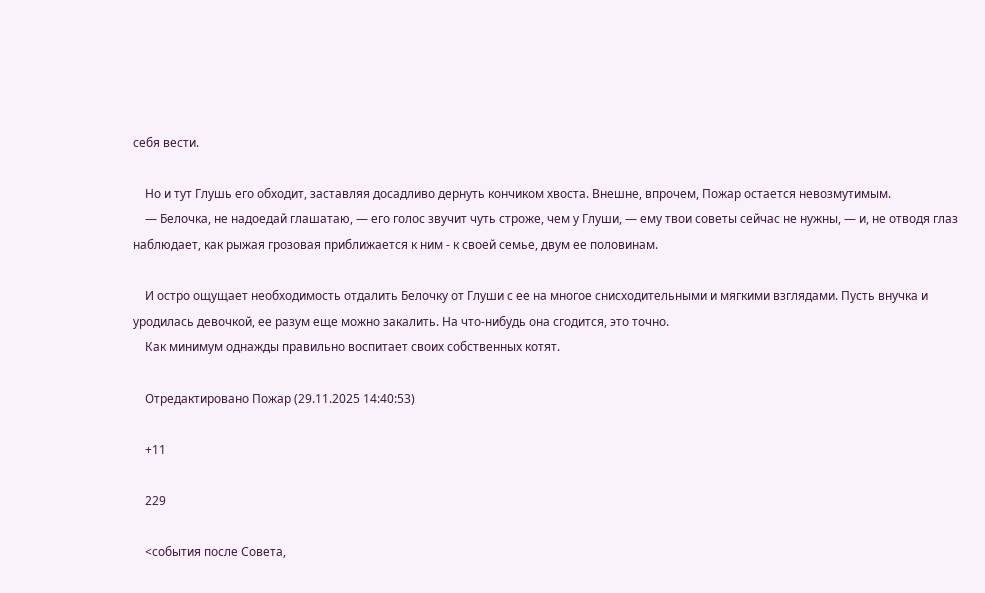себя вести.

    Но и тут Глушь его обходит, заставляя досадливо дернуть кончиком хвоста. Внешне, впрочем, Пожар остается невозмутимым.
    — Белочка, не надоедай глашатаю, — его голос звучит чуть строже, чем у Глуши, — ему твои советы сейчас не нужны, — и, не отводя глаз наблюдает, как рыжая грозовая приближается к ним - к своей семье, двум ее половинам.

    И остро ощущает необходимость отдалить Белочку от Глуши с ее на многое снисходительными и мягкими взглядами. Пусть внучка и уродилась девочкой, ее разум еще можно закалить. На что-нибудь она сгодится, это точно.
    Как минимум однажды правильно воспитает своих собственных котят.

    Отредактировано Пожар (29.11.2025 14:40:53)

    +11

    229

    <события после Совета,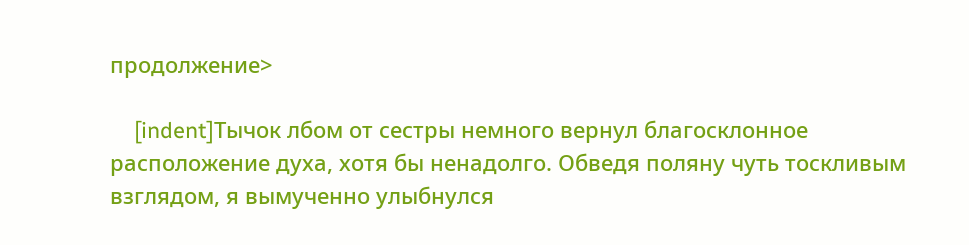продолжение>

    [indent]Тычок лбом от сестры немного вернул благосклонное расположение духа, хотя бы ненадолго. Обведя поляну чуть тоскливым взглядом, я вымученно улыбнулся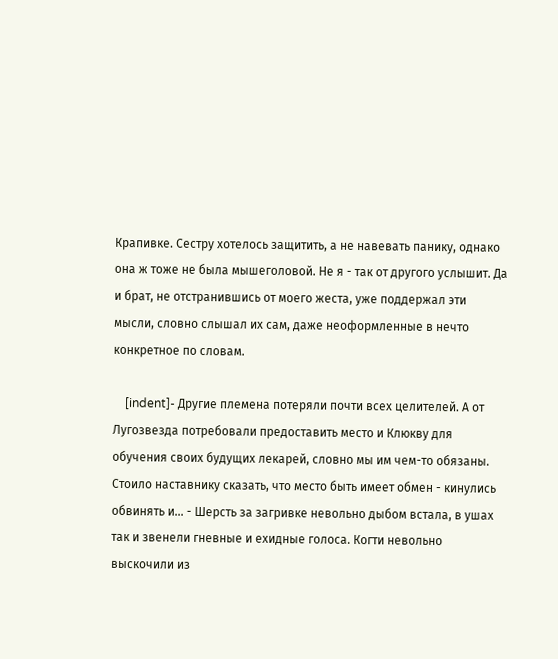Крапивке. Сестру хотелось защитить, а не навевать панику, однако она ж тоже не была мышеголовой. Не я - так от другого услышит. Да и брат, не отстранившись от моего жеста, уже поддержал эти мысли, словно слышал их сам, даже неоформленные в нечто конкретное по словам.

    [indent]- Другие племена потеряли почти всех целителей. А от Лугозвезда потребовали предоставить место и Клюкву для обучения своих будущих лекарей, словно мы им чем-то обязаны. Стоило наставнику сказать, что место быть имеет обмен - кинулись обвинять и... - Шерсть за загривке невольно дыбом встала, в ушах так и звенели гневные и ехидные голоса. Когти невольно выскочили из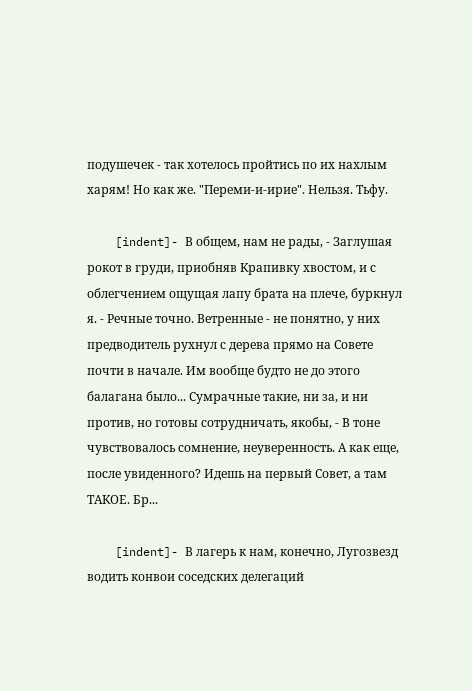подушечек - так хотелось пройтись по их нахлым харям! Но как же. "Переми-и-ирие". Нельзя. Тьфу.

    [indent]- В общем, нам не рады, - Заглушая рокот в груди, приобняв Крапивку хвостом, и с облегчением ощущая лапу брата на плече, буркнул я. - Речные точно. Ветренные - не понятно, у них предводитель рухнул с дерева прямо на Совете почти в начале. Им вообще будто не до этого балагана было... Сумрачные такие, ни за, и ни против, но готовы сотрудничать, якобы, - В тоне чувствовалось сомнение, неуверенность. А как еще, после увиденного? Идешь на первый Совет, а там ТАКОЕ. Бр...

    [indent]- В лагерь к нам, конечно, Лугозвезд водить конвои соседских делегаций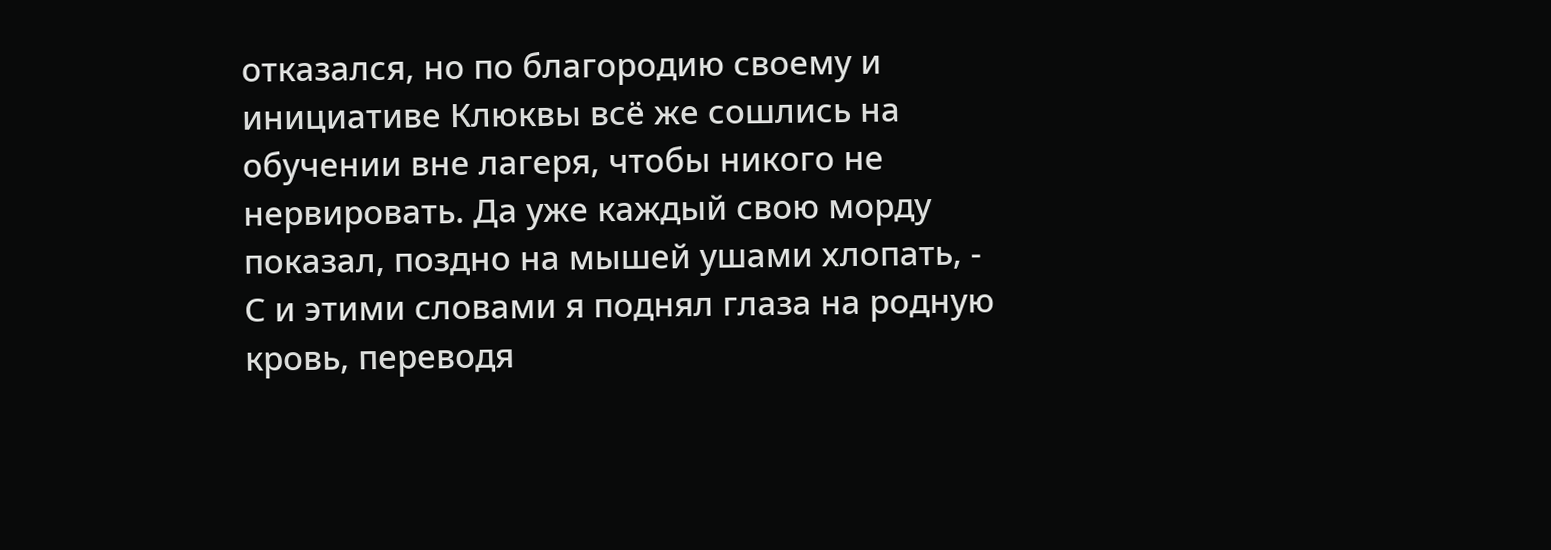отказался, но по благородию своему и инициативе Клюквы всё же сошлись на обучении вне лагеря, чтобы никого не нервировать. Да уже каждый свою морду показал, поздно на мышей ушами хлопать, - С и этими словами я поднял глаза на родную кровь, переводя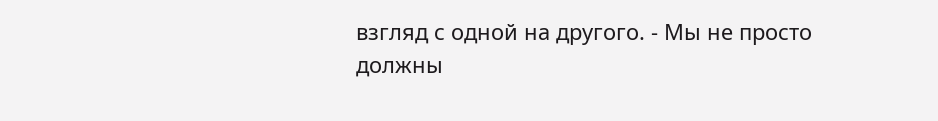взгляд с одной на другого. - Мы не просто должны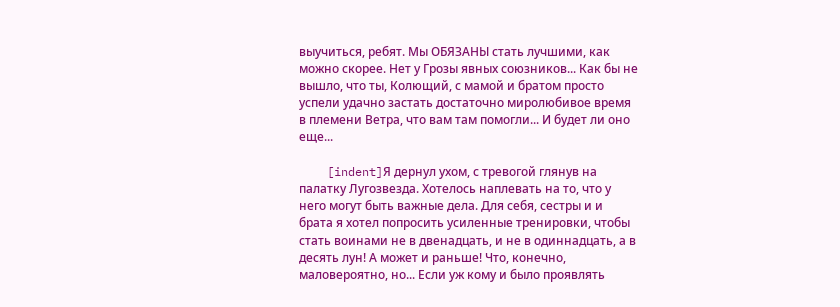выучиться, ребят. Мы ОБЯЗАНЫ стать лучшими, как можно скорее. Нет у Грозы явных союзников... Как бы не вышло, что ты, Колющий, с мамой и братом просто успели удачно застать достаточно миролюбивое время в племени Ветра, что вам там помогли... И будет ли оно еще...

    [indent]Я дернул ухом, с тревогой глянув на палатку Лугозвезда. Хотелось наплевать на то, что у него могут быть важные дела. Для себя, сестры и и брата я хотел попросить усиленные тренировки, чтобы стать воинами не в двенадцать, и не в одиннадцать, а в десять лун! А может и раньше! Что, конечно, маловероятно, но... Если уж кому и было проявлять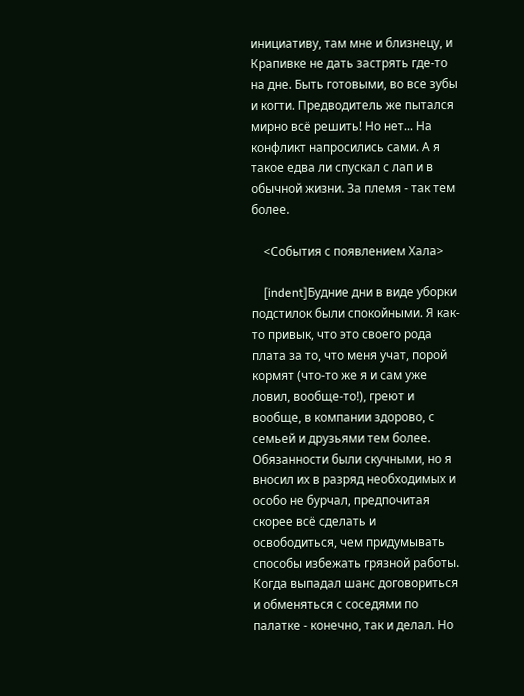инициативу, там мне и близнецу, и Крапивке не дать застрять где-то на дне. Быть готовыми, во все зубы и когти. Предводитель же пытался мирно всё решить! Но нет... На конфликт напросились сами. А я такое едва ли спускал с лап и в обычной жизни. За племя - так тем более.

    <События с появлением Хала>

    [indent]Будние дни в виде уборки подстилок были спокойными. Я как-то привык, что это своего рода плата за то, что меня учат, порой кормят (что-то же я и сам уже ловил, вообще-то!), греют и вообще, в компании здорово, с семьей и друзьями тем более. Обязанности были скучными, но я вносил их в разряд необходимых и особо не бурчал, предпочитая скорее всё сделать и освободиться, чем придумывать способы избежать грязной работы. Когда выпадал шанс договориться и обменяться с соседями по палатке - конечно, так и делал. Но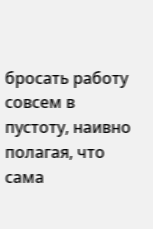бросать работу совсем в пустоту, наивно полагая, что сама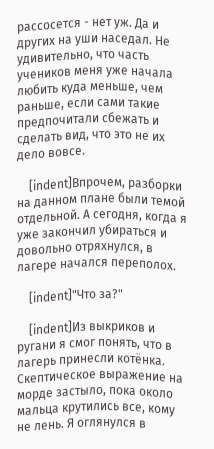рассосется - нет уж. Да и других на уши наседал. Не удивительно, что часть учеников меня уже начала любить куда меньше, чем раньше, если сами такие предпочитали сбежать и сделать вид, что это не их дело вовсе.

    [indent]Впрочем, разборки на данном плане были темой отдельной. А сегодня, когда я уже закончил убираться и довольно отряхнулся, в лагере начался переполох.

    [indent]"Что за?"

    [indent]Из выкриков и ругани я смог понять, что в лагерь принесли котёнка. Скептическое выражение на морде застыло, пока около мальца крутились все, кому не лень. Я оглянулся в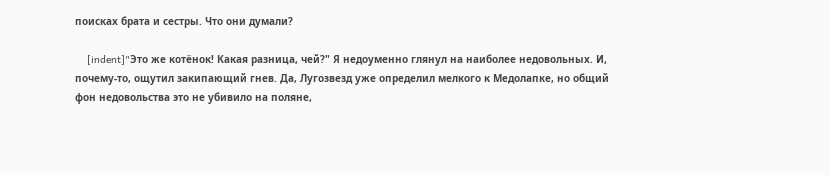поисках брата и сестры. Что они думали?

    [indent]"Это же котёнок! Какая разница, чей?" Я недоуменно глянул на наиболее недовольных. И, почему-то, ощутил закипающий гнев. Да, Лугозвезд уже определил мелкого к Медолапке, но общий фон недовольства это не убивило на поляне,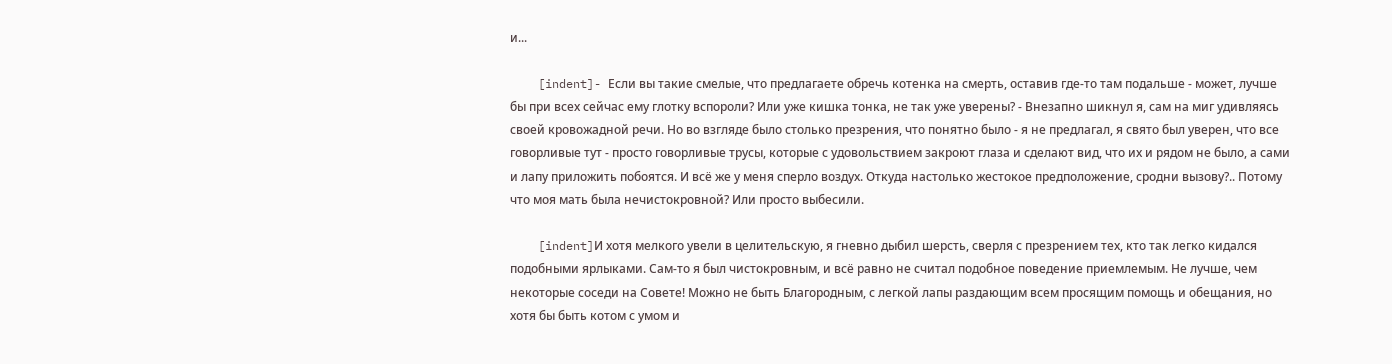и...

    [indent]- Если вы такие смелые, что предлагаете обречь котенка на смерть, оставив где-то там подальше - может, лучше бы при всех сейчас ему глотку вспороли? Или уже кишка тонка, не так уже уверены? - Внезапно шикнул я, сам на миг удивляясь своей кровожадной речи. Но во взгляде было столько презрения, что понятно было - я не предлагал, я свято был уверен, что все говорливые тут - просто говорливые трусы, которые с удовольствием закроют глаза и сделают вид, что их и рядом не было, а сами и лапу приложить побоятся. И всё же у меня сперло воздух. Откуда настолько жестокое предположение, сродни вызову?.. Потому что моя мать была нечистокровной? Или просто выбесили.

    [indent]И хотя мелкого увели в целительскую, я гневно дыбил шерсть, сверля с презрением тех, кто так легко кидался подобными ярлыками. Сам-то я был чистокровным, и всё равно не считал подобное поведение приемлемым. Не лучше, чем некоторые соседи на Совете! Можно не быть Благородным, с легкой лапы раздающим всем просящим помощь и обещания, но хотя бы быть котом с умом и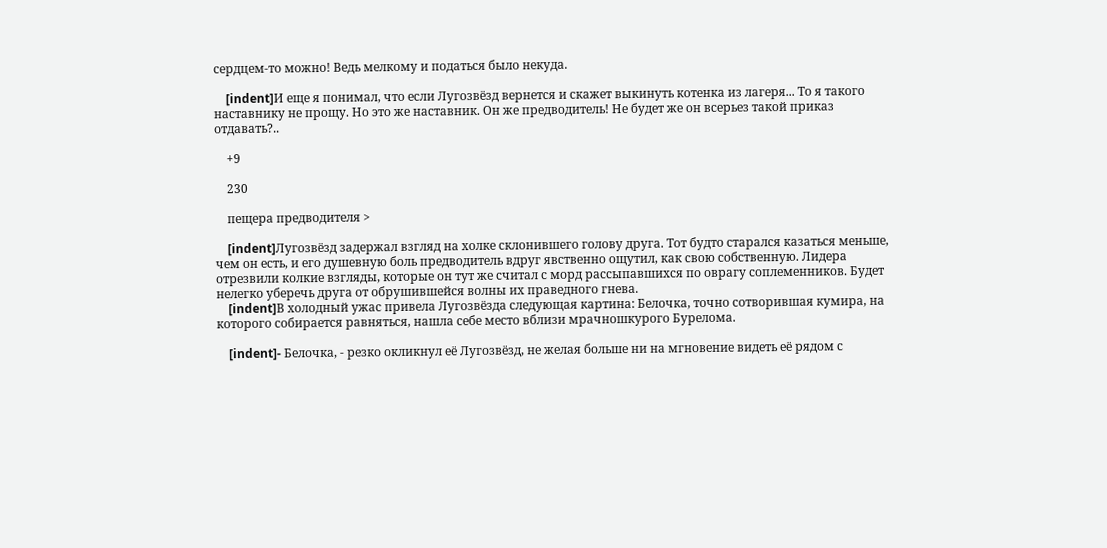сердцем-то можно! Ведь мелкому и податься было некуда.

    [indent]И еще я понимал, что если Лугозвёзд вернется и скажет выкинуть котенка из лагеря... То я такого наставнику не прощу. Но это же наставник. Он же предводитель! Не будет же он всерьез такой приказ отдавать?..

    +9

    230

    пещера предводителя >

    [indent]Лугозвёзд задержал взгляд на холке склонившего голову друга. Тот будто старался казаться меньше, чем он есть, и его душевную боль предводитель вдруг явственно ощутил, как свою собственную. Лидера отрезвили колкие взгляды, которые он тут же считал с морд рассыпавшихся по оврагу соплеменников. Будет нелегко уберечь друга от обрушившейся волны их праведного гнева.
    [indent]В холодный ужас привела Лугозвёзда следующая картина: Белочка, точно сотворившая кумира, на которого собирается равняться, нашла себе место вблизи мрачношкурого Бурелома.

    [indent]- Белочка, - резко окликнул её Лугозвёзд, не желая больше ни на мгновение видеть её рядом с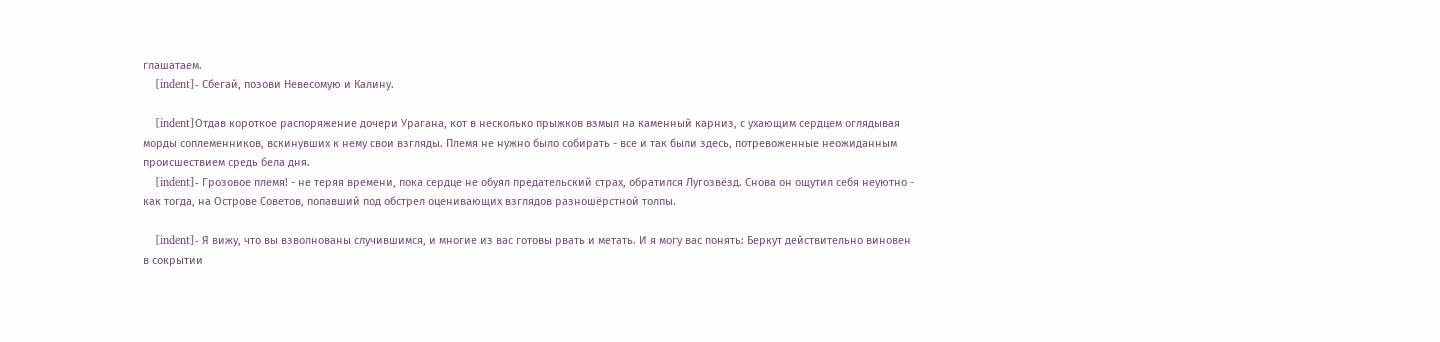глашатаем.
    [indent]- Сбегай, позови Невесомую и Калину.

    [indent]Отдав короткое распоряжение дочери Урагана, кот в несколько прыжков взмыл на каменный карниз, с ухающим сердцем оглядывая морды соплеменников, вскинувших к нему свои взгляды. Племя не нужно было собирать - все и так были здесь, потревоженные неожиданным происшествием средь бела дня.
    [indent]- Грозовое племя! - не теряя времени, пока сердце не обуял предательский страх, обратился Лугозвёзд. Снова он ощутил себя неуютно - как тогда, на Острове Советов, попавший под обстрел оценивающих взглядов разношёрстной толпы.

    [indent]- Я вижу, что вы взволнованы случившимся, и многие из вас готовы рвать и метать. И я могу вас понять: Беркут действительно виновен в сокрытии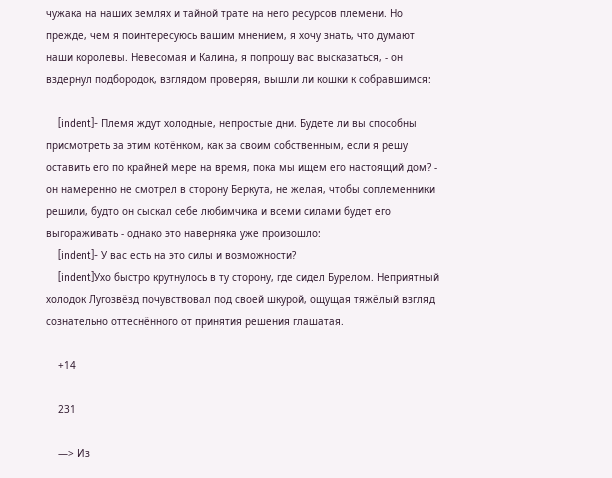чужака на наших землях и тайной трате на него ресурсов племени. Но прежде, чем я поинтересуюсь вашим мнением, я хочу знать, что думают наши королевы. Невесомая и Калина, я попрошу вас высказаться, - он вздернул подбородок, взглядом проверяя, вышли ли кошки к собравшимся:

    [indent]- Племя ждут холодные, непростые дни. Будете ли вы способны присмотреть за этим котёнком, как за своим собственным, если я решу оставить его по крайней мере на время, пока мы ищем его настоящий дом? - он намеренно не смотрел в сторону Беркута, не желая, чтобы соплеменники решили, будто он сыскал себе любимчика и всеми силами будет его выгораживать - однако это наверняка уже произошло:
    [indent]- У вас есть на это силы и возможности?
    [indent]Ухо быстро крутнулось в ту сторону, где сидел Бурелом. Неприятный холодок Лугозвёзд почувствовал под своей шкурой, ощущая тяжёлый взгляд сознательно оттеснённого от принятия решения глашатая.

    +14

    231

    —> Из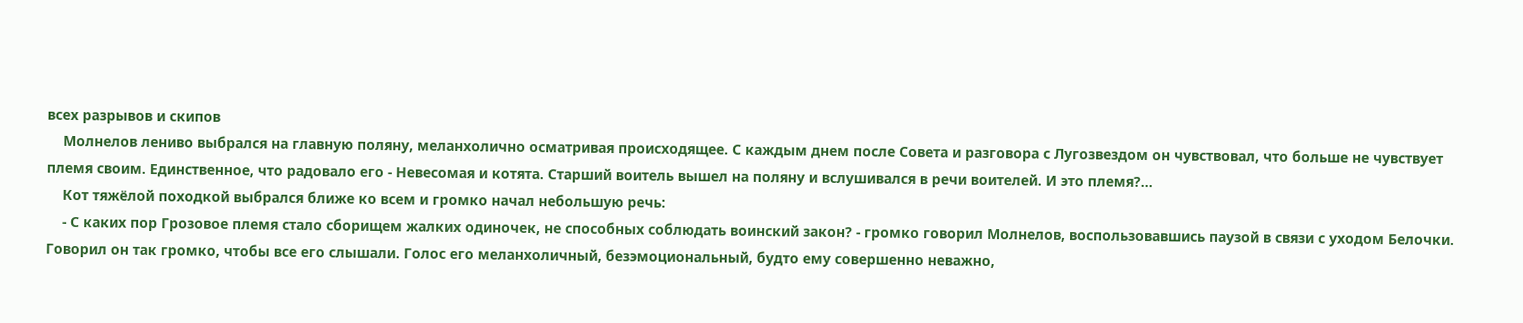всех разрывов и скипов
    Молнелов лениво выбрался на главную поляну, меланхолично осматривая происходящее. С каждым днем после Совета и разговора с Лугозвездом он чувствовал, что больше не чувствует племя своим. Единственное, что радовало его - Невесомая и котята. Старший воитель вышел на поляну и вслушивался в речи воителей. И это племя?...
    Кот тяжёлой походкой выбрался ближе ко всем и громко начал небольшую речь:
    - С каких пор Грозовое племя стало сборищем жалких одиночек, не способных соблюдать воинский закон? - громко говорил Молнелов, воспользовавшись паузой в связи с уходом Белочки. Говорил он так громко, чтобы все его слышали. Голос его меланхоличный, безэмоциональный, будто ему совершенно неважно,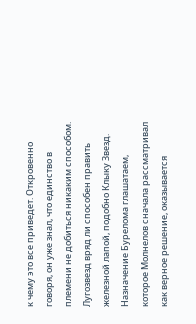к чему это все приведет. Откровенно говоря, он уже знал, что единство в племени не добиться никаким способом. Лугозвезд вряд ли способен править железной лапой, подобно Клыку Звезд. Назначение Бурелома глашатаем, которое Молнелов сначала рассматривал как верное решение, оказывается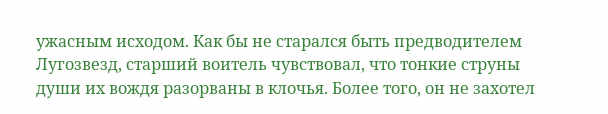ужасным исходом. Как бы не старался быть предводителем Лугозвезд, старший воитель чувствовал, что тонкие струны души их вождя разорваны в клочья. Более того, он не захотел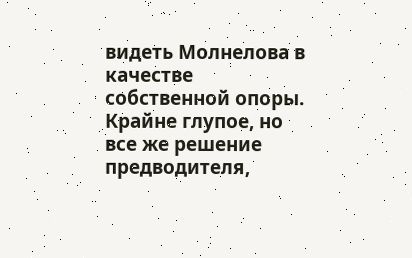видеть Молнелова в качестве собственной опоры. Крайне глупое, но все же решение предводителя,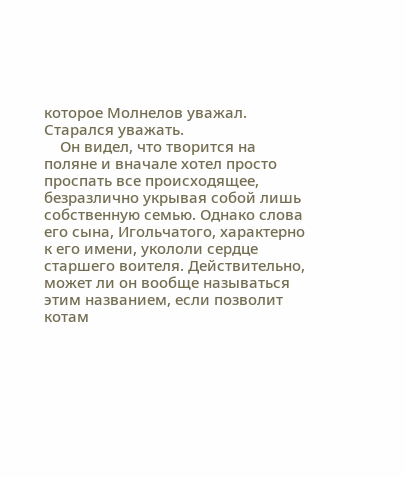которое Молнелов уважал. Старался уважать.
    Он видел, что творится на поляне и вначале хотел просто проспать все происходящее, безразлично укрывая собой лишь собственную семью. Однако слова его сына, Игольчатого, характерно к его имени, укололи сердце старшего воителя. Действительно, может ли он вообще называться этим названием, если позволит котам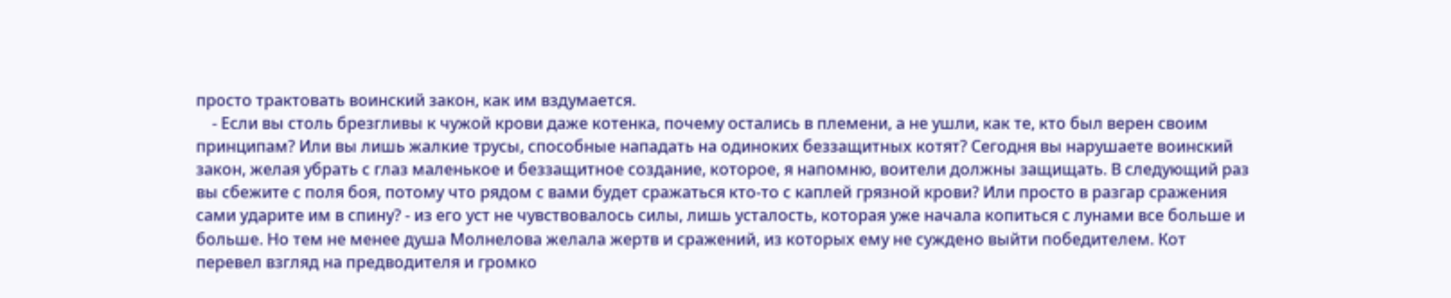просто трактовать воинский закон, как им вздумается.
    - Если вы столь брезгливы к чужой крови даже котенка, почему остались в племени, а не ушли, как те, кто был верен своим принципам? Или вы лишь жалкие трусы, способные нападать на одиноких беззащитных котят? Сегодня вы нарушаете воинский закон, желая убрать с глаз маленькое и беззащитное создание, которое, я напомню, воители должны защищать. В следующий раз вы сбежите с поля боя, потому что рядом с вами будет сражаться кто-то с каплей грязной крови? Или просто в разгар сражения сами ударите им в спину? - из его уст не чувствовалось силы, лишь усталость, которая уже начала копиться с лунами все больше и больше. Но тем не менее душа Молнелова желала жертв и сражений, из которых ему не суждено выйти победителем. Кот перевел взгляд на предводителя и громко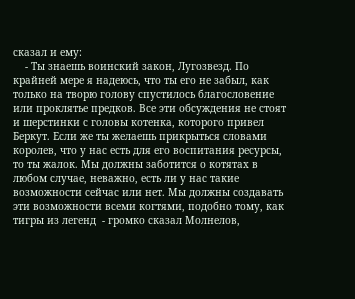сказал и ему:
    - Ты знаешь воинский закон, Лугозвезд. По крайней мере я надеюсь, что ты его не забыл, как только на творю голову спустилось благословение или проклятье предков. Все эти обсуждения не стоят и шерстинки с головы котенка, которого привел Беркут. Если же ты желаешь прикрыться словами королев, что у нас есть для его воспитания ресурсы, то ты жалок. Мы должны заботится о котятах в любом случае, неважно, есть ли у нас такие возможности сейчас или нет. Мы должны создавать эти возможности всеми когтями, подобно тому, как тигры из легенд  - громко сказал Молнелов,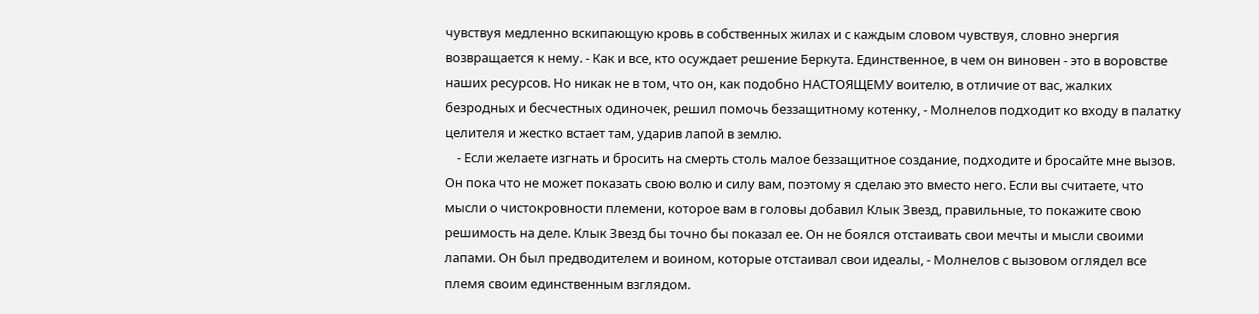чувствуя медленно вскипающую кровь в собственных жилах и с каждым словом чувствуя, словно энергия возвращается к нему. - Как и все, кто осуждает решение Беркута. Единственное, в чем он виновен - это в воровстве наших ресурсов. Но никак не в том, что он, как подобно НАСТОЯЩЕМУ воителю, в отличие от вас, жалких безродных и бесчестных одиночек, решил помочь беззащитному котенку, - Молнелов подходит ко входу в палатку целителя и жестко встает там, ударив лапой в землю.
    - Если желаете изгнать и бросить на смерть столь малое беззащитное создание, подходите и бросайте мне вызов. Он пока что не может показать свою волю и силу вам, поэтому я сделаю это вместо него. Если вы считаете, что мысли о чистокровности племени, которое вам в головы добавил Клык Звезд, правильные, то покажите свою решимость на деле. Клык Звезд бы точно бы показал ее. Он не боялся отстаивать свои мечты и мысли своими лапами. Он был предводителем и воином, которые отстаивал свои идеалы, - Молнелов с вызовом оглядел все племя своим единственным взглядом.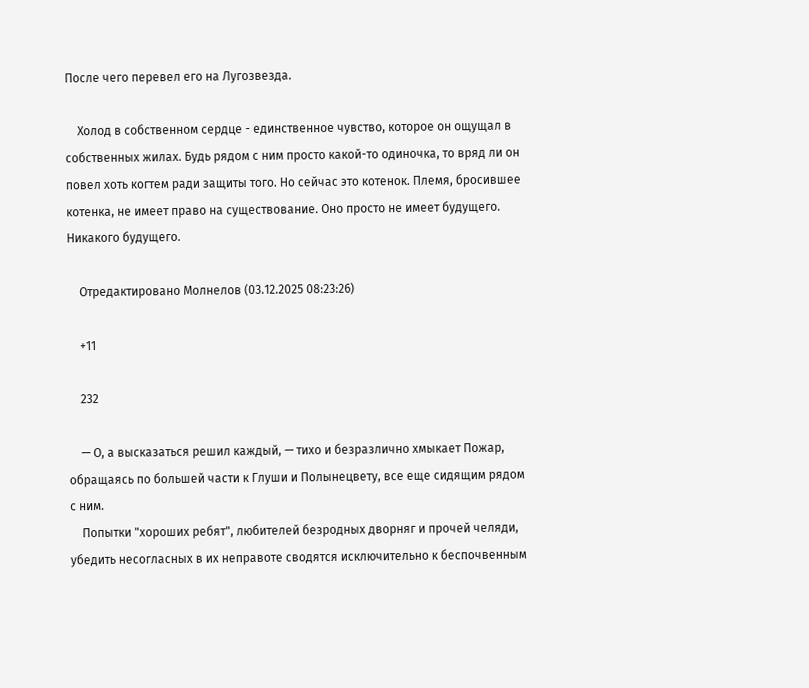После чего перевел его на Лугозвезда.

    Холод в собственном сердце - единственное чувство, которое он ощущал в собственных жилах. Будь рядом с ним просто какой-то одиночка, то вряд ли он повел хоть когтем ради защиты того. Но сейчас это котенок. Племя, бросившее котенка, не имеет право на существование. Оно просто не имеет будущего. Никакого будущего.

    Отредактировано Молнелов (03.12.2025 08:23:26)

    +11

    232

    — О, а высказаться решил каждый, — тихо и безразлично хмыкает Пожар, обращаясь по большей части к Глуши и Полынецвету, все еще сидящим рядом с ним.
    Попытки "хороших ребят", любителей безродных дворняг и прочей челяди, убедить несогласных в их неправоте сводятся исключительно к беспочвенным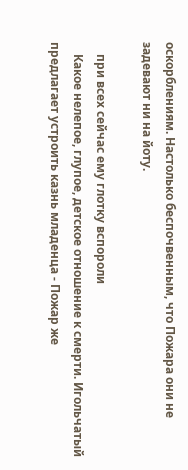оскорблениям. Настолько беспочвенным, что Пожара они не задевают ни на йоту.

    при всех сейчас ему глотку вспороли
    Какое нелепое, глупое, детское отношение к смерти. Игольчатый предлагает устроить казнь младенца - Пожар же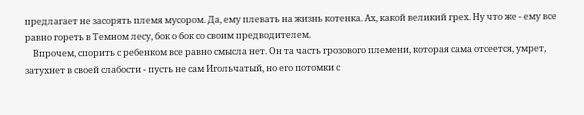предлагает не засорять племя мусором. Да, ему плевать на жизнь котенка. Ах, какой великий грех. Ну что же - ему все равно гореть в Темном лесу, бок о бок со своим предводителем.
    Впрочем, спорить с ребенком все равно смысла нет. Он та часть грозового племени, которая сама отсеется, умрет, затухнет в своей слабости - пусть не сам Игольчатый, но его потомки с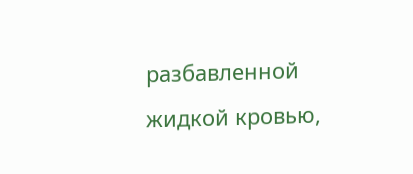разбавленной жидкой кровью,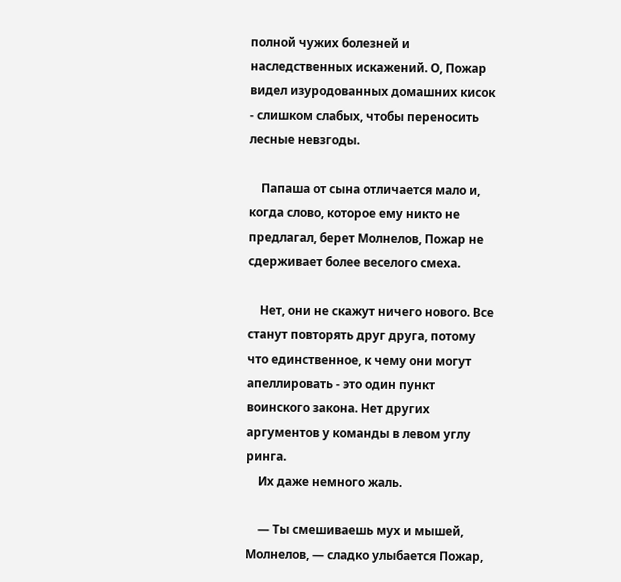полной чужих болезней и наследственных искажений. О, Пожар видел изуродованных домашних кисок - слишком слабых, чтобы переносить лесные невзгоды.

    Папаша от сына отличается мало и, когда слово, которое ему никто не предлагал, берет Молнелов, Пожар не сдерживает более веселого смеха.

    Нет, они не скажут ничего нового. Все станут повторять друг друга, потому что единственное, к чему они могут апеллировать - это один пункт воинского закона. Нет других аргументов у команды в левом углу ринга.
    Их даже немного жаль.

    — Ты смешиваешь мух и мышей, Молнелов, — сладко улыбается Пожар,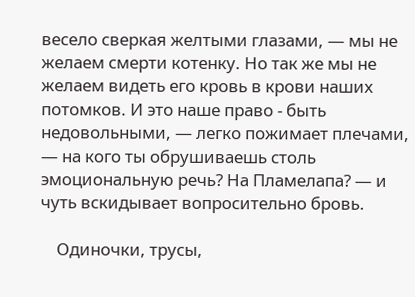весело сверкая желтыми глазами, — мы не желаем смерти котенку. Но так же мы не желаем видеть его кровь в крови наших потомков. И это наше право - быть недовольными, — легко пожимает плечами, — на кого ты обрушиваешь столь эмоциональную речь? На Пламелапа? — и чуть вскидывает вопросительно бровь.

    Одиночки, трусы,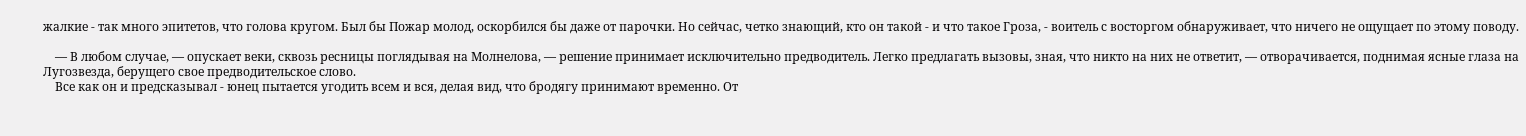жалкие - так много эпитетов, что голова кругом. Был бы Пожар молод, оскорбился бы даже от парочки. Но сейчас, четко знающий, кто он такой - и что такое Гроза, - воитель с восторгом обнаруживает, что ничего не ощущает по этому поводу.

    — В любом случае, — опускает веки, сквозь ресницы поглядывая на Молнелова, — решение принимает исключительно предводитель. Легко предлагать вызовы, зная, что никто на них не ответит, — отворачивается, поднимая ясные глаза на Лугозвезда, берущего свое предводительское слово.
    Все как он и предсказывал - юнец пытается угодить всем и вся, делая вид, что бродягу принимают временно. От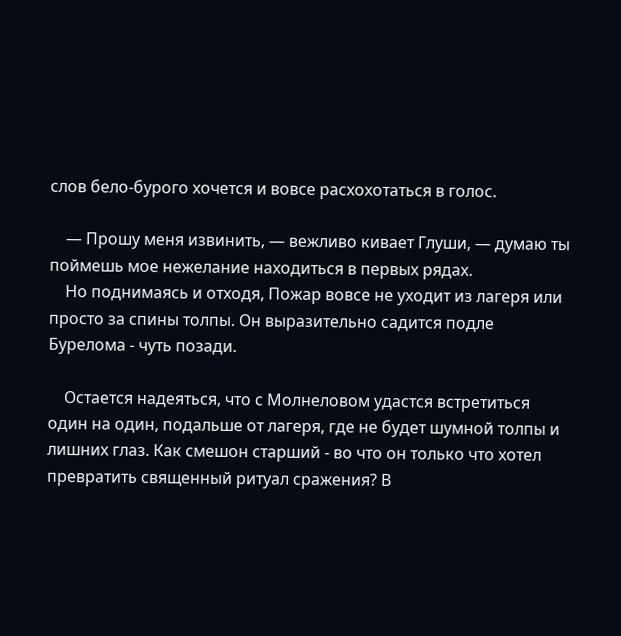слов бело-бурого хочется и вовсе расхохотаться в голос.

    — Прошу меня извинить, — вежливо кивает Глуши, — думаю ты поймешь мое нежелание находиться в первых рядах.
    Но поднимаясь и отходя, Пожар вовсе не уходит из лагеря или просто за спины толпы. Он выразительно садится подле Бурелома - чуть позади.

    Остается надеяться, что с Молнеловом удастся встретиться один на один, подальше от лагеря, где не будет шумной толпы и лишних глаз. Как смешон старший - во что он только что хотел превратить священный ритуал сражения? В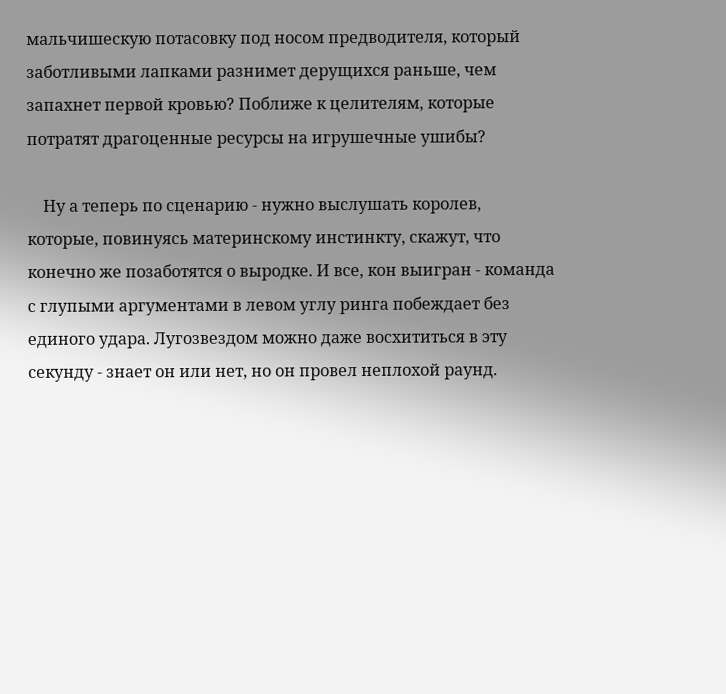мальчишескую потасовку под носом предводителя, который заботливыми лапками разнимет дерущихся раньше, чем запахнет первой кровью? Поближе к целителям, которые потратят драгоценные ресурсы на игрушечные ушибы?

    Ну а теперь по сценарию - нужно выслушать королев, которые, повинуясь материнскому инстинкту, скажут, что конечно же позаботятся о выродке. И все, кон выигран - команда с глупыми аргументами в левом углу ринга побеждает без единого удара. Лугозвездом можно даже восхититься в эту секунду - знает он или нет, но он провел неплохой раунд.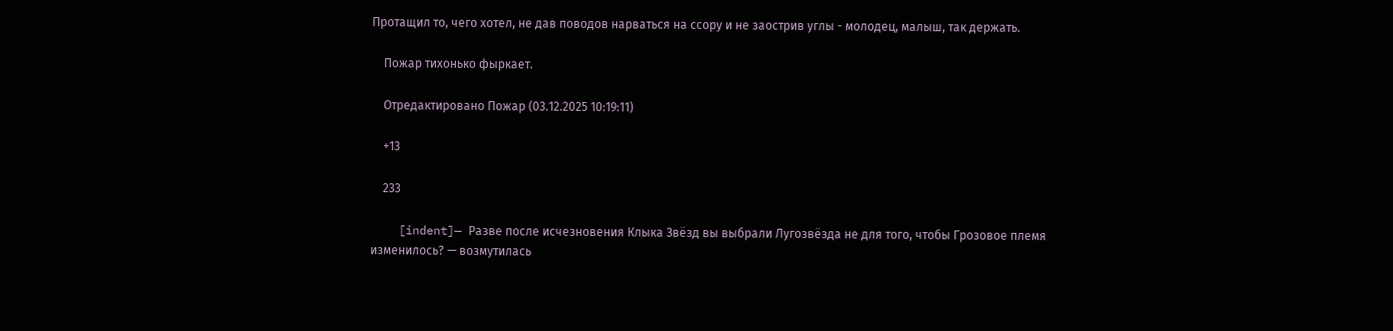Протащил то, чего хотел, не дав поводов нарваться на ссору и не заострив углы - молодец, малыш, так держать.

    Пожар тихонько фыркает.

    Отредактировано Пожар (03.12.2025 10:19:11)

    +13

    233

    [indent]— Разве после исчезновения Клыка Звёзд вы выбрали Лугозвёзда не для того, чтобы Грозовое племя изменилось? — возмутилась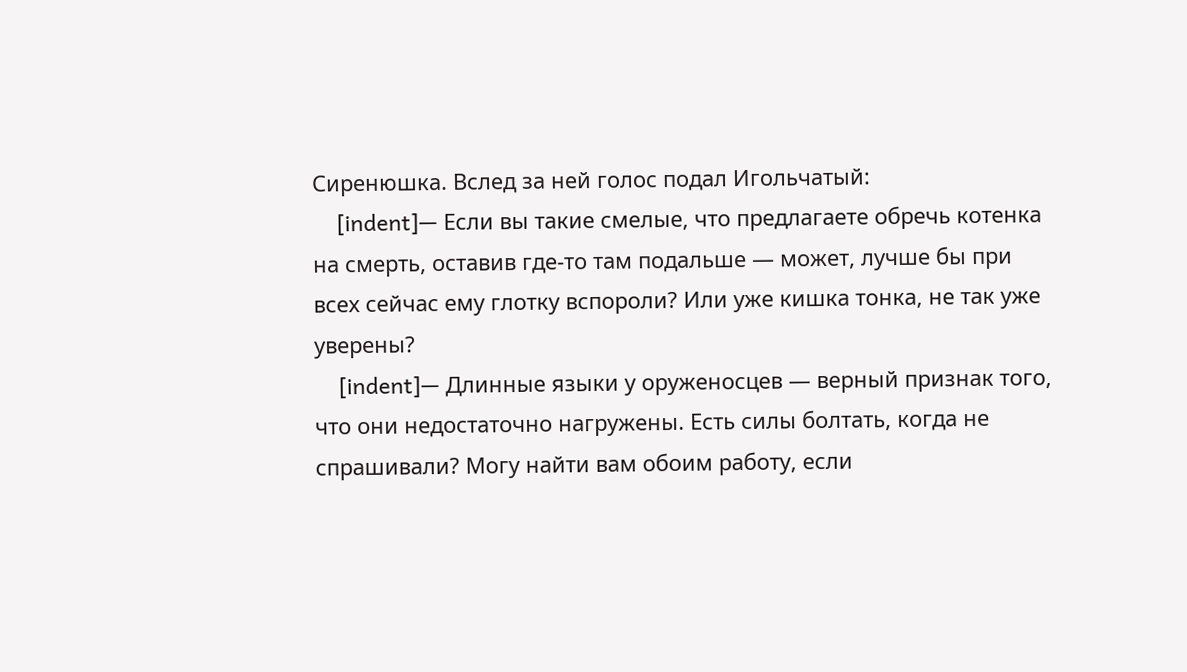Сиренюшка. Вслед за ней голос подал Игольчатый:
    [indent]— Если вы такие смелые, что предлагаете обречь котенка на смерть, оставив где-то там подальше — может, лучше бы при всех сейчас ему глотку вспороли? Или уже кишка тонка, не так уже уверены?
    [indent]— Длинные языки у оруженосцев — верный признак того, что они недостаточно нагружены. Есть силы болтать, когда не спрашивали? Могу найти вам обоим работу, если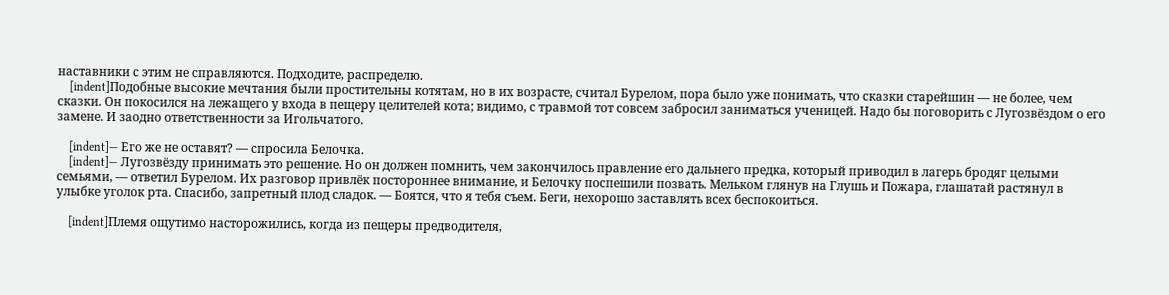наставники с этим не справляются. Подходите, распределю.
    [indent]Подобные высокие мечтания были простительны котятам, но в их возрасте, считал Бурелом, пора было уже понимать, что сказки старейшин — не более, чем сказки. Он покосился на лежащего у входа в пещеру целителей кота; видимо, с травмой тот совсем забросил заниматься ученицей. Надо бы поговорить с Лугозвёздом о его замене. И заодно ответственности за Игольчатого.

    [indent]— Его же не оставят? — спросила Белочка.
    [indent]— Лугозвёзду принимать это решение. Но он должен помнить, чем закончилось правление его дальнего предка, который приводил в лагерь бродяг целыми семьями, — ответил Бурелом. Их разговор привлёк постороннее внимание, и Белочку поспешили позвать. Мельком глянув на Глушь и Пожара, глашатай растянул в улыбке уголок рта. Спасибо, запретный плод сладок. — Боятся, что я тебя съем. Беги, нехорошо заставлять всех беспокоиться.

    [indent]Племя ощутимо насторожились, когда из пещеры предводителя,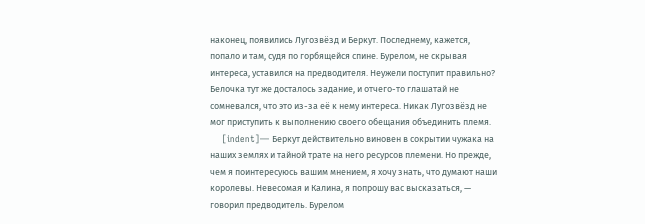наконец, появились Лугозвёзд и Беркут. Последнему, кажется, попало и там, судя по горбящейся спине. Бурелом, не скрывая интереса, уставился на предводителя. Неужели поступит правильно? Белочка тут же досталось задание, и отчего-то глашатай не сомневался, что это из-за её к нему интереса. Никак Лугозвёзд не мог приступить к выполнению своего обещания объединить племя.
    [indent]— Беркут действительно виновен в сокрытии чужака на наших землях и тайной трате на него ресурсов племени. Но прежде, чем я поинтересуюсь вашим мнением, я хочу знать, что думают наши королевы. Невесомая и Калина, я попрошу вас высказаться, — говорил предводитель. Бурелом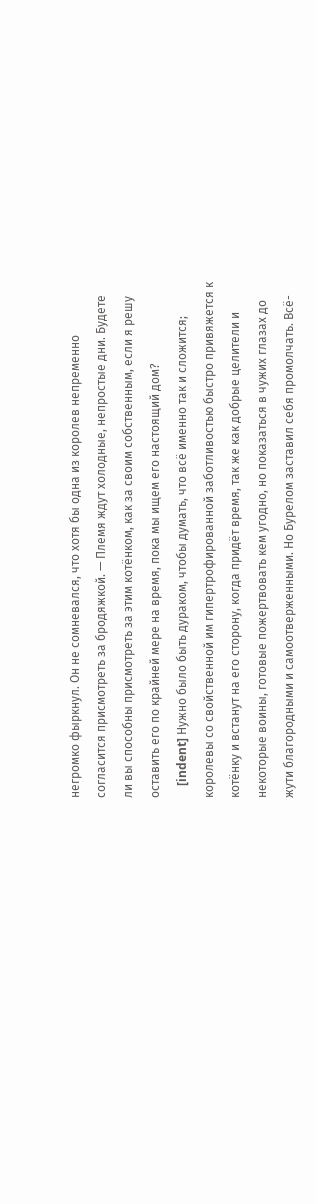негромко фыркнул. Он не сомневался, что хотя бы одна из королев непременно согласится присмотреть за бродяжкой. — Племя ждут холодные, непростые дни. Будете ли вы способны присмотреть за этим котёнком, как за своим собственным, если я решу оставить его по крайней мере на время, пока мы ищем его настоящий дом?
    [indent] Нужно было быть дураком, чтобы думать, что всё именно так и сложится; королевы со свойственной им гипертрофированной заботливостью быстро привяжется к котёнку и встанут на его сторону, когда придёт время, так же как добрые целители и некоторые воины, готовые пожертвовать кем угодно, но показаться в чужих глазах до жути благородными и самоотверженными. Но Бурелом заставил себя промолчать. Всё-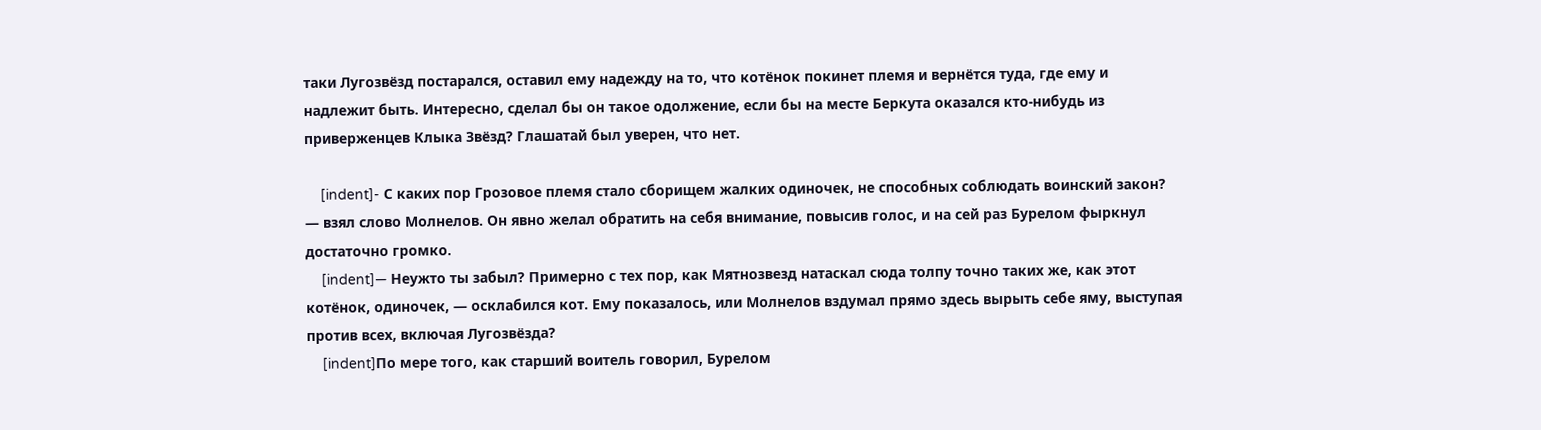таки Лугозвёзд постарался, оставил ему надежду на то, что котёнок покинет племя и вернётся туда, где ему и надлежит быть. Интересно, сделал бы он такое одолжение, если бы на месте Беркута оказался кто-нибудь из приверженцев Клыка Звёзд? Глашатай был уверен, что нет.

    [indent]- С каких пор Грозовое племя стало сборищем жалких одиночек, не способных соблюдать воинский закон? — взял слово Молнелов. Он явно желал обратить на себя внимание, повысив голос, и на сей раз Бурелом фыркнул достаточно громко.
    [indent]— Неужто ты забыл? Примерно с тех пор, как Мятнозвезд натаскал сюда толпу точно таких же, как этот котёнок, одиночек, — осклабился кот. Ему показалось, или Молнелов вздумал прямо здесь вырыть себе яму, выступая против всех, включая Лугозвёзда?
    [indent]По мере того, как старший воитель говорил, Бурелом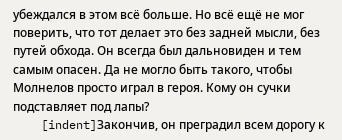убеждался в этом всё больше. Но всё ещё не мог поверить, что тот делает это без задней мысли, без путей обхода. Он всегда был дальновиден и тем самым опасен. Да не могло быть такого, чтобы Молнелов просто играл в героя. Кому он сучки подставляет под лапы?
    [indent]Закончив, он преградил всем дорогу к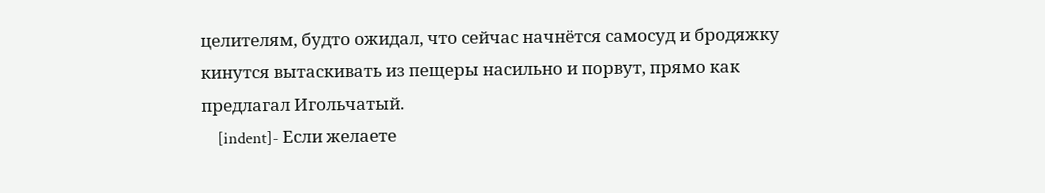целителям, будто ожидал, что сейчас начнётся самосуд и бродяжку кинутся вытаскивать из пещеры насильно и порвут, прямо как предлагал Игольчатый.
    [indent]- Если желаете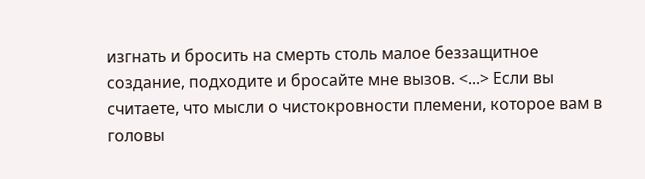изгнать и бросить на смерть столь малое беззащитное создание, подходите и бросайте мне вызов. <...> Если вы считаете, что мысли о чистокровности племени, которое вам в головы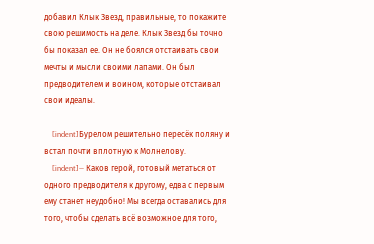добавил Клык Звезд, правильные, то покажите свою решимость на деле. Клык Звезд бы точно бы показал ее. Он не боялся отстаивать свои мечты и мысли своими лапами. Он был предводителем и воином, которые отстаивал свои идеалы.

    [indent]Бурелом решительно пересёк поляну и встал почти вплотную к Молнелову.
    [indent]— Каков герой, готовый метаться от одного предводителя к другому, едва с первым ему станет неудобно! Мы всегда оставались для того, чтобы сделать всё возможное для того,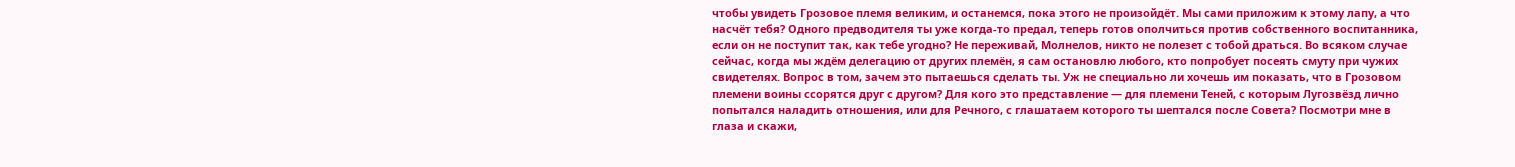чтобы увидеть Грозовое племя великим, и останемся, пока этого не произойдёт. Мы сами приложим к этому лапу, а что насчёт тебя? Одного предводителя ты уже когда-то предал, теперь готов ополчиться против собственного воспитанника, если он не поступит так, как тебе угодно? Не переживай, Молнелов, никто не полезет с тобой драться. Во всяком случае сейчас, когда мы ждём делегацию от других племён, я сам остановлю любого, кто попробует посеять смуту при чужих свидетелях. Вопрос в том, зачем это пытаешься сделать ты. Уж не специально ли хочешь им показать, что в Грозовом племени воины ссорятся друг с другом? Для кого это представление — для племени Теней, с которым Лугозвёзд лично попытался наладить отношения, или для Речного, с глашатаем которого ты шептался после Совета? Посмотри мне в глаза и скажи,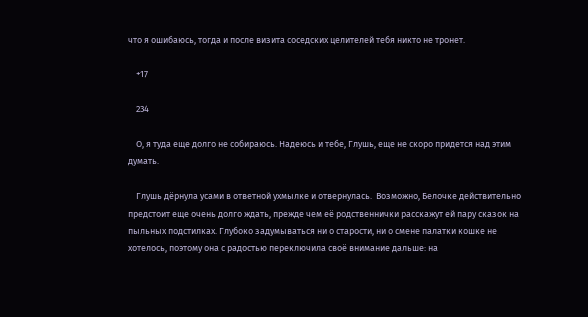что я ошибаюсь, тогда и после визита соседских целителей тебя никто не тронет.

    +17

    234

    О, я туда еще долго не собираюсь. Надеюсь и тебе, Глушь, еще не скоро придется над этим думать.

    Глушь дёрнула усами в ответной ухмылке и отвернулась.  Возможно, Белочке действительно предстоит еще очень долго ждать, прежде чем её родственнички расскажут ей пару сказок на пыльных подстилках. Глубоко задумываться ни о старости, ни о смене палатки кошке не хотелось, поэтому она с радостью переключила своё внимание дальше: на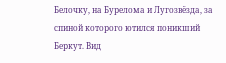Белочку, на Бурелома и Лугозвёзда, за спиной которого ютился поникший Беркут. Вид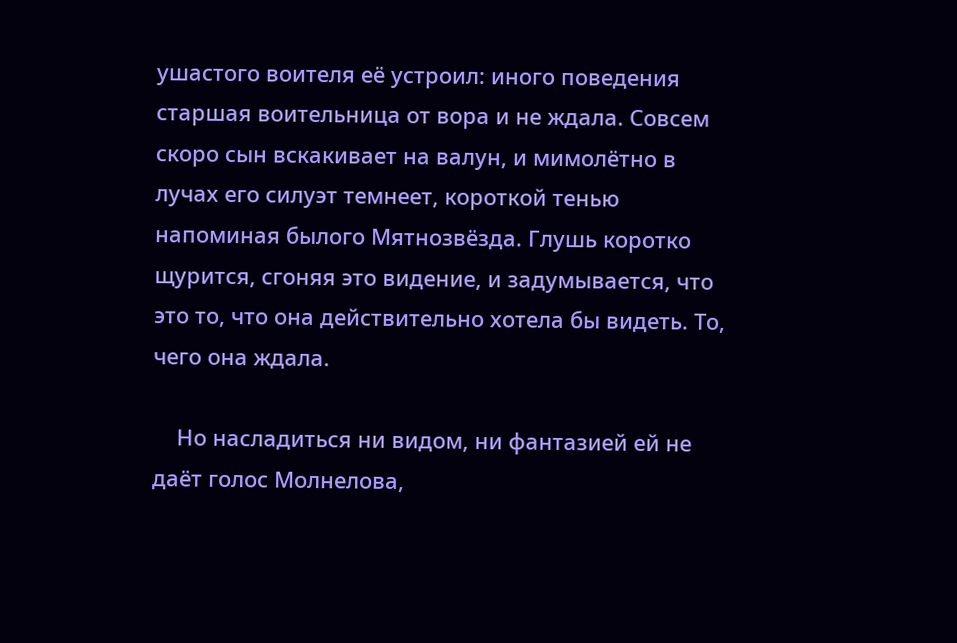ушастого воителя её устроил: иного поведения старшая воительница от вора и не ждала. Совсем скоро сын вскакивает на валун, и мимолётно в лучах его силуэт темнеет, короткой тенью напоминая былого Мятнозвёзда. Глушь коротко щурится, сгоняя это видение, и задумывается, что это то, что она действительно хотела бы видеть. То, чего она ждала.

    Но насладиться ни видом, ни фантазией ей не даёт голос Молнелова,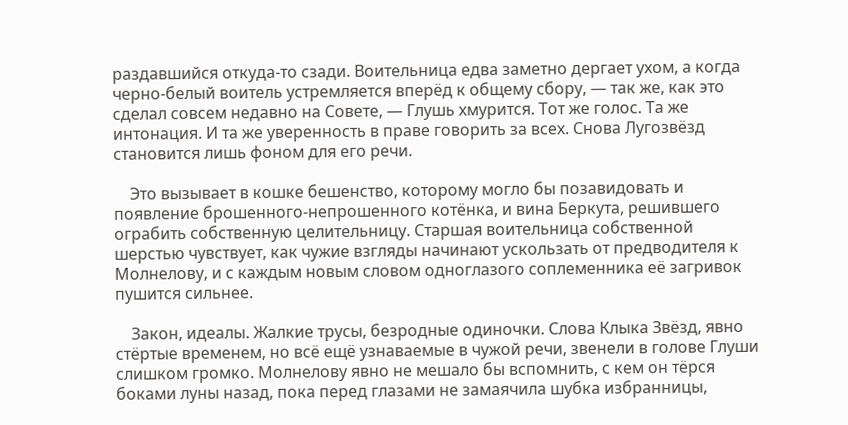раздавшийся откуда-то сзади. Воительница едва заметно дергает ухом, а когда черно-белый воитель устремляется вперёд к общему сбору, — так же, как это сделал совсем недавно на Совете, — Глушь хмурится. Тот же голос. Та же интонация. И та же уверенность в праве говорить за всех. Снова Лугозвёзд становится лишь фоном для его речи.

    Это вызывает в кошке бешенство, которому могло бы позавидовать и появление брошенного-непрошенного котёнка, и вина Беркута, решившего ограбить собственную целительницу. Старшая воительница собственной шерстью чувствует, как чужие взгляды начинают ускользать от предводителя к Молнелову, и с каждым новым словом одноглазого соплеменника её загривок пушится сильнее.

    Закон, идеалы. Жалкие трусы, безродные одиночки. Слова Клыка Звёзд, явно стёртые временем, но всё ещё узнаваемые в чужой речи, звенели в голове Глуши слишком громко. Молнелову явно не мешало бы вспомнить, с кем он тёрся боками луны назад, пока перед глазами не замаячила шубка избранницы,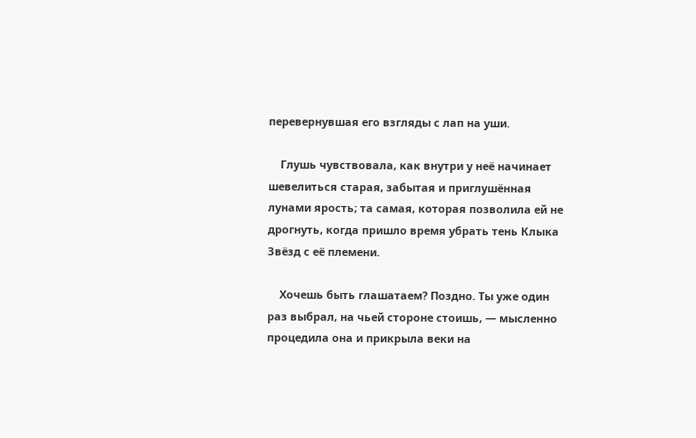перевернувшая его взгляды с лап на уши.

    Глушь чувствовала, как внутри у неё начинает шевелиться старая, забытая и приглушённая лунами ярость; та самая, которая позволила ей не дрогнуть, когда пришло время убрать тень Клыка Звёзд с её племени.

    Хочешь быть глашатаем? Поздно. Ты уже один раз выбрал, на чьей стороне стоишь, — мысленно процедила она и прикрыла веки на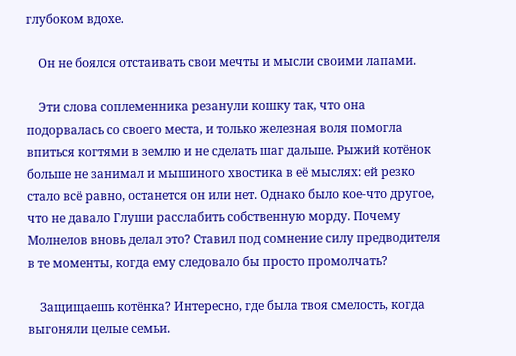глубоком вдохе.

    Он не боялся отстаивать свои мечты и мысли своими лапами.

    Эти слова соплеменника резанули кошку так, что она подорвалась со своего места, и только железная воля помогла впиться когтями в землю и не сделать шаг дальше. Рыжий котёнок больше не занимал и мышиного хвостика в её мыслях: ей резко стало всё равно, останется он или нет. Однако было кое-что другое, что не давало Глуши расслабить собственную морду. Почему Молнелов вновь делал это? Ставил под сомнение силу предводителя в те моменты, когда ему следовало бы просто промолчать?

    Защищаешь котёнка? Интересно, где была твоя смелость, когда выгоняли целые семьи.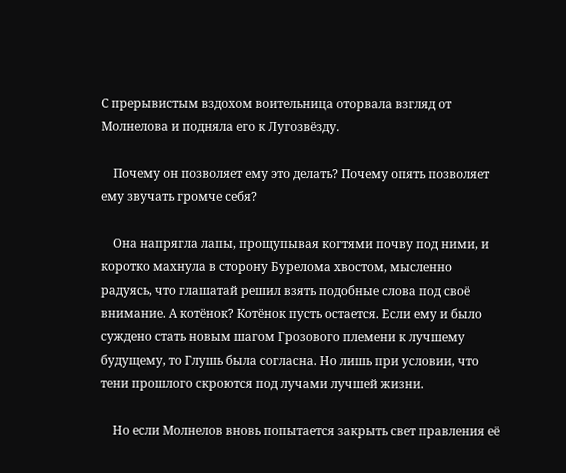С прерывистым вздохом воительница оторвала взгляд от Молнелова и подняла его к Лугозвёзду.

    Почему он позволяет ему это делать? Почему опять позволяет ему звучать громче себя?

    Она напрягла лапы, прощупывая когтями почву под ними, и коротко махнула в сторону Бурелома хвостом, мысленно радуясь, что глашатай решил взять подобные слова под своё внимание. А котёнок? Котёнок пусть остается. Если ему и было суждено стать новым шагом Грозового племени к лучшему будущему, то Глушь была согласна. Но лишь при условии, что тени прошлого скроются под лучами лучшей жизни.

    Но если Молнелов вновь попытается закрыть свет правления её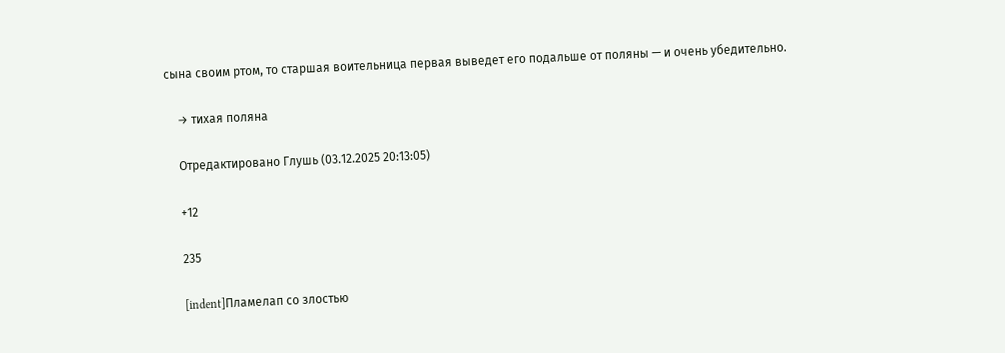сына своим ртом, то старшая воительница первая выведет его подальше от поляны — и очень убедительно.

    → тихая поляна

    Отредактировано Глушь (03.12.2025 20:13:05)

    +12

    235

    [indent]Пламелап со злостью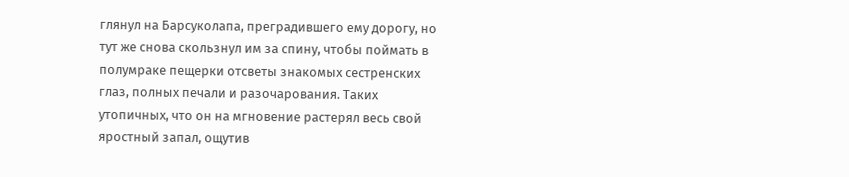глянул на Барсуколапа, преградившего ему дорогу, но тут же снова скользнул им за спину, чтобы поймать в полумраке пещерки отсветы знакомых сестренских глаз, полных печали и разочарования. Таких утопичных, что он на мгновение растерял весь свой яростный запал, ощутив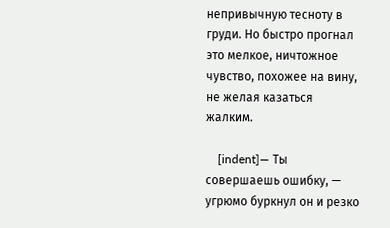непривычную тесноту в груди. Но быстро прогнал это мелкое, ничтожное чувство, похожее на вину, не желая казаться жалким.

    [indent]— Ты совершаешь ошибку, — угрюмо буркнул он и резко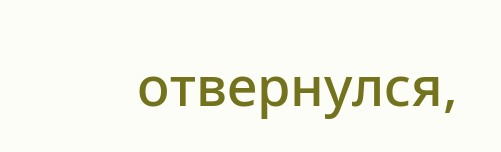отвернулся,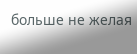больше не желая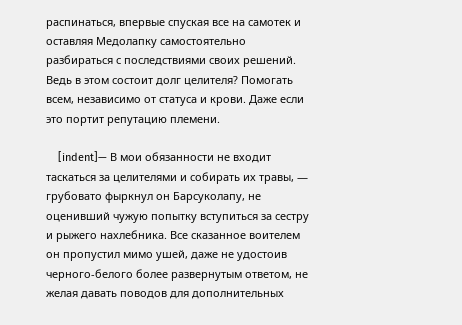распинаться, впервые спуская все на самотек и оставляя Медолапку самостоятельно разбираться с последствиями своих решений. Ведь в этом состоит долг целителя? Помогать всем, независимо от статуса и крови. Даже если это портит репутацию племени.

    [indent]— В мои обязанности не входит таскаться за целителями и собирать их травы, — грубовато фыркнул он Барсуколапу, не оценивший чужую попытку вступиться за сестру и рыжего нахлебника. Все сказанное воителем он пропустил мимо ушей, даже не удостоив черного-белого более развернутым ответом, не желая давать поводов для дополнительных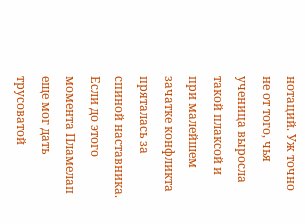нотаций. Уж точно не от того, чья ученица выросла такой плаксой и при малейшем зачатке конфликта пряталась за спиной наставника. Если до этого момента Пламелап еще мог дать трусоватой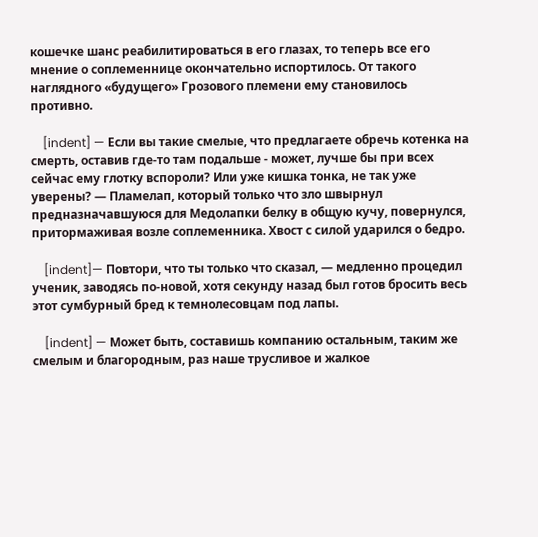кошечке шанс реабилитироваться в его глазах, то теперь все его мнение о соплеменнице окончательно испортилось. От такого наглядного «будущего» Грозового племени ему становилось противно.

    [indent] — Если вы такие смелые, что предлагаете обречь котенка на смерть, оставив где-то там подальше - может, лучше бы при всех сейчас ему глотку вспороли? Или уже кишка тонка, не так уже уверены? — Пламелап, который только что зло швырнул предназначавшуюся для Медолапки белку в общую кучу, повернулся, притормаживая возле соплеменника. Хвост с силой ударился о бедро.

    [indent]— Повтори, что ты только что сказал, — медленно процедил ученик, заводясь по-новой, хотя секунду назад был готов бросить весь этот сумбурный бред к темнолесовцам под лапы.

    [indent] — Может быть, составишь компанию остальным, таким же смелым и благородным, раз наше трусливое и жалкое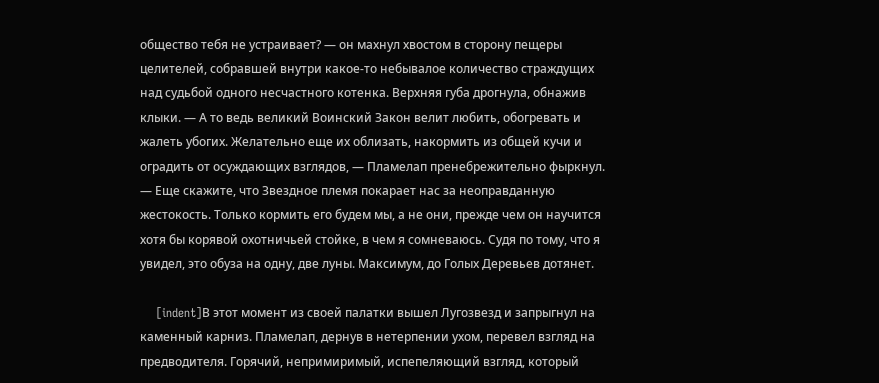общество тебя не устраивает? — он махнул хвостом в сторону пещеры целителей, собравшей внутри какое-то небывалое количество страждущих над судьбой одного несчастного котенка. Верхняя губа дрогнула, обнажив клыки. — А то ведь великий Воинский Закон велит любить, обогревать и жалеть убогих. Желательно еще их облизать, накормить из общей кучи и оградить от осуждающих взглядов, — Пламелап пренебрежительно фыркнул. — Еще скажите, что Звездное племя покарает нас за неоправданную жестокость. Только кормить его будем мы, а не они, прежде чем он научится хотя бы корявой охотничьей стойке, в чем я сомневаюсь. Судя по тому, что я увидел, это обуза на одну, две луны. Максимум, до Голых Деревьев дотянет.

    [indent]В этот момент из своей палатки вышел Лугозвезд и запрыгнул на каменный карниз. Пламелап, дернув в нетерпении ухом, перевел взгляд на предводителя. Горячий, непримиримый, испепеляющий взгляд, который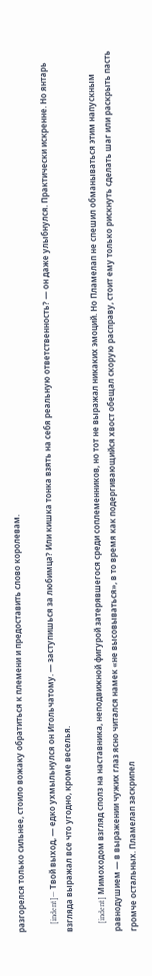разгорелся только сильнее, стоило вожаку обратиться к племени и предоставить слово королевам.

    [indent]— Твой выход, — едко ухмыльнулся он Игольчатому. — заступишься за любимца? Или кишка тонка взять на себя реальную ответственность? — он даже улыбнулся. Практически искренне. Но янтарь взгляда выражал все что угодно, кроме веселья.

    [indent] Мимоходом взгляд сполз на наставника, неподвижной фигурой затерявшегося среди соплеменников, но тот не выражал никаких эмоций. Но Пламелап не спешил обманываться этим напускным равнодушием — в выражении чужих глаз ясно читался намек «не высовываться», в то время как подергивающийся хвост обещал скорую расправу, стоит ему только рискнуть сделать шаг или раскрыть пасть громче остальных. Пламелап заскрипел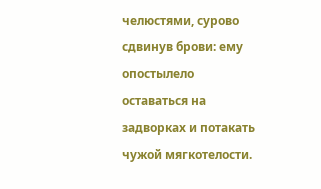челюстями, сурово сдвинув брови: ему опостылело оставаться на задворках и потакать чужой мягкотелости.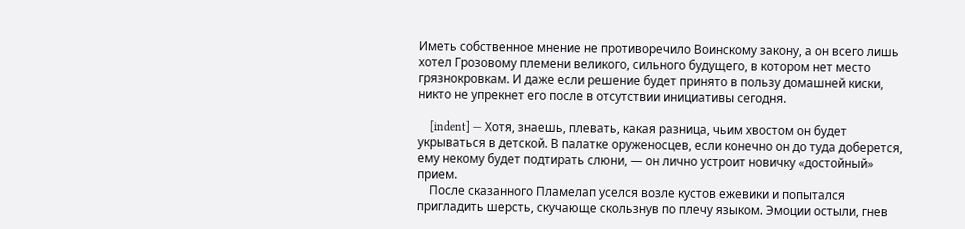Иметь собственное мнение не противоречило Воинскому закону, а он всего лишь хотел Грозовому племени великого, сильного будущего, в котором нет место грязнокровкам. И даже если решение будет принято в пользу домашней киски, никто не упрекнет его после в отсутствии инициативы сегодня.

    [indent] — Хотя, знаешь, плевать, какая разница, чьим хвостом он будет укрываться в детской. В палатке оруженосцев, если конечно он до туда доберется, ему некому будет подтирать слюни, — он лично устроит новичку «достойный» прием.
    После сказанного Пламелап уселся возле кустов ежевики и попытался пригладить шерсть, скучающе скользнув по плечу языком. Эмоции остыли, гнев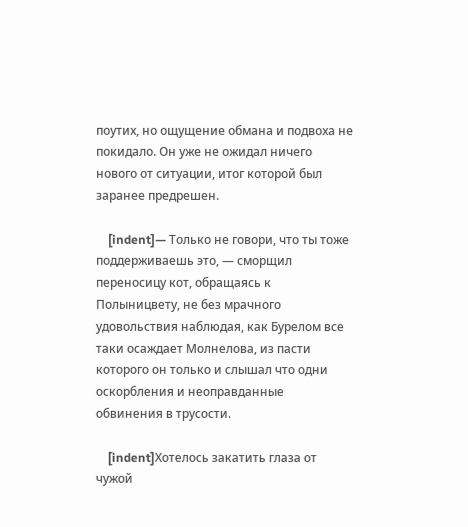поутих, но ощущение обмана и подвоха не покидало. Он уже не ожидал ничего нового от ситуации, итог которой был заранее предрешен.

    [indent]— Только не говори, что ты тоже поддерживаешь это, — сморщил переносицу кот, обращаясь к Полыницвету, не без мрачного удовольствия наблюдая, как Бурелом все таки осаждает Молнелова, из пасти которого он только и слышал что одни оскорбления и неоправданные обвинения в трусости.

    [indent]Хотелось закатить глаза от чужой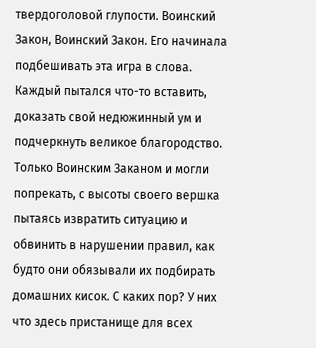твердоголовой глупости. Воинский Закон, Воинский Закон. Его начинала подбешивать эта игра в слова. Каждый пытался что-то вставить, доказать свой недюжинный ум и подчеркнуть великое благородство. Только Воинским Заканом и могли попрекать, с высоты своего вершка пытаясь извратить ситуацию и обвинить в нарушении правил, как будто они обязывали их подбирать домашних кисок. С каких пор? У них что здесь пристанище для всех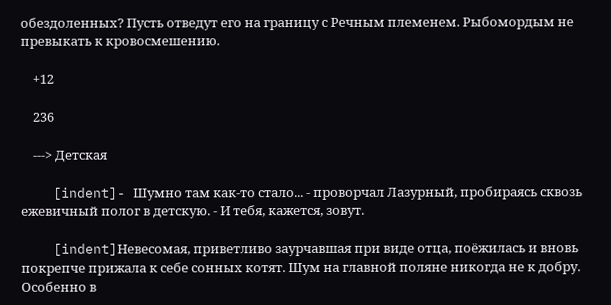обездоленных? Пусть отведут его на границу с Речным племенем. Рыбомордым не превыкать к кровосмешению.

    +12

    236

    ---> Детская

    [indent]- Шумно там как-то стало... - проворчал Лазурный, пробираясь сквозь ежевичный полог в детскую. - И тебя, кажется, зовут.

    [indent]Невесомая, приветливо заурчавшая при виде отца, поёжилась и вновь покрепче прижала к себе сонных котят. Шум на главной поляне никогда не к добру. Особенно в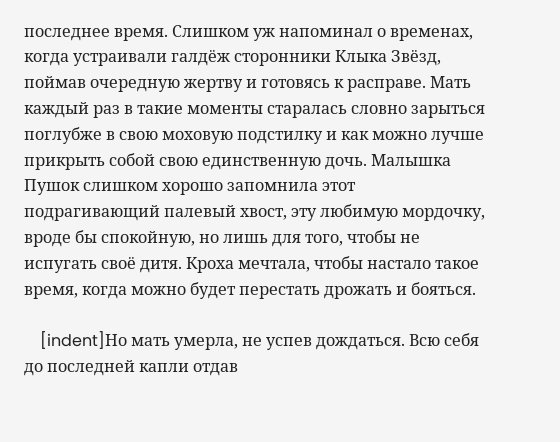последнее время. Слишком уж напоминал о временах, когда устраивали галдёж сторонники Клыка Звёзд, поймав очередную жертву и готовясь к расправе. Мать каждый раз в такие моменты старалась словно зарыться поглубже в свою моховую подстилку и как можно лучше прикрыть собой свою единственную дочь. Малышка Пушок слишком хорошо запомнила этот подрагивающий палевый хвост, эту любимую мордочку, вроде бы спокойную, но лишь для того, чтобы не испугать своё дитя. Кроха мечтала, чтобы настало такое время, когда можно будет перестать дрожать и бояться.

    [indent]Но мать умерла, не успев дождаться. Всю себя до последней капли отдав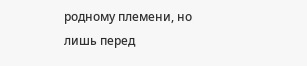родному племени, но лишь перед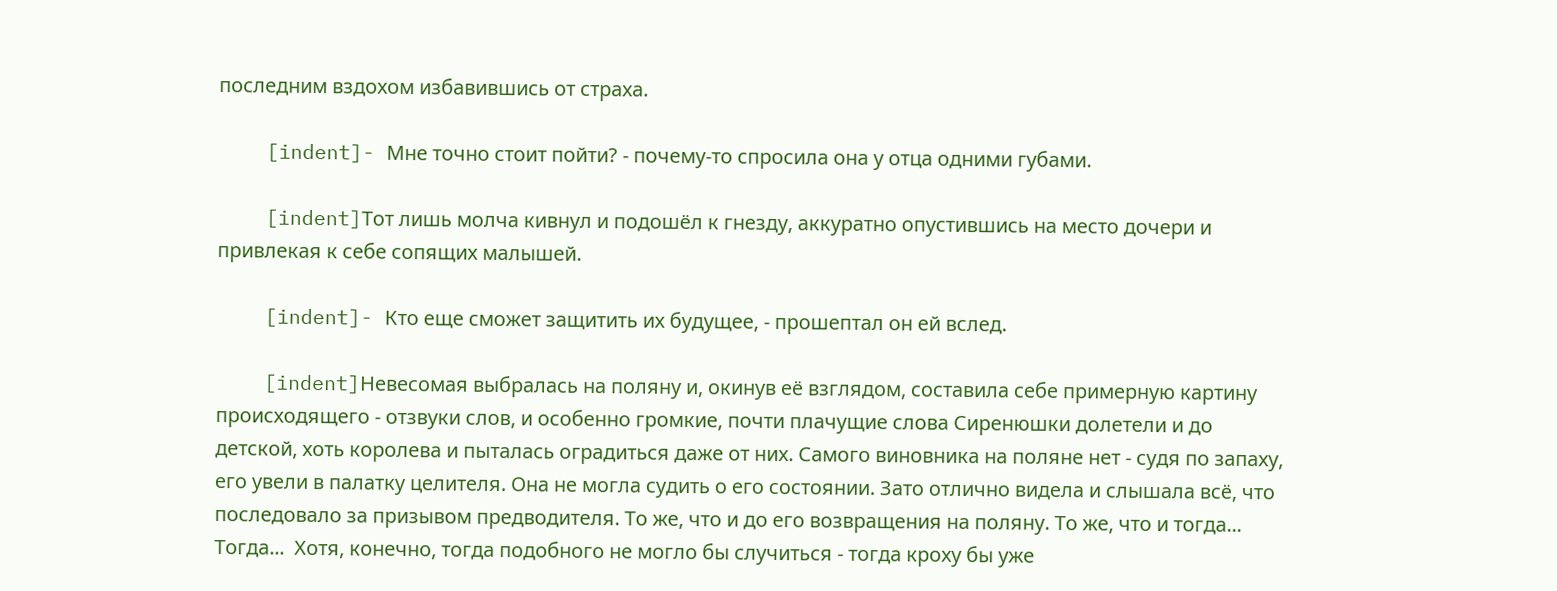последним вздохом избавившись от страха.

    [indent]- Мне точно стоит пойти? - почему-то спросила она у отца одними губами.

    [indent]Тот лишь молча кивнул и подошёл к гнезду, аккуратно опустившись на место дочери и привлекая к себе сопящих малышей.

    [indent]- Кто еще сможет защитить их будущее, - прошептал он ей вслед.

    [indent]Невесомая выбралась на поляну и, окинув её взглядом, составила себе примерную картину происходящего - отзвуки слов, и особенно громкие, почти плачущие слова Сиренюшки долетели и до детской, хоть королева и пыталась оградиться даже от них. Самого виновника на поляне нет - судя по запаху, его увели в палатку целителя. Она не могла судить о его состоянии. Зато отлично видела и слышала всё, что последовало за призывом предводителя. То же, что и до его возвращения на поляну. То же, что и тогда... Тогда...  Хотя, конечно, тогда подобного не могло бы случиться - тогда кроху бы уже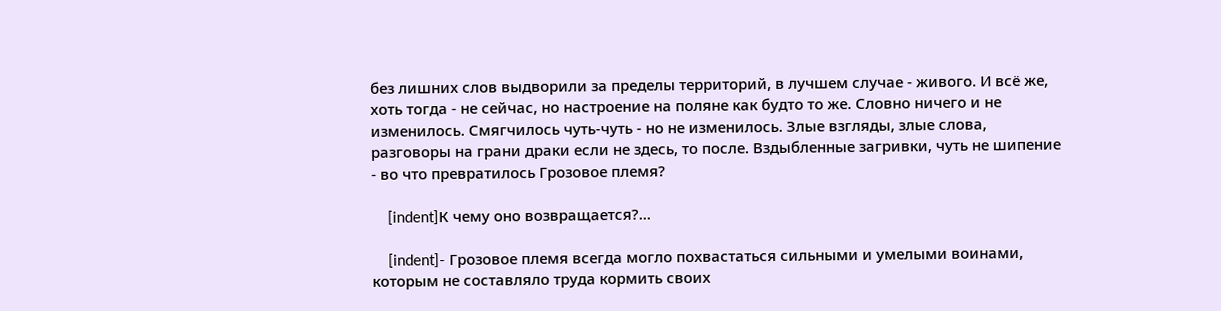без лишних слов выдворили за пределы территорий, в лучшем случае - живого. И всё же, хоть тогда - не сейчас, но настроение на поляне как будто то же. Словно ничего и не изменилось. Смягчилось чуть-чуть - но не изменилось. Злые взгляды, злые слова, разговоры на грани драки если не здесь, то после. Вздыбленные загривки, чуть не шипение - во что превратилось Грозовое племя?

    [indent]К чему оно возвращается?...

    [indent]- Грозовое племя всегда могло похвастаться сильными и умелыми воинами, которым не составляло труда кормить своих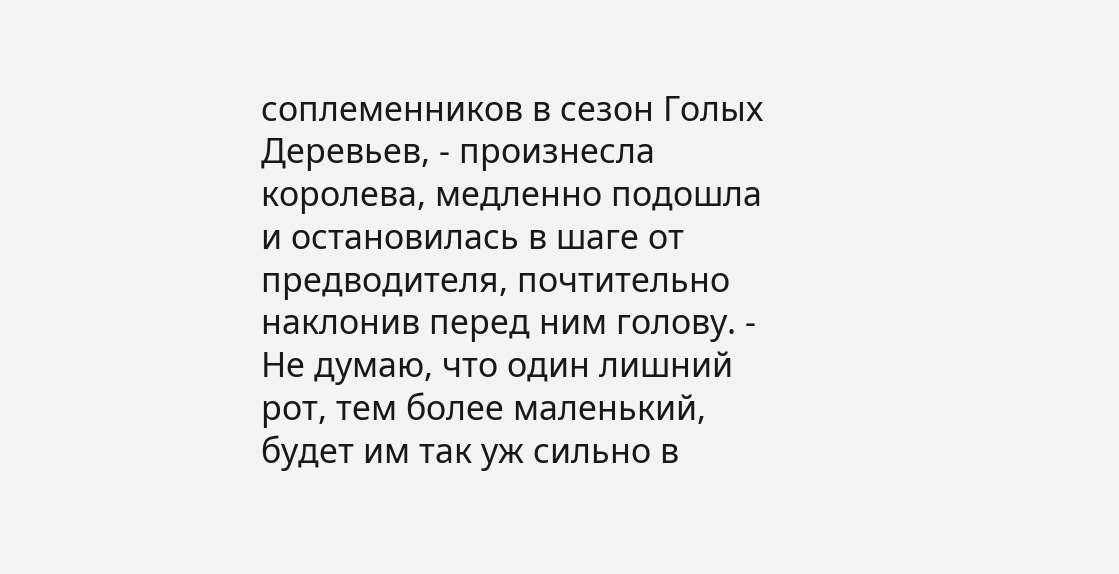соплеменников в сезон Голых Деревьев, - произнесла королева, медленно подошла и остановилась в шаге от предводителя, почтительно наклонив перед ним голову. - Не думаю, что один лишний рот, тем более маленький, будет им так уж сильно в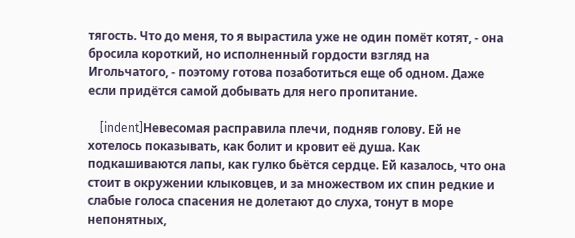тягость. Что до меня, то я вырастила уже не один помёт котят, - она бросила короткий, но исполненный гордости взгляд на Игольчатого, - поэтому готова позаботиться еще об одном. Даже если придётся самой добывать для него пропитание.

    [indent]Невесомая расправила плечи, подняв голову. Ей не хотелось показывать, как болит и кровит её душа. Как подкашиваются лапы, как гулко бьётся сердце. Ей казалось, что она стоит в окружении клыковцев, и за множеством их спин редкие и слабые голоса спасения не долетают до слуха, тонут в море непонятных,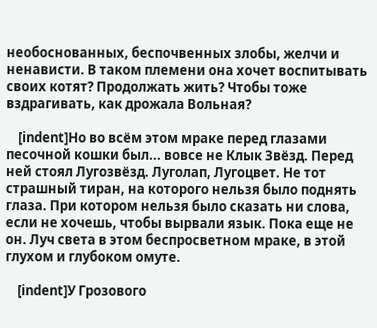необоснованных, беспочвенных злобы, желчи и ненависти. В таком племени она хочет воспитывать своих котят? Продолжать жить? Чтобы тоже вздрагивать, как дрожала Вольная?

    [indent]Но во всём этом мраке перед глазами песочной кошки был... вовсе не Клык Звёзд. Перед ней стоял Лугозвёзд. Луголап, Лугоцвет. Не тот страшный тиран, на которого нельзя было поднять глаза. При котором нельзя было сказать ни слова, если не хочешь, чтобы вырвали язык. Пока еще не он. Луч света в этом беспросветном мраке, в этой глухом и глубоком омуте.

    [indent]У Грозового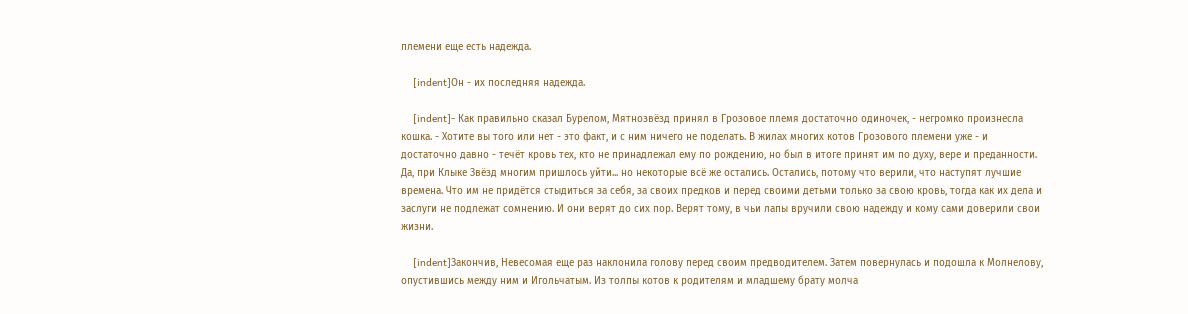племени еще есть надежда.

    [indent]Он - их последняя надежда.

    [indent]- Как правильно сказал Бурелом, Мятнозвёзд принял в Грозовое племя достаточно одиночек, - негромко произнесла кошка. - Хотите вы того или нет - это факт, и с ним ничего не поделать. В жилах многих котов Грозового племени уже - и достаточно давно - течёт кровь тех, кто не принадлежал ему по рождению, но был в итоге принят им по духу, вере и преданности. Да, при Клыке Звёзд многим пришлось уйти... но некоторые всё же остались. Остались, потому что верили, что наступят лучшие времена. Что им не придётся стыдиться за себя, за своих предков и перед своими детьми только за свою кровь, тогда как их дела и заслуги не подлежат сомнению. И они верят до сих пор. Верят тому, в чьи лапы вручили свою надежду и кому сами доверили свои жизни.

    [indent]Закончив, Невесомая еще раз наклонила голову перед своим предводителем. Затем повернулась и подошла к Молнелову, опустившись между ним и Игольчатым. Из толпы котов к родителям и младшему брату молча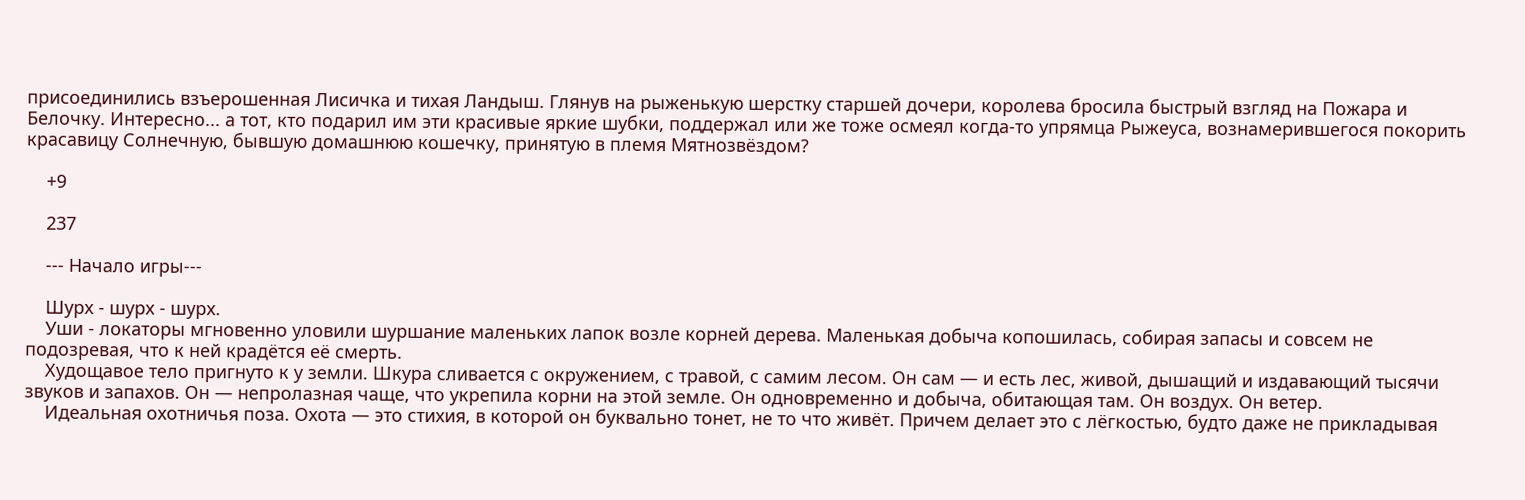присоединились взъерошенная Лисичка и тихая Ландыш. Глянув на рыженькую шерстку старшей дочери, королева бросила быстрый взгляд на Пожара и Белочку. Интересно... а тот, кто подарил им эти красивые яркие шубки, поддержал или же тоже осмеял когда-то упрямца Рыжеуса, вознамерившегося покорить красавицу Солнечную, бывшую домашнюю кошечку, принятую в племя Мятнозвёздом?

    +9

    237

    --- Начало игры---

    Шурх - шурх - шурх.
    Уши - локаторы мгновенно уловили шуршание маленьких лапок возле корней дерева. Маленькая добыча копошилась, собирая запасы и совсем не подозревая, что к ней крадётся её смерть.
    Худощавое тело пригнуто к у земли. Шкура сливается с окружением, с травой, с самим лесом. Он сам — и есть лес, живой, дышащий и издавающий тысячи звуков и запахов. Он — непролазная чаще, что укрепила корни на этой земле. Он одновременно и добыча, обитающая там. Он воздух. Он ветер.
    Идеальная охотничья поза. Охота — это стихия, в которой он буквально тонет, не то что живёт. Причем делает это с лёгкостью, будто даже не прикладывая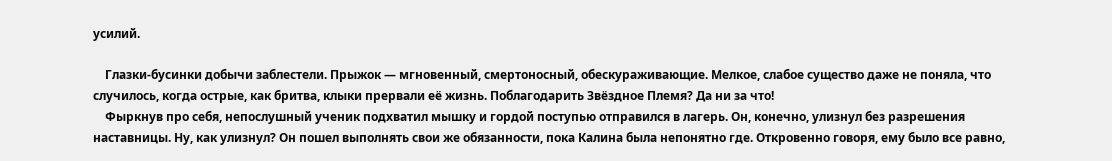усилий.

    Глазки-бусинки добычи заблестели. Прыжок — мгновенный, смертоносный, обескураживающие. Мелкое, слабое существо даже не поняла, что случилось, когда острые, как бритва, клыки прервали её жизнь. Поблагодарить Звёздное Племя? Да ни за что!
    Фыркнув про себя, непослушный ученик подхватил мышку и гордой поступью отправился в лагерь. Он, конечно, улизнул без разрешения наставницы. Ну, как улизнул? Он пошел выполнять свои же обязанности, пока Калина была непонятно где. Откровенно говоря, ему было все равно,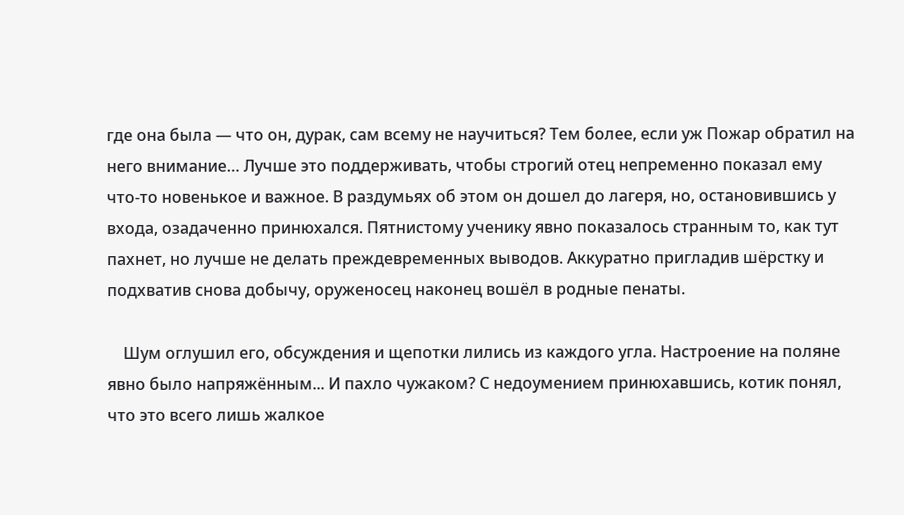где она была — что он, дурак, сам всему не научиться? Тем более, если уж Пожар обратил на него внимание… Лучше это поддерживать, чтобы строгий отец непременно показал ему что-то новенькое и важное. В раздумьях об этом он дошел до лагеря, но, остановившись у входа, озадаченно принюхался. Пятнистому ученику явно показалось странным то, как тут пахнет, но лучше не делать преждевременных выводов. Аккуратно пригладив шёрстку и подхватив снова добычу, оруженосец наконец вошёл в родные пенаты.

    Шум оглушил его, обсуждения и щепотки лились из каждого угла. Настроение на поляне явно было напряжённым... И пахло чужаком? С недоумением принюхавшись, котик понял, что это всего лишь жалкое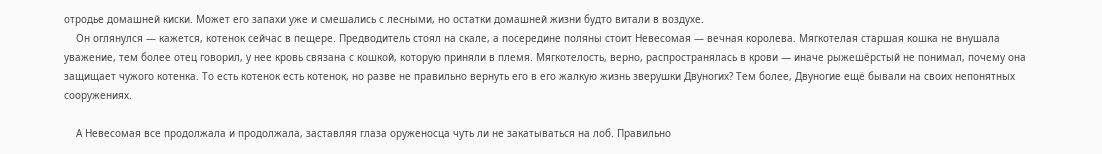отродье домашней киски. Может его запахи уже и смешались с лесными, но остатки домашней жизни будто витали в воздухе.
    Он оглянулся — кажется, котенок сейчас в пещере. Предводитель стоял на скале, а посередине поляны стоит Невесомая — вечная королева. Мягкотелая старшая кошка не внушала уважение, тем более отец говорил, у нее кровь связана с кошкой, которую приняли в племя. Мягкотелость, верно, распространялась в крови — иначе рыжешёрстый не понимал, почему она защищает чужого котенка. То есть котенок есть котенок, но разве не правильно вернуть его в его жалкую жизнь зверушки Двуногих? Тем более, Двуногие ещё бывали на своих непонятных сооружениях.

    А Невесомая все продолжала и продолжала, заставляя глаза оруженосца чуть ли не закатываться на лоб. Правильно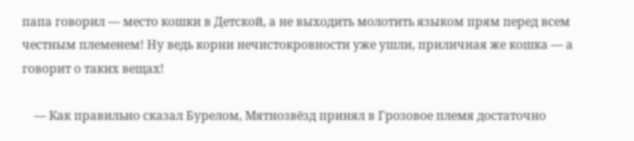папа говорил — место кошки в Детской, а не выходить молотить языком прям перед всем честным племенем! Ну ведь корни нечистокровности уже ушли, приличная же кошка — а говорит о таких вещах!

    — Как правильно сказал Бурелом, Мятнозвёзд принял в Грозовое племя достаточно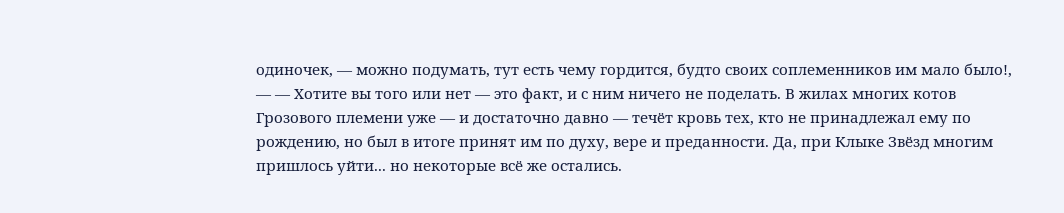одиночек, — можно подумать, тут есть чему гордится, будто своих соплеменников им мало было!, — — Хотите вы того или нет — это факт, и с ним ничего не поделать. В жилах многих котов Грозового племени уже — и достаточно давно — течёт кровь тех, кто не принадлежал ему по рождению, но был в итоге принят им по духу, вере и преданности. Да, при Клыке Звёзд многим пришлось уйти... но некоторые всё же остались.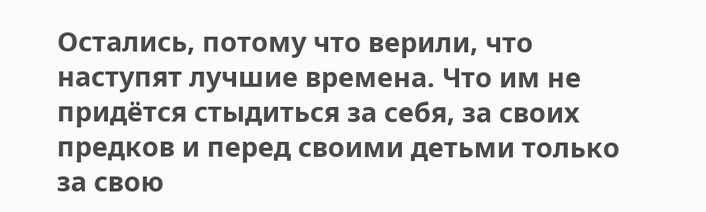Остались, потому что верили, что наступят лучшие времена. Что им не придётся стыдиться за себя, за своих предков и перед своими детьми только за свою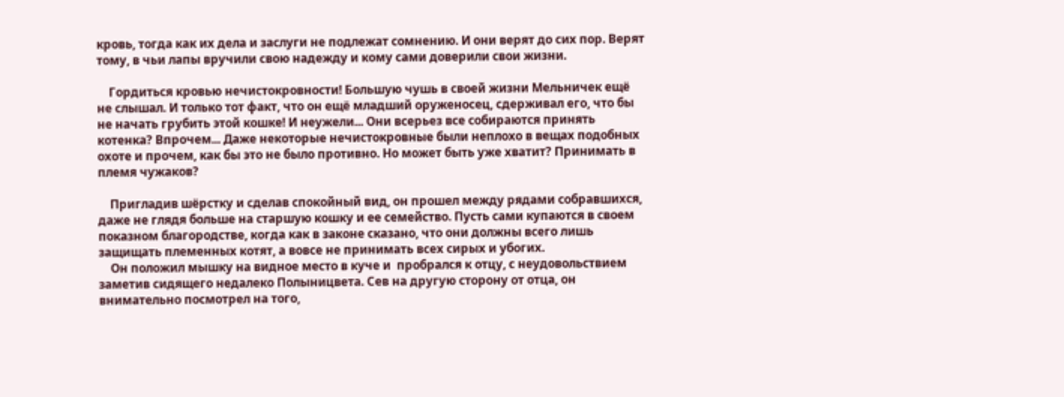кровь, тогда как их дела и заслуги не подлежат сомнению. И они верят до сих пор. Верят тому, в чьи лапы вручили свою надежду и кому сами доверили свои жизни.

    Гордиться кровью нечистокровности! Большую чушь в своей жизни Мельничек ещё не слышал. И только тот факт, что он ещё младший оруженосец, сдерживал его, что бы не начать грубить этой кошке! И неужели... Они всерьез все собираются принять котенка? Впрочем... Даже некоторые нечистокровные были неплохо в вещах подобных охоте и прочем, как бы это не было противно. Но может быть уже хватит? Принимать в племя чужаков?

    Пригладив шёрстку и сделав спокойный вид, он прошел между рядами собравшихся, даже не глядя больше на старшую кошку и ее семейство. Пусть сами купаются в своем показном благородстве, когда как в законе сказано, что они должны всего лишь защищать племенных котят, а вовсе не принимать всех сирых и убогих.
    Он положил мышку на видное место в куче и  пробрался к отцу, с неудовольствием заметив сидящего недалеко Полыницвета. Сев на другую сторону от отца, он внимательно посмотрел на того,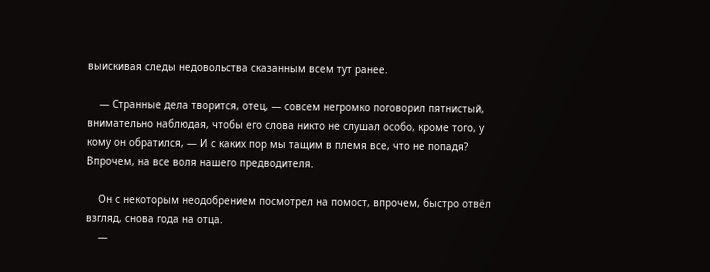выискивая следы недовольства сказанным всем тут ранее.

    — Странные дела творится, отец, — совсем негромко поговорил пятнистый, внимательно наблюдая, чтобы его слова никто не слушал особо, кроме того, у кому он обратился, — И с каких пор мы тащим в племя все, что не попадя? Впрочем, на все воля нашего предводителя.

    Он с некоторым неодобрением посмотрел на помост, впрочем, быстро отвёл взгляд, снова года на отца.
    —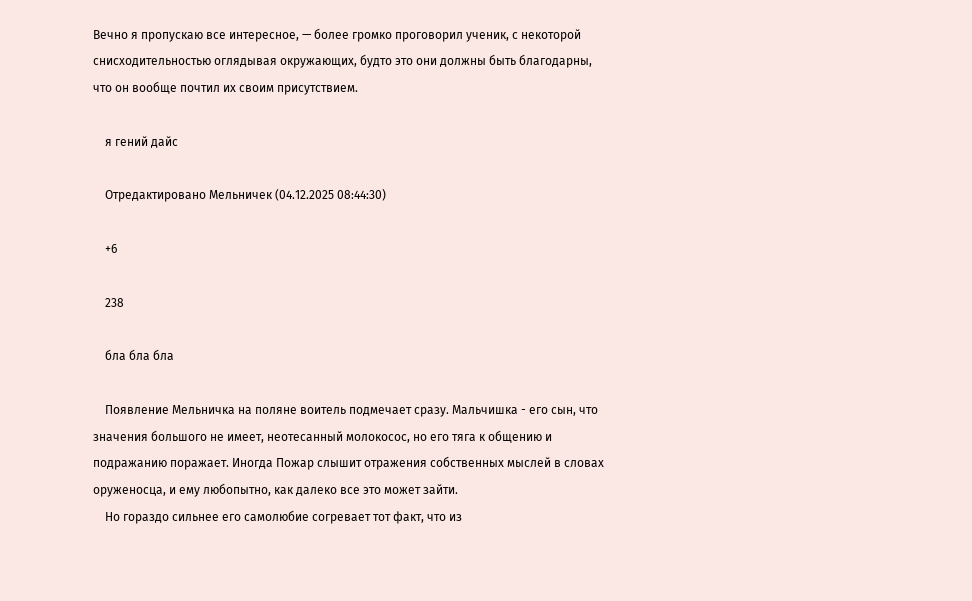Вечно я пропускаю все интересное, — более громко проговорил ученик, с некоторой снисходительностью оглядывая окружающих, будто это они должны быть благодарны, что он вообще почтил их своим присутствием.

    я гений дайс

    Отредактировано Мельничек (04.12.2025 08:44:30)

    +6

    238

    бла бла бла

    Появление Мельничка на поляне воитель подмечает сразу. Мальчишка - его сын, что значения большого не имеет, неотесанный молокосос, но его тяга к общению и подражанию поражает. Иногда Пожар слышит отражения собственных мыслей в словах оруженосца, и ему любопытно, как далеко все это может зайти.
    Но гораздо сильнее его самолюбие согревает тот факт, что из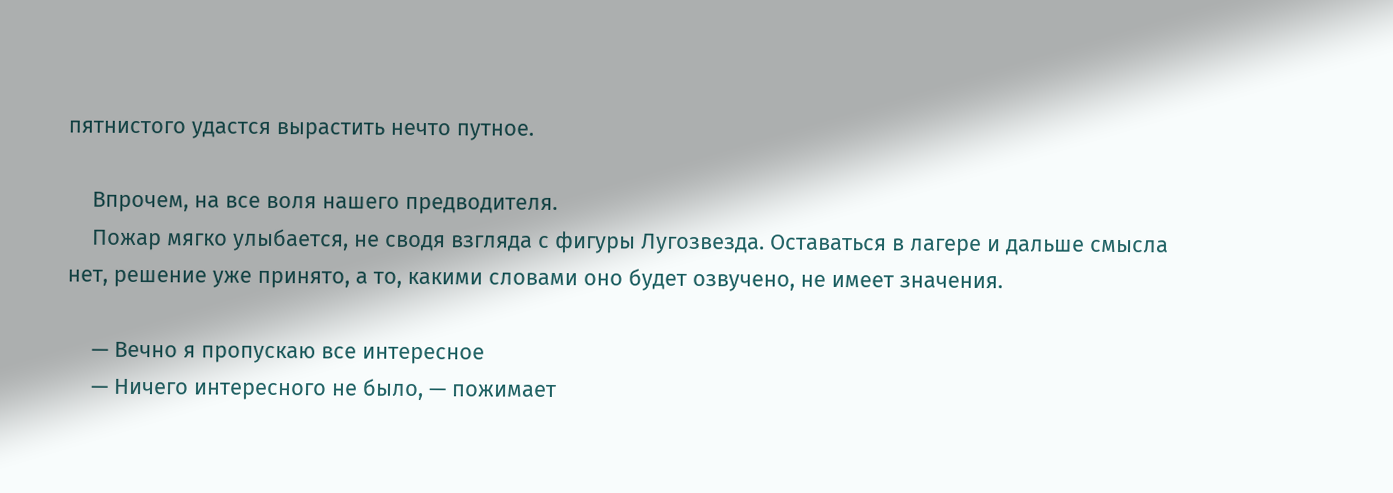пятнистого удастся вырастить нечто путное.

    Впрочем, на все воля нашего предводителя.
    Пожар мягко улыбается, не сводя взгляда с фигуры Лугозвезда. Оставаться в лагере и дальше смысла нет, решение уже принято, а то, какими словами оно будет озвучено, не имеет значения.

    — Вечно я пропускаю все интересное
    — Ничего интересного не было, — пожимает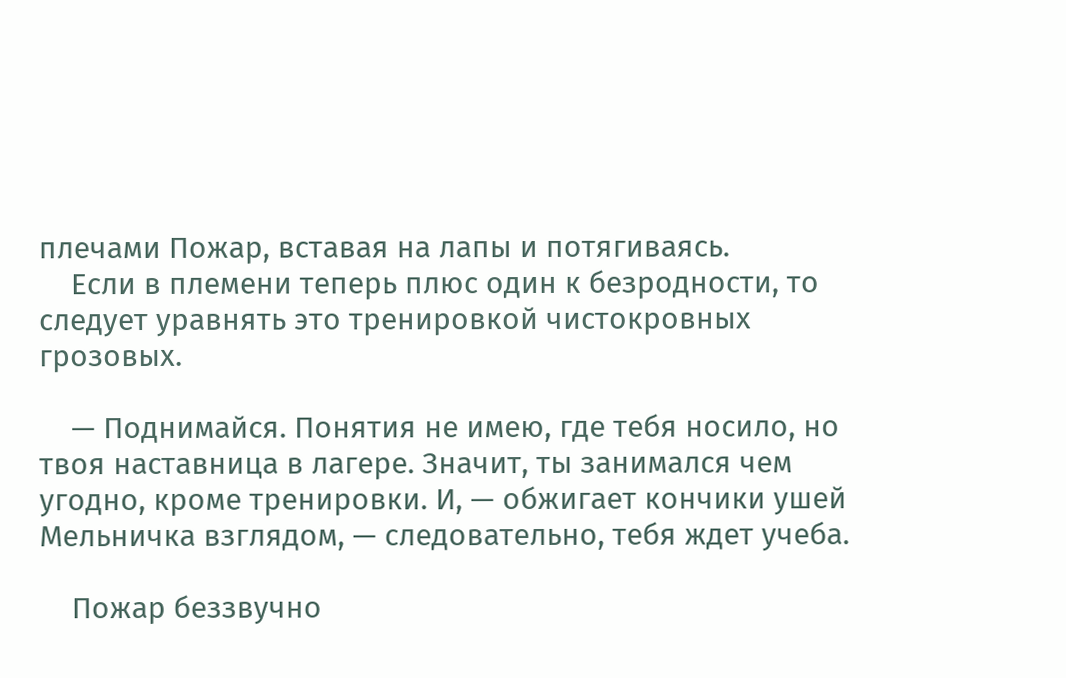плечами Пожар, вставая на лапы и потягиваясь.
    Если в племени теперь плюс один к безродности, то следует уравнять это тренировкой чистокровных грозовых.

    — Поднимайся. Понятия не имею, где тебя носило, но твоя наставница в лагере. Значит, ты занимался чем угодно, кроме тренировки. И, — обжигает кончики ушей Мельничка взглядом, — следовательно, тебя ждет учеба.

    Пожар беззвучно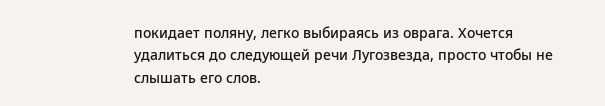покидает поляну, легко выбираясь из оврага. Хочется удалиться до следующей речи Лугозвезда, просто чтобы не слышать его слов.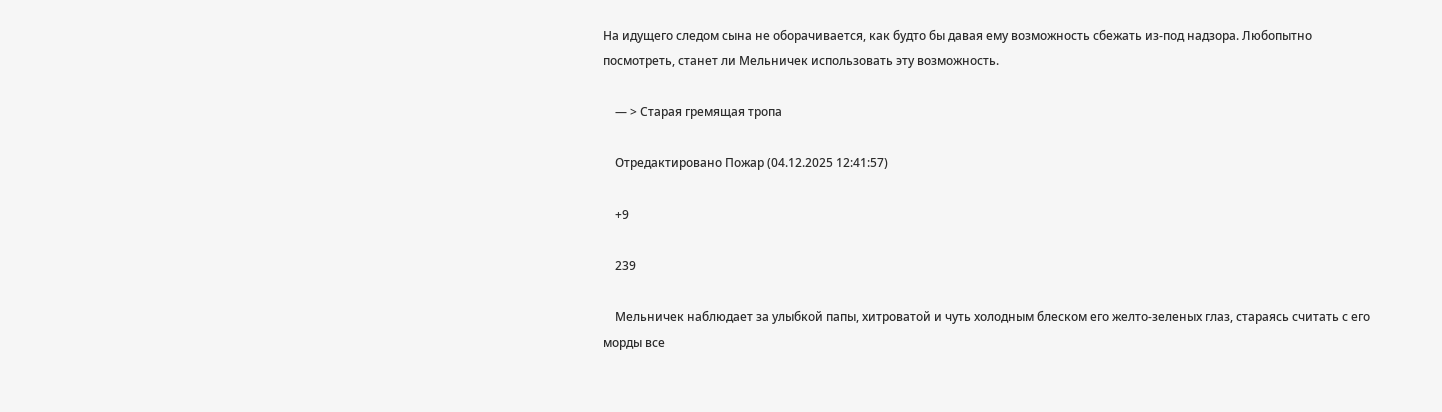На идущего следом сына не оборачивается, как будто бы давая ему возможность сбежать из-под надзора. Любопытно посмотреть, станет ли Мельничек использовать эту возможность.

    — > Старая гремящая тропа

    Отредактировано Пожар (04.12.2025 12:41:57)

    +9

    239

    Мельничек наблюдает за улыбкой папы, хитроватой и чуть холодным блеском его желто-зеленых глаз, стараясь считать с его морды все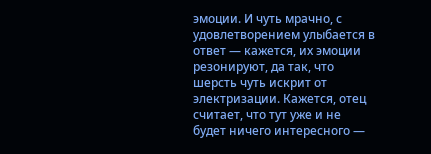эмоции. И чуть мрачно, с удовлетворением улыбается в ответ — кажется, их эмоции резонируют, да так, что шерсть чуть искрит от электризации. Кажется, отец считает, что тут уже и не будет ничего интересного —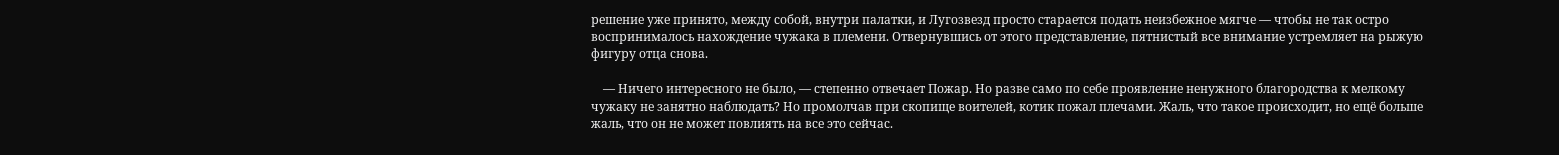решение уже принято, между собой, внутри палатки, и Лугозвезд просто старается подать неизбежное мягче — чтобы не так остро воспринималось нахождение чужака в племени. Отвернувшись от этого представление, пятнистый все внимание устремляет на рыжую фигуру отца снова.

    — Ничего интересного не было, — степенно отвечает Пожар. Но разве само по себе проявление ненужного благородства к мелкому чужаку не занятно наблюдать? Но промолчав при скопище воителей, котик пожал плечами. Жаль, что такое происходит, но ещё больше жаль, что он не может повлиять на все это сейчас.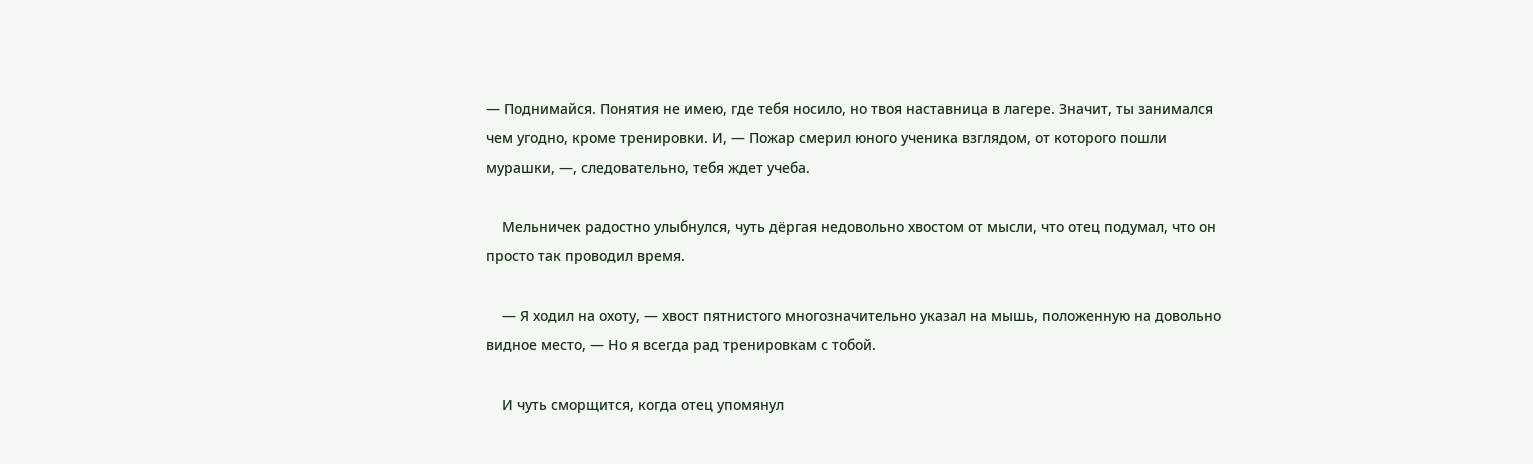— Поднимайся. Понятия не имею, где тебя носило, но твоя наставница в лагере. Значит, ты занимался чем угодно, кроме тренировки. И, — Пожар смерил юного ученика взглядом, от которого пошли мурашки, —, следовательно, тебя ждет учеба.

    Мельничек радостно улыбнулся, чуть дёргая недовольно хвостом от мысли, что отец подумал, что он просто так проводил время.

    — Я ходил на охоту, — хвост пятнистого многозначительно указал на мышь, положенную на довольно видное место, — Но я всегда рад тренировкам с тобой.

    И чуть сморщится, когда отец упомянул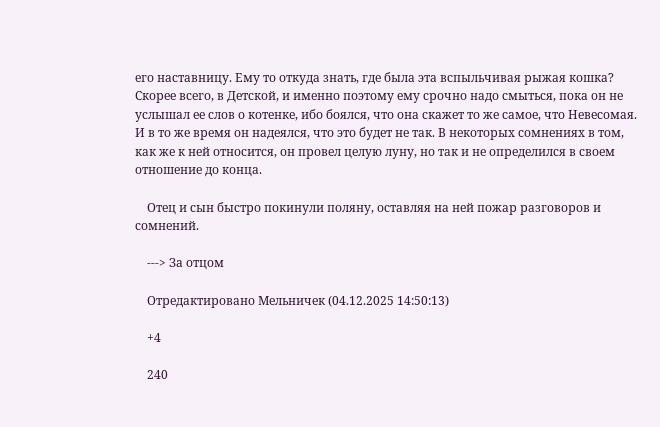его наставницу. Ему то откуда знать, где была эта вспыльчивая рыжая кошка? Скорее всего, в Детской, и именно поэтому ему срочно надо смыться, пока он не услышал ее слов о котенке, ибо боялся, что она скажет то же самое, что Невесомая. И в то же время он надеялся, что это будет не так. В некоторых сомнениях в том, как же к ней относится, он провел целую луну, но так и не определился в своем отношение до конца.

    Отец и сын быстро покинули поляну, оставляя на ней пожар разговоров и сомнений.

    ---> За отцом

    Отредактировано Мельничек (04.12.2025 14:50:13)

    +4

    240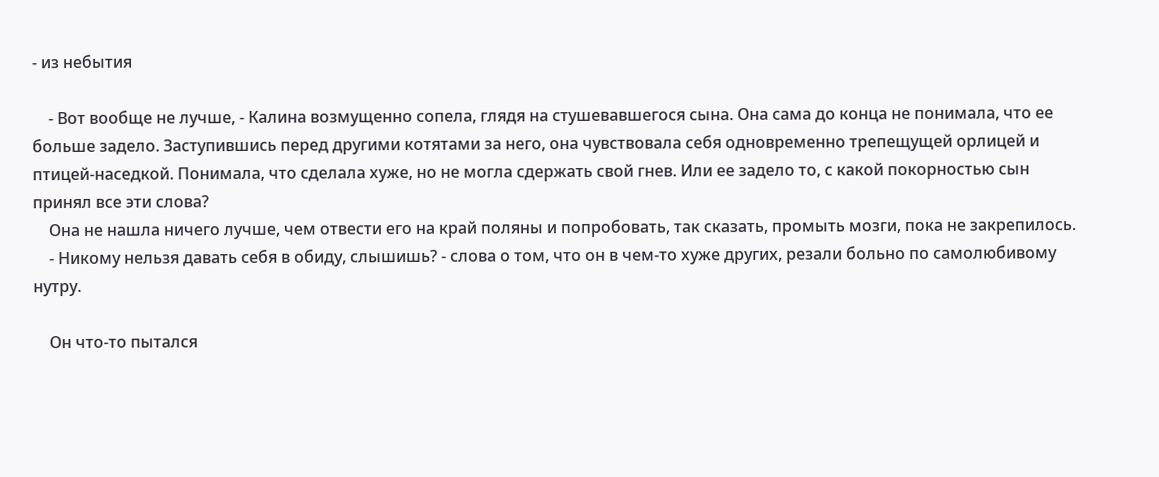- из небытия

    - Вот вообще не лучше, - Калина возмущенно сопела, глядя на стушевавшегося сына. Она сама до конца не понимала, что ее больше задело. Заступившись перед другими котятами за него, она чувствовала себя одновременно трепещущей орлицей и птицей-наседкой. Понимала, что сделала хуже, но не могла сдержать свой гнев. Или ее задело то, с какой покорностью сын принял все эти слова?
    Она не нашла ничего лучше, чем отвести его на край поляны и попробовать, так сказать, промыть мозги, пока не закрепилось.
    - Никому нельзя давать себя в обиду, слышишь? - слова о том, что он в чем-то хуже других, резали больно по самолюбивому нутру.

    Он что-то пытался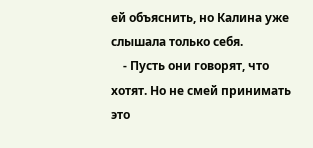ей объяснить, но Калина уже слышала только себя.
    - Пусть они говорят, что хотят. Но не смей принимать это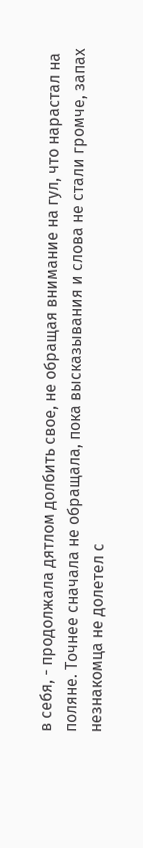в себя, - продолжала дятлом долбить свое, не обращая внимание на гул, что нарастал на поляне. Точнее сначала не обращала, пока высказывания и слова не стали громче, запах незнакомца не долетел с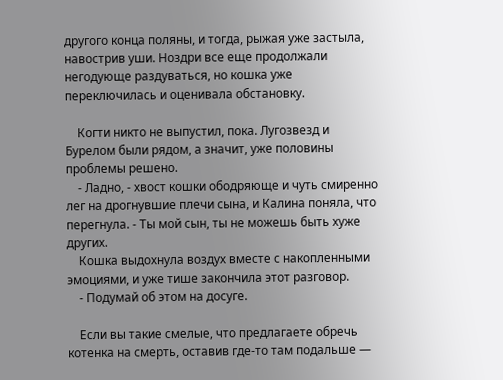другого конца поляны, и тогда, рыжая уже застыла, навострив уши. Ноздри все еще продолжали негодующе раздуваться, но кошка уже переключилась и оценивала обстановку.

    Когти никто не выпустил, пока. Лугозвезд и Бурелом были рядом, а значит, уже половины проблемы решено.
    - Ладно, - хвост кошки ободряюще и чуть смиренно лег на дрогнувшие плечи сына, и Калина поняла, что перегнула. - Ты мой сын, ты не можешь быть хуже других.
    Кошка выдохнула воздух вместе с накопленными эмоциями, и уже тише закончила этот разговор.
    - Подумай об этом на досуге.

    Если вы такие смелые, что предлагаете обречь котенка на смерть, оставив где-то там подальше —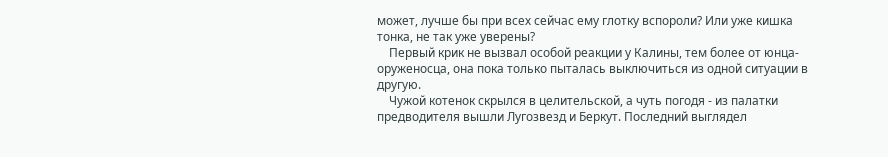может, лучше бы при всех сейчас ему глотку вспороли? Или уже кишка тонка, не так уже уверены?
    Первый крик не вызвал особой реакции у Калины, тем более от юнца-оруженосца, она пока только пыталась выключиться из одной ситуации в другую.
    Чужой котенок скрылся в целительской, а чуть погодя - из палатки предводителя вышли Лугозвезд и Беркут. Последний выглядел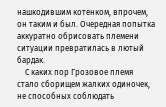нашкодившим котенком, впрочем, он таким и был. Очередная попытка аккуратно обрисовать племени ситуации превратилась в лютый бардак.
    С каких пор Грозовое племя стало сборищем жалких одиночек, не способных соблюдать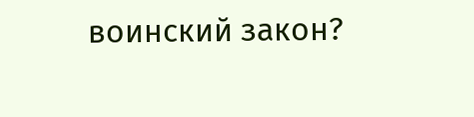воинский закон?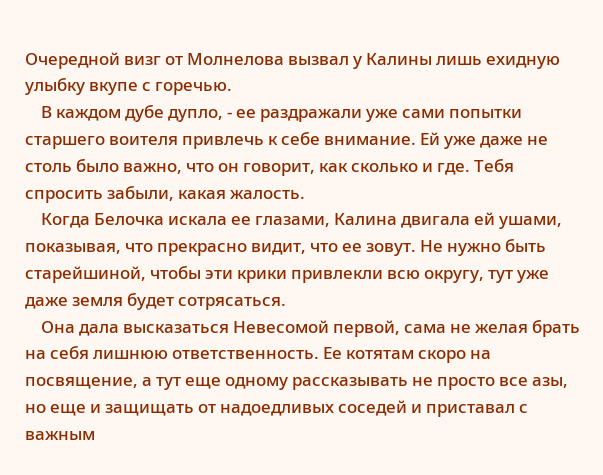Очередной визг от Молнелова вызвал у Калины лишь ехидную улыбку вкупе с горечью.
    В каждом дубе дупло, - ее раздражали уже сами попытки старшего воителя привлечь к себе внимание. Ей уже даже не столь было важно, что он говорит, как сколько и где. Тебя спросить забыли, какая жалость.
    Когда Белочка искала ее глазами, Калина двигала ей ушами, показывая, что прекрасно видит, что ее зовут. Не нужно быть старейшиной, чтобы эти крики привлекли всю округу, тут уже даже земля будет сотрясаться.
    Она дала высказаться Невесомой первой, сама не желая брать на себя лишнюю ответственность. Ее котятам скоро на посвящение, а тут еще одному рассказывать не просто все азы, но еще и защищать от надоедливых соседей и приставал с важным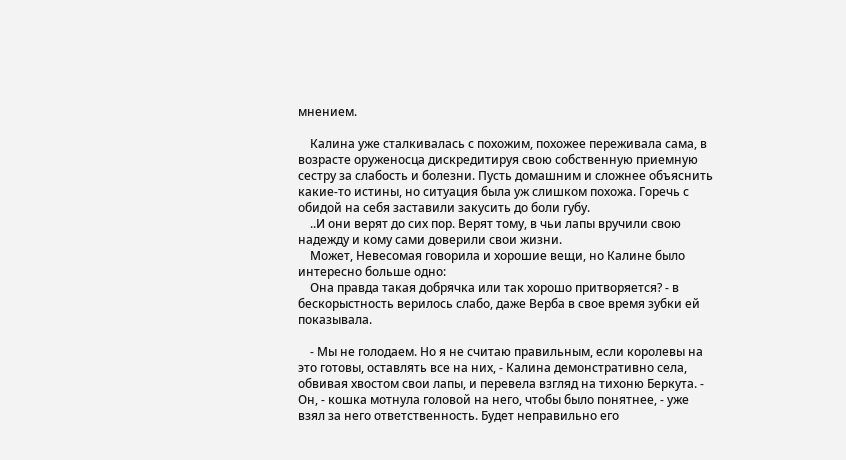мнением.

    Калина уже сталкивалась с похожим, похожее переживала сама, в возрасте оруженосца дискредитируя свою собственную приемную сестру за слабость и болезни. Пусть домашним и сложнее объяснить какие-то истины, но ситуация была уж слишком похожа. Горечь с обидой на себя заставили закусить до боли губу.
    ..И они верят до сих пор. Верят тому, в чьи лапы вручили свою надежду и кому сами доверили свои жизни.
    Может, Невесомая говорила и хорошие вещи, но Калине было интересно больше одно:
    Она правда такая добрячка или так хорошо притворяется? - в бескорыстность верилось слабо, даже Верба в свое время зубки ей показывала.

    - Мы не голодаем. Но я не считаю правильным, если королевы на это готовы, оставлять все на них, - Калина демонстративно села, обвивая хвостом свои лапы, и перевела взгляд на тихоню Беркута. - Он, - кошка мотнула головой на него, чтобы было понятнее, - уже взял за него ответственность. Будет неправильно его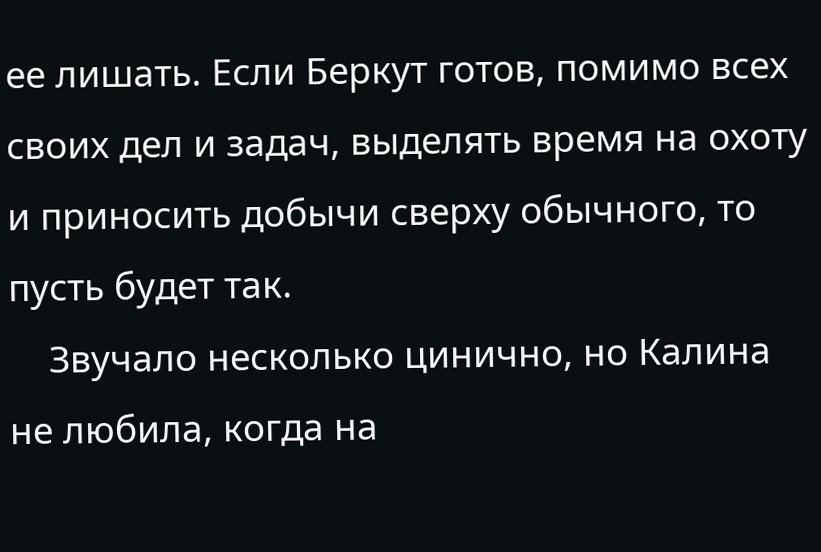ее лишать. Если Беркут готов, помимо всех своих дел и задач, выделять время на охоту и приносить добычи сверху обычного, то пусть будет так.
    Звучало несколько цинично, но Калина не любила, когда на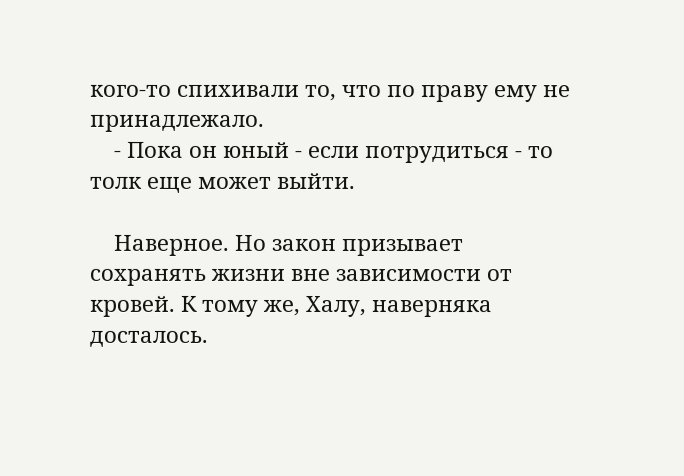кого-то спихивали то, что по праву ему не принадлежало.
    - Пока он юный - если потрудиться - то толк еще может выйти.

    Наверное. Но закон призывает сохранять жизни вне зависимости от кровей. К тому же, Халу, наверняка досталось.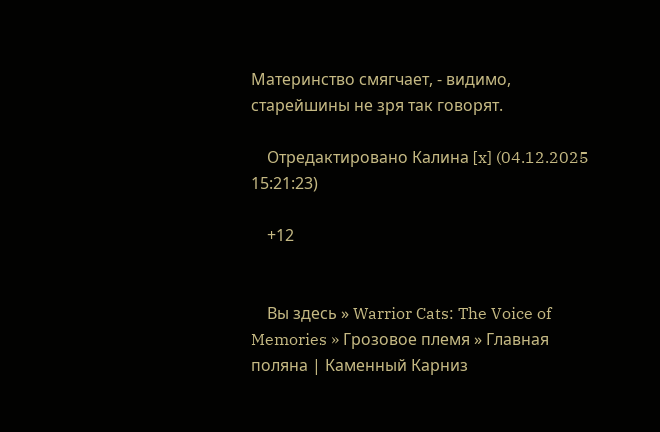Материнство смягчает, - видимо, старейшины не зря так говорят.

    Отредактировано Калина [x] (04.12.2025 15:21:23)

    +12


    Вы здесь » Warrior Cats: The Voice of Memories » Грозовое племя » Главная поляна | Каменный Карниз